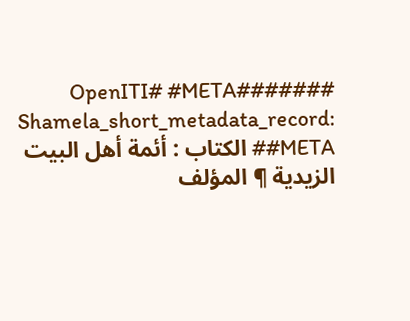######OpenITI# #META# Shamela_short_metadata_record: #META# الكتاب : أئمة أهل البيت الزيدية ¶ المؤلف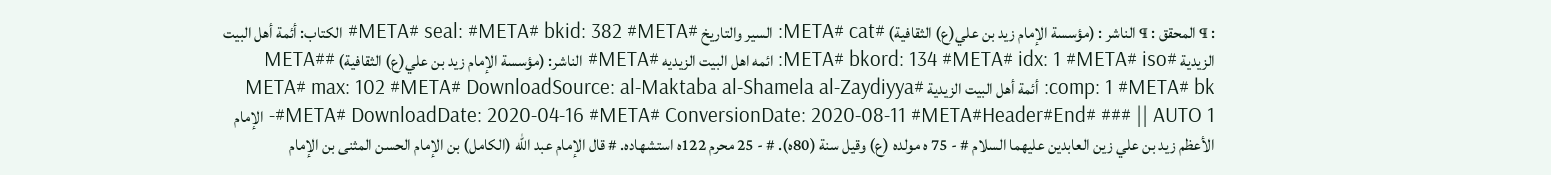: ¶ المحقق : ¶ الناشر : (مؤسسة الإمام زيد بن علي(ع) الثقافية) #META# cat: السير والتاريخ #META# seal: #META# bkid: 382 #META# الكتاب: أئمة أهل البيت الزيدية #META# bkord: 134 #META# idx: 1 #META# iso: ائمه اهل البيت الزيديه #META# الناشر: (مؤسسة الإمام زيد بن علي(ع) الثقافية) #META# comp: 1 #META# bk: أئمة أهل البيت الزيدية #META# max: 102 #META# DownloadSource: al-Maktaba al-Shamela al-Zaydiyya #META# DownloadDate: 2020-04-16 #META# ConversionDate: 2020-08-11 #META#Header#End# ### || AUTO 1- الإمام الأعظم زيد بن علي زين العابدين عليهما السلام # - 75 ه مولده (ع) وقيل سنة (80ه). # - 25 محرم 122ه استشهاده. # قال الإمام عبد الله (الكامل) بن الإمام الحسن المثنى بن الإمام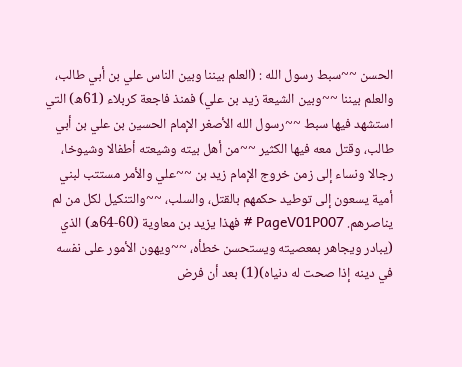الحسن ~~سبط رسول الله : (العلم بيننا وبين الناس علي بن أبي طالب، والعلم بيننا ~~وبين الشيعة زيد بن علي) فمنذ فاجعة كربلاء (61ه) التي استشهد فيها سبط ~~رسول الله الأصغر الإمام الحسين بن علي بن أبي طالب، وقتل معه فيها الكثير ~~من أهل بيته وشيعته أطفالا وشيوخا، رجالا ونساء إلى زمن خروج الإمام زيد بن ~~علي والأمر مستتب لبني أمية يسعون إلى توطيد حكمهم بالقتل، والسلب، ~~والتنكيل لكل من لم يناصرهم. PageV01P007 # فهذا يزيد بن معاوية (60-64ه) الذي (يبادر ويجاهر بمعصيته ويستحسن خطأه، ~~ويهون الأمور على نفسه في دينه إذا صحت له دنياه)(1) بعد أن فرض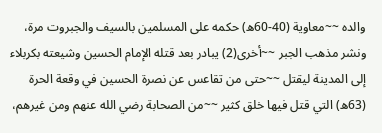والده ~~معاوية (40-60ه) حكمه على المسلمين بالسيف والجبروت مرة، ونشر مذهب الجبر ~~أخرى(2) يبادر بعد قتله الإمام الحسين وشيعته بكربلاء إلى المدينة ليقتل ~~حتى من تقاعس عن نصرة الحسين في وقعة الحرة (63ه) التي قتل فيها خلق كثير ~~من الصحابة رضي الله عنهم ومن غيرهم،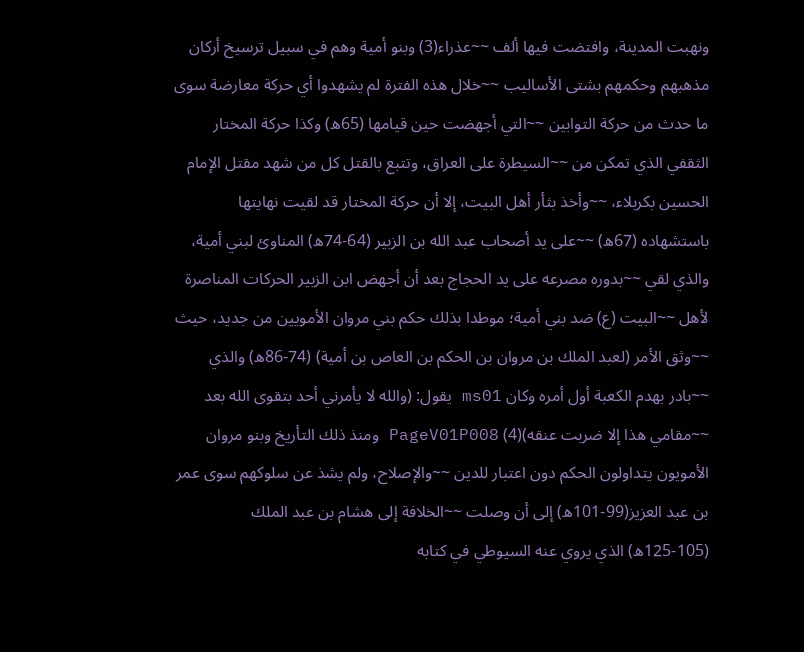ونهبت المدينة، وافتضت فيها ألف ~~عذراء(3) وبنو أمية وهم في سبيل ترسيخ أركان مذهبهم وحكمهم بشتى الأساليب ~~خلال هذه الفترة لم يشهدوا أي حركة معارضة سوى ما حدث من حركة التوابين ~~التي أجهضت حين قيامها (65ه) وكذا حركة المختار الثقفي الذي تمكن من ~~السيطرة على العراق، وتتبع بالقتل كل من شهد مقتل الإمام الحسين بكربلاء، ~~وأخذ بثأر أهل البيت، إلا أن حركة المختار قد لقيت نهايتها باستشهاده (67ه) ~~على يد أصحاب عبد الله بن الزبير (64-74ه) المناوئ لبني أمية، والذي لقي ~~بدوره مصرعه على يد الحجاج بعد أن أجهض ابن الزبير الحركات المناصرة لأهل ~~البيت (ع) ضد بني أمية؛ موطدا بذلك حكم بني مروان الأمويين من جديد، حيث ~~وثق الأمر (لعبد الملك بن مروان بن الحكم بن العاص بن أمية) (74-86ه) والذي ~~بادر بهدم الكعبة أول أمره وكان ms01 يقول: (والله لا يأمرني أحد بتقوى الله بعد ~~مقامي هذا إلا ضربت عنقه)(4) PageV01P008 ومنذ ذلك التأريخ وبنو مروان الأمويون يتداولون الحكم دون اعتبار للدين ~~والإصلاح، ولم يشذ عن سلوكهم سوى عمر بن عبد العزيز(99-101ه) إلى أن وصلت ~~الخلافة إلى هشام بن عبد الملك (105-125ه) الذي يروي عنه السيوطي في كتابه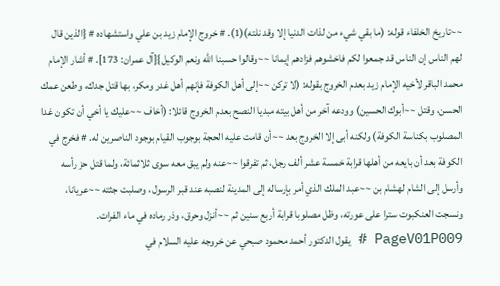~~تاريخ الخلفاء قوله: (ما بقي شيء من لذات الدنيا إلا وقد نلته)(1). # خروج الإمام زيد بن علي واستشهاده # {الذين قال لهم الناس إن الناس قد جمعوا لكم فاخشوهم فزادهم إيمانا ~~وقالوا حسبنا الله ونعم الوكيل}[آل عمران: 173]. # أشار الإمام محمد الباقر لأخيه الإمام زيد بعدم الخروج بقوله: (لا تركن ~~إلى أهل الكوفة فإنهم أهل غدر ومكر، بها قتل جدك، وطعن عمك الحسن، وقتل ~~أبوك الحسين) وودعه آخر من أهل بيته مبديا النصح بعدم الخروج قائلا: (أخاف ~~عليك يا أخي أن تكون غدا المصلوب بكناسة الكوفة) ولكنه أبى إلا الخروج بعد ~~أن قامت عليه الحجة بوجوب القيام بوجود الناصرين له. # فخرج في الكوفة بعد أن بايعه من أهلها قرابة خمسة عشر ألف رجل، ثم تفرقوا ~~عنه ولم يبق معه سوى ثلاثمائة، ولما قتل حز رأسه وأرسل إلى الشام لهشام بن ~~عبد الملك الذي أمر بإرساله إلى المدينة لنصبه عند قبر الرسول ، وصلبت جثته ~~عريانا، ونسجت العنكبوت سترا على عورته، وظل مصلوبا قرابة أربع سنين ثم ~~أنزل وحرق، وذر رماده في ماء الفرات. PageV01P009 # يقول الدكتور أحمد محمود صبحي عن خروجه عليه السلام في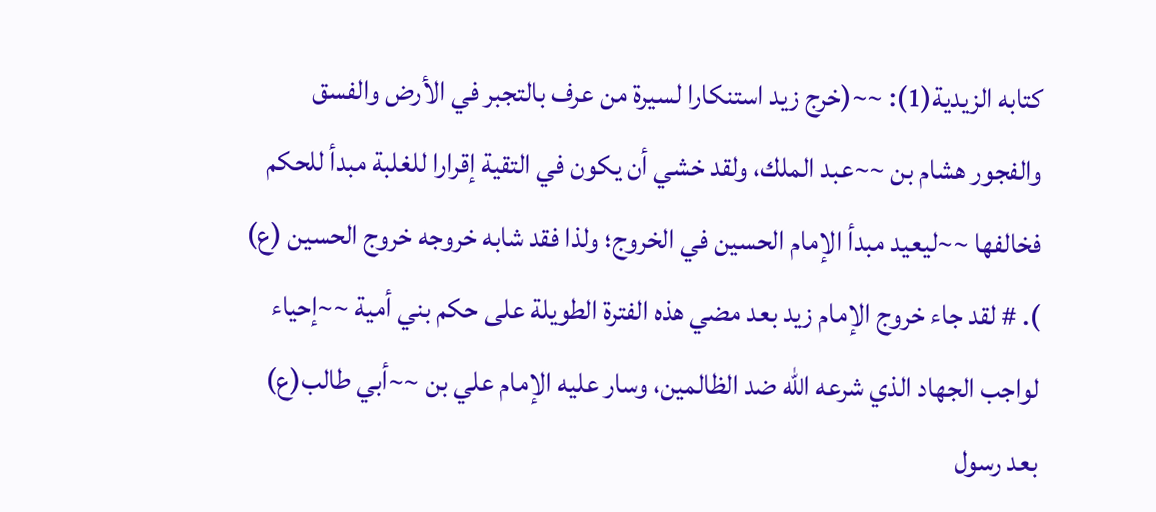كتابه الزيدية(1): ~~(خرج زيد استنكارا لسيرة من عرف بالتجبر في الأرض والفسق والفجور هشام بن ~~عبد الملك، ولقد خشي أن يكون في التقية إقرارا للغلبة مبدأ للحكم فخالفها ~~ليعيد مبدأ الإمام الحسين في الخروج؛ ولذا فقد شابه خروجه خروج الحسين (ع) ). # لقد جاء خروج الإمام زيد بعد مضي هذه الفترة الطويلة على حكم بني أمية ~~إحياء لواجب الجهاد الذي شرعه الله ضد الظالمين، وسار عليه الإمام علي بن ~~أبي طالب(ع) بعد رسول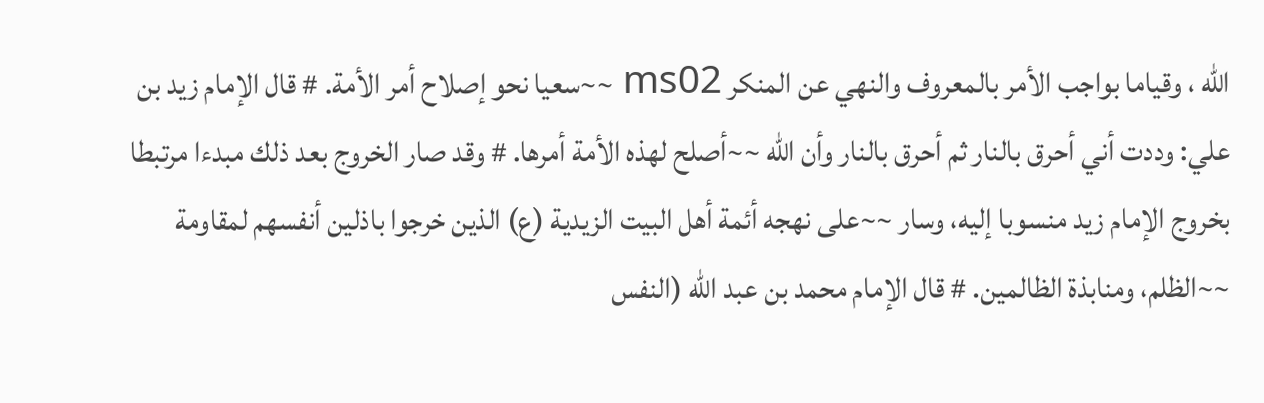الله ، وقياما بواجب الأمر بالمعروف والنهي عن المنكر ms02 ~~سعيا نحو إصلاح أمر الأمة. # قال الإمام زيد بن علي: وددت أني أحرق بالنار ثم أحرق بالنار وأن الله ~~أصلح لهذه الأمة أمرها. # وقد صار الخروج بعد ذلك مبدءا مرتبطا بخروج الإمام زيد منسوبا إليه، وسار ~~على نهجه أئمة أهل البيت الزيدية (ع) الذين خرجوا باذلين أنفسهم لمقاومة ~~الظلم، ومنابذة الظالمين. # قال الإمام محمد بن عبد الله (النفس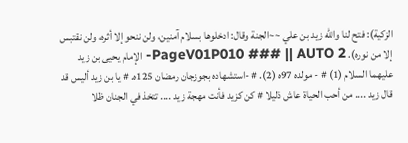الزكية): فتح لنا والله زيد بن علي ~~الجنة وقال: ادخلوها بسلام آمنين، ولن ننحو إلا أثره، ولن نقتبس إلا من نوره). PageV01P010 ### || AUTO 2- الإمام يحيى بن زيد عليهما السلام (1) # - مولده 97ه (2). # -استشهاده بجوزجان رمضان 125ه. # يا بن زيد أليس قد قال زيد .... من أحب الحياة عاش ذليلا # كن كزيد فأنت مهجة زيد .... تتخذ في الجنان ظلا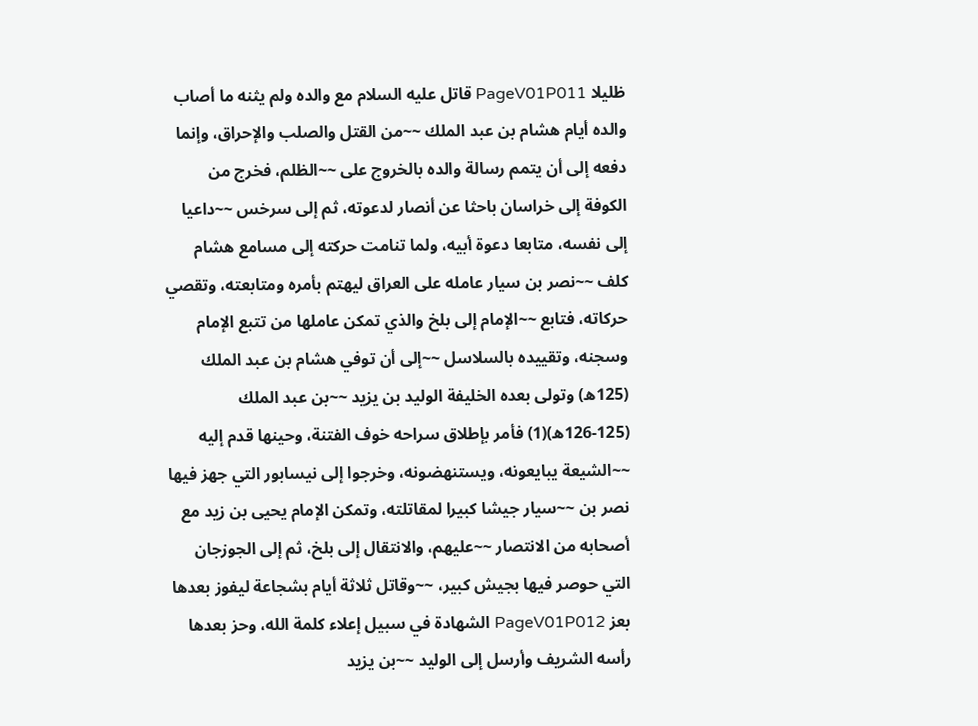ظليلا PageV01P011 قاتل عليه السلام مع والده ولم يثنه ما أصاب والده أيام هشام بن عبد الملك ~~من القتل والصلب والإحراق، وإنما دفعه إلى أن يتمم رسالة والده بالخروج على ~~الظلم، فخرج من الكوفة إلى خراسان باحثا عن أنصار لدعوته، ثم إلى سرخس ~~داعيا إلى نفسه، متابعا دعوة أبيه، ولما تنامت حركته إلى مسامع هشام كلف ~~نصر بن سيار عامله على العراق ليهتم بأمره ومتابعته، وتقصي حركاته، فتابع ~~الإمام إلى بلخ والذي تمكن عاملها من تتبع الإمام وسجنه، وتقييده بالسلاسل ~~إلى أن توفي هشام بن عبد الملك (125ه) وتولى بعده الخليفة الوليد بن يزيد ~~بن عبد الملك (125-126ه)(1) فأمر بإطلاق سراحه خوف الفتنة، وحينها قدم إليه ~~الشيعة يبايعونه، ويستنهضونه، وخرجوا إلى نيسابور التي جهز فيها نصر بن ~~سيار جيشا كبيرا لمقاتلته، وتمكن الإمام يحيى بن زيد مع أصحابه من الانتصار ~~عليهم، والانتقال إلى بلخ، ثم إلى الجوزجان التي حوصر فيها بجيش كبير، ~~وقاتل ثلاثة أيام بشجاعة ليفوز بعدها بعز PageV01P012 الشهادة في سبيل إعلاء كلمة الله، وحز بعدها رأسه الشريف وأرسل إلى الوليد ~~بن يزيد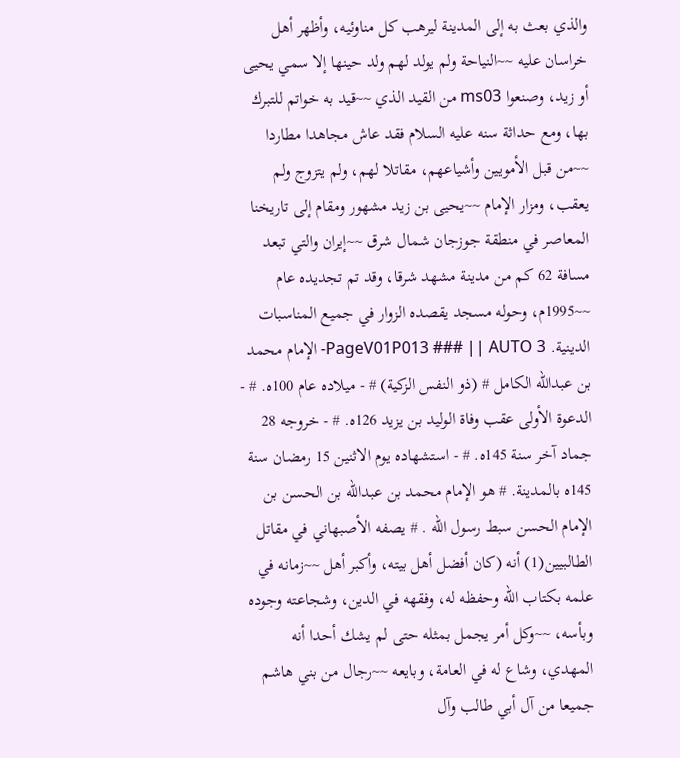والذي بعث به إلى المدينة ليرهب كل مناوئيه، وأظهر أهل خراسان عليه ~~النياحة ولم يولد لهم ولد حينها إلا سمي يحيى أو زيد، وصنعوا ms03 من القيد الذي ~~قيد به خواتم للتبرك بها، ومع حداثة سنه عليه السلام فقد عاش مجاهدا مطاردا ~~من قبل الأمويين وأشياعهم، مقاتلا لهم، ولم يتزوج ولم يعقب، ومزار الإمام ~~يحيى بن زيد مشهور ومقام إلى تاريخنا المعاصر في منطقة جوزجان شمال شرق ~~إيران والتي تبعد مسافة 62 كم من مدينة مشهد شرقا، وقد تم تجديده عام ~~1995م، وحوله مسجد يقصده الزوار في جميع المناسبات الدينية. PageV01P013 ### || AUTO 3- الإمام محمد بن عبدالله الكامل # (ذو النفس الزكية) # - ميلاده عام 100ه. # - الدعوة الأولى عقب وفاة الوليد بن يزيد 126ه. # - خروجه 28 جماد آخر سنة 145ه. # - استشهاده يوم الاثنين 15 رمضان سنة 145ه بالمدينة. # هو الإمام محمد بن عبدالله بن الحسن بن الإمام الحسن سبط رسول الله . # يصفه الأصبهاني في مقاتل الطالبيين(1) أنه (كان أفضل أهل بيته، وأكبر أهل ~~زمانه في علمه بكتاب الله وحفظه له، وفقهه في الدين، وشجاعته وجوده وبأسه، ~~وكل أمر يجمل بمثله حتى لم يشك أحدا أنه المهدي، وشاع له في العامة، وبايعه ~~رجال من بني هاشم جميعا من آل أبي طالب وآل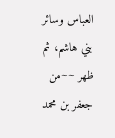العباس وسائر بني هاشم، ثم ظهر ~~من جعفر بن محمد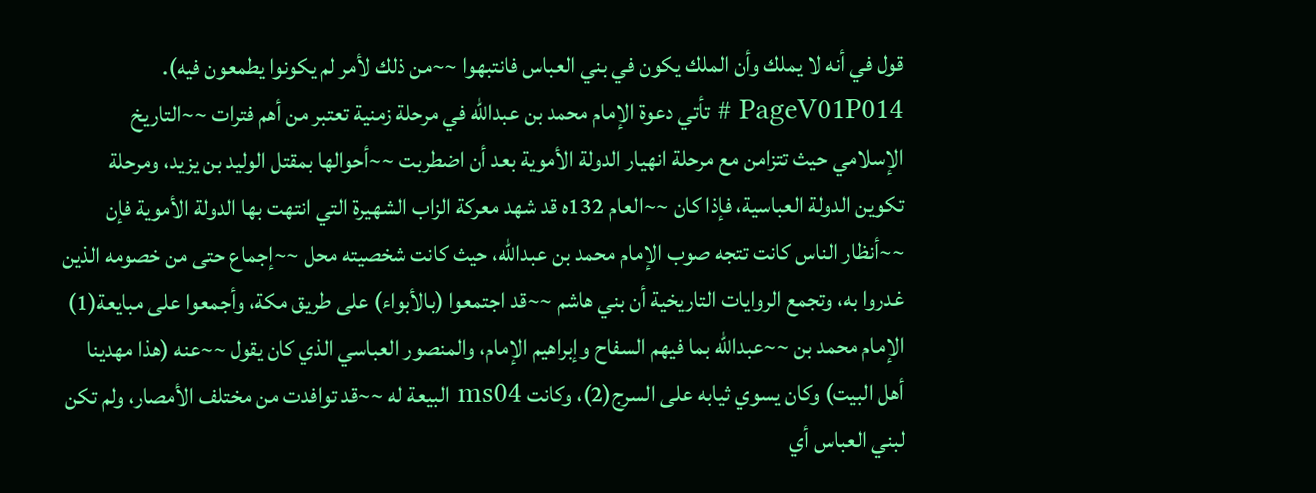قول في أنه لا يملك وأن الملك يكون في بني العباس فانتبهوا ~~من ذلك لأمر لم يكونوا يطمعون فيه). PageV01P014 # تأتي دعوة الإمام محمد بن عبدالله في مرحلة زمنية تعتبر من أهم فترات ~~التاريخ الإسلامي حيث تتزامن مع مرحلة انهيار الدولة الأموية بعد أن اضطربت ~~أحوالها بمقتل الوليد بن يزيد، ومرحلة تكوين الدولة العباسية، فإذا كان ~~العام 132ه قد شهد معركة الزاب الشهيرة التي انتهت بها الدولة الأموية فإن ~~أنظار الناس كانت تتجه صوب الإمام محمد بن عبدالله، حيث كانت شخصيته محل ~~إجماع حتى من خصومه الذين غدروا به، وتجمع الروايات التاريخية أن بني هاشم ~~قد اجتمعوا (بالأبواء) على طريق مكة، وأجمعوا على مبايعة(1) الإمام محمد بن ~~عبدالله بما فيهم السفاح وإبراهيم الإمام، والمنصور العباسي الذي كان يقول ~~عنه (هذا مهدينا أهل البيت) وكان يسوي ثيابه على السرج(2)، وكانت ms04 البيعة له ~~قد توافدت من مختلف الأمصار، ولم تكن لبني العباس أي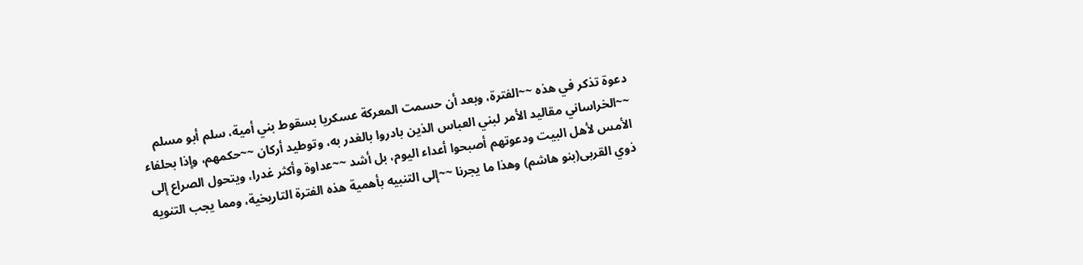دعوة تذكر في هذه ~~الفترة، وبعد أن حسمت المعركة عسكريا بسقوط بني أمية، سلم أبو مسلم ~~الخراساني مقاليد الأمر لبني العباس الذين بادروا بالغدر به، وتوطيد أركان ~~حكمهم، وإذا بحلفاء الأمس لأهل البيت ودعوتهم أصبحوا أعداء اليوم، بل أشد ~~عداوة وأكثر غدرا، ويتحول الصراع إلى ذوي القربى(بنو هاشم) وهذا ما يجرنا ~~إلى التنبيه بأهمية هذه الفترة التاريخية، ومما يجب التنويه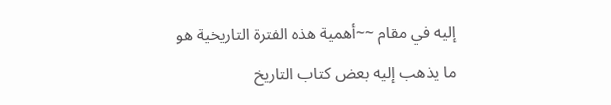إليه في مقام ~~أهمية هذه الفترة التاريخية هو ما يذهب إليه بعض كتاب التاريخ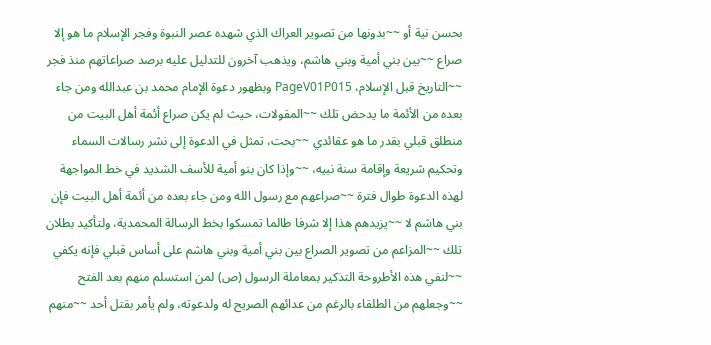بحسن نية أو ~~بدونها من تصوير العراك الذي شهده عصر النبوة وفجر الإسلام ما هو إلا صراع ~~بين بني أمية وبني هاشم، ويذهب آخرون للتدليل عليه برصد صراعاتهم منذ فجر ~~التاريخ قبل الإسلام، PageV01P015 وبظهور دعوة الإمام محمد بن عبدالله ومن جاء بعده من الأئمة ما يدحض تلك ~~المقولات، حيث لم يكن صراع أئمة أهل البيت من منطلق قبلي بقدر ما هو عقائدي ~~بحت، تمثل في الدعوة إلى نشر رسالات السماء وتحكيم شريعة وإقامة سنة نبيه، ~~وإذا كان بنو أمية للأسف الشديد في خط المواجهة لهذه الدعوة طوال فترة ~~صراعهم مع رسول الله ومن جاء بعده من أئمة أهل البيت فإن بني هاشم لا ~~يزيدهم هذا إلا شرفا طالما تمسكوا بخط الرسالة المحمدية، ولتأكيد بطلان تلك ~~المزاعم من تصوير الصراع بين بني أمية وبني هاشم على أساس قبلي فإنه يكفي ~~لنفي هذه الأطروحة التذكير بمعاملة الرسول (ص) لمن استسلم منهم بعد الفتح ~~وجعلهم من الطلقاء بالرغم من عدائهم الصريح له ولدعوته، ولم يأمر بقتل أحد ~~منهم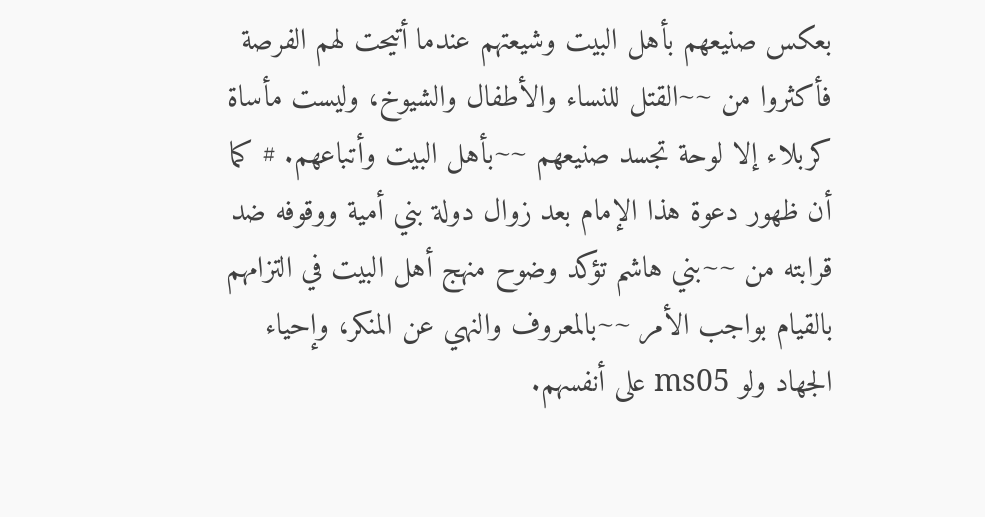بعكس صنيعهم بأهل البيت وشيعتهم عندما أتيحت لهم الفرصة فأكثروا من ~~القتل للنساء والأطفال والشيوخ، وليست مأساة كربلاء إلا لوحة تجسد صنيعهم ~~بأهل البيت وأتباعهم. # كما أن ظهور دعوة هذا الإمام بعد زوال دولة بني أمية ووقوفه ضد قرابته من ~~بني هاشم تؤكد وضوح منهج أهل البيت في التزامهم بالقيام بواجب الأمر ~~بالمعروف والنهي عن المنكر، وإحياء الجهاد ولو ms05 على أنفسهم.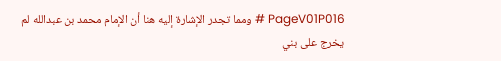PageV01P016 # ومما تجدر الإشارة إليه هنا أن الإمام محمد بن عبدالله لم يخرج على بني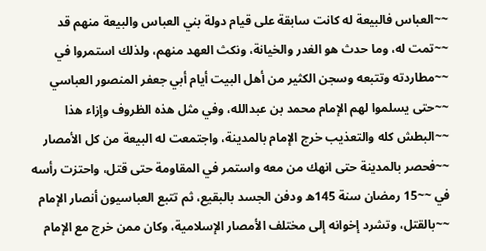~~العباس فالبيعة له كانت سابقة على قيام دولة بني العباس والبيعة منهم قد ~~تمت له، وما حدث هو الغدر والخيانة، ونكث العهد منهم، ولذلك استمروا في ~~مطاردته وتتبعه وسجن الكثير من أهل البيت أيام أبي جعفر المنصور العباسي ~~حتى يسلموا لهم الإمام محمد بن عبدالله، وفي مثل هذه الظروف وإزاء هذا ~~البطش كله والتعذيب خرج الإمام بالمدينة، واجتمعت له البيعة من كل الأمصار ~~فحصر بالمدينة حتى انهك من معه واستمر في المقاومة حتى قتل، واحتزت رأسه في ~~15 رمضان سنة 145ه ودفن الجسد بالبقيع، ثم تتبع العباسيون أنصار الإمام ~~بالقتل، وتشرد إخوانه إلى مختلف الأمصار الإسلامية، وكان ممن خرج مع الإمام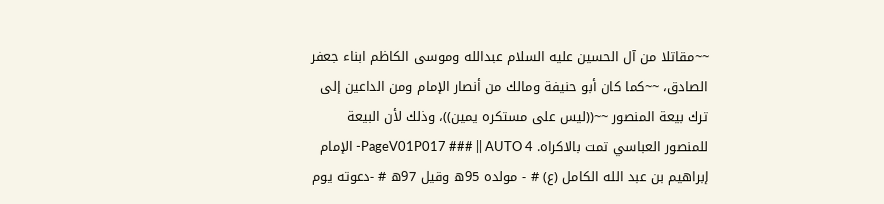~~مقاتلا من آل الحسين عليه السلام عبدالله وموسى الكاظم ابناء جعفر الصادق، ~~كما كان أبو حنيفة ومالك من أنصار الإمام ومن الداعين إلى ترك بيعة المنصور ~~((ليس على مستكره يمين))، وذلك لأن البيعة للمنصور العباسي تمت بالاكراه. PageV01P017 ### || AUTO 4- الإمام إبراهيم بن عبد الله الكامل (ع) # - مولده 95ه وقيل 97ه # -دعوته يوم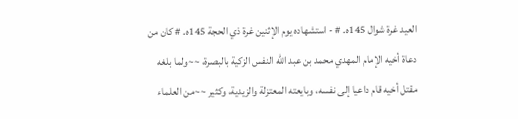العيد غرة شوال 145ه. # - استشهاده يوم الإثنين غرة ذي الحجة 145ه. # كان من دعاة أخيه الإمام المهدي محمد بن عبد الله النفس الزكية بالبصرة، ~~ولما بلغه مقتل أخيه قام داعيا إلى نفسه، وبايعته المعتزلة والزيدية، وكثير ~~من العلماء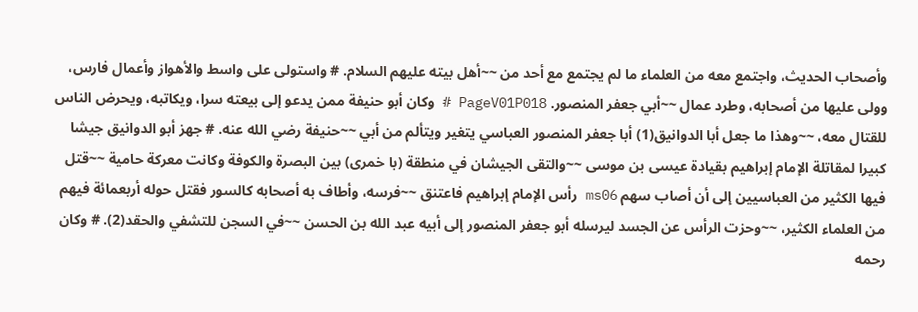وأصحاب الحديث، واجتمع معه من العلماء ما لم يجتمع مع أحد من ~~أهل بيته عليهم السلام. # واستولى على واسط والأهواز وأعمال فارس، وولى عليها من أصحابه، وطرد عمال ~~أبي جعفر المنصور. PageV01P018 # وكان أبو حنيفة ممن يدعو إلى بيعته سرا، ويكاتبه، ويحرض الناس للقتال معه، ~~وهذا ما جعل أبا الدوانيق(1) أبا جعفر المنصور العباسي يتغير ويتألم من أبي ~~حنيفة رضي الله عنه. # جهز أبو الدوانيق جيشا كبيرا لمقاتلة الإمام إبراهيم بقيادة عيسى بن موسى ~~والتقى الجيشان في منطقة (با خمرى) بين البصرة والكوفة وكانت معركة حامية ~~قتل فيها الكثير من العباسيين إلى أن أصاب سهم ms06 رأس الإمام إبراهيم فاعتنق ~~فرسه، وأطاف به أصحابه كالسور فقتل حوله أربعمائة فيهم من العلماء الكثير، ~~وحزت الرأس عن الجسد ليرسله أبو جعفر المنصور إلى أبيه عبد الله بن الحسن ~~في السجن للتشفي والحقد(2). # وكان رحمه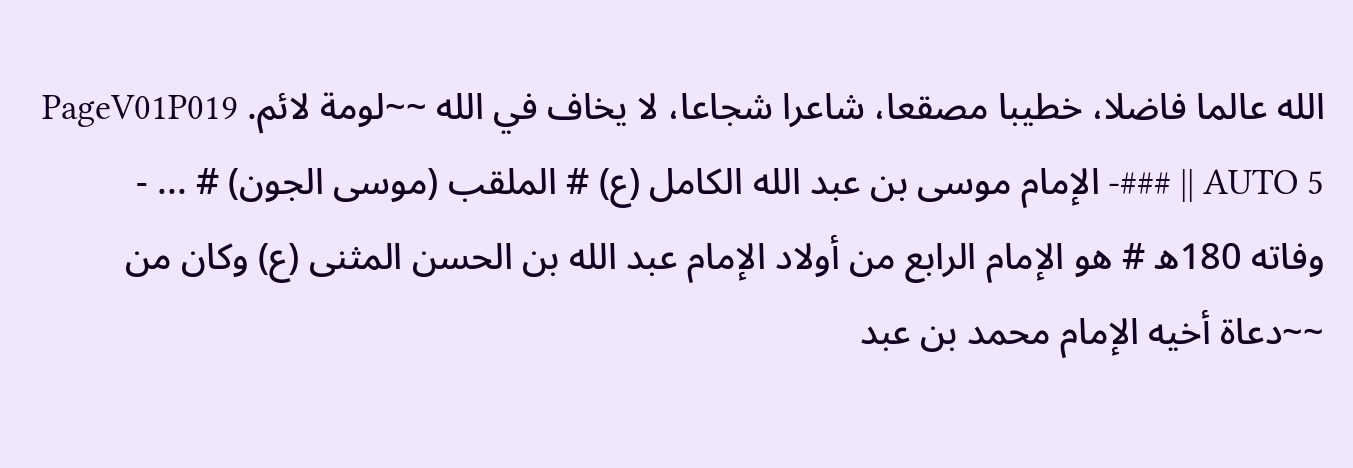الله عالما فاضلا، خطيبا مصقعا، شاعرا شجاعا، لا يخاف في الله ~~لومة لائم. PageV01P019 ### || AUTO 5- الإمام موسى بن عبد الله الكامل (ع) # الملقب (موسى الجون) # ... - وفاته 180ه # هو الإمام الرابع من أولاد الإمام عبد الله بن الحسن المثنى (ع) وكان من ~~دعاة أخيه الإمام محمد بن عبد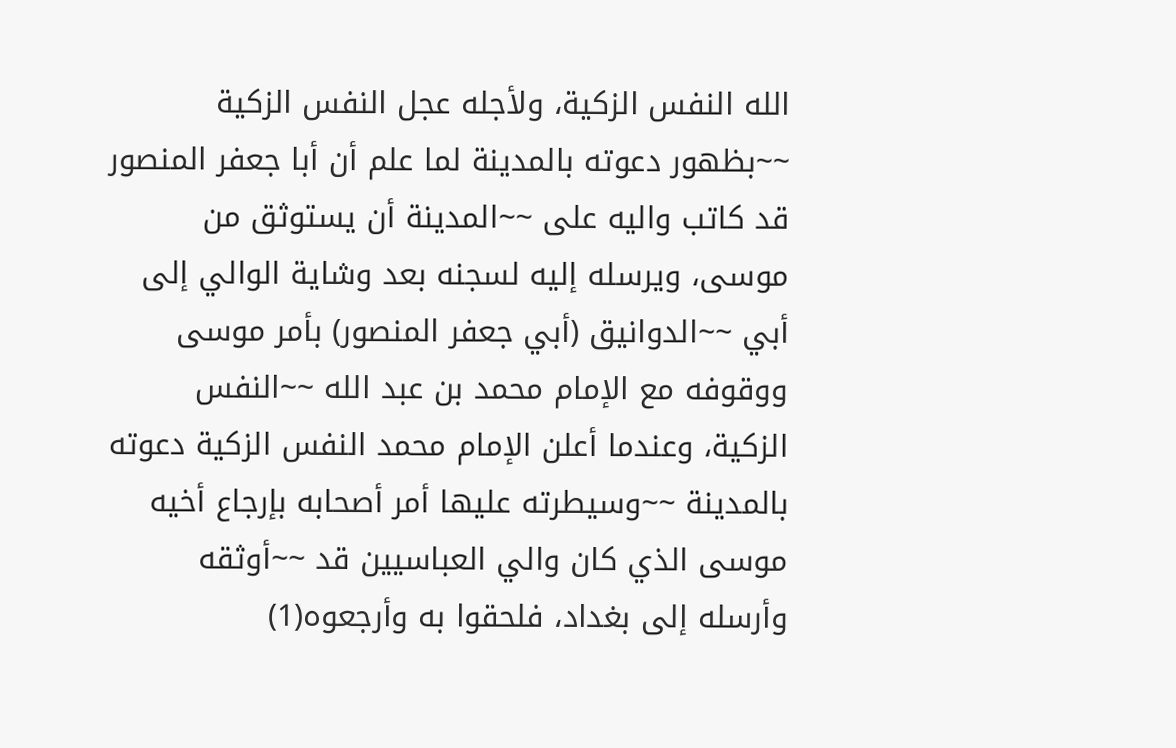الله النفس الزكية، ولأجله عجل النفس الزكية ~~بظهور دعوته بالمدينة لما علم أن أبا جعفر المنصور قد كاتب واليه على ~~المدينة أن يستوثق من موسى، ويرسله إليه لسجنه بعد وشاية الوالي إلى أبي ~~الدوانيق (أبي جعفر المنصور) بأمر موسى ووقوفه مع الإمام محمد بن عبد الله ~~النفس الزكية، وعندما أعلن الإمام محمد النفس الزكية دعوته بالمدينة ~~وسيطرته عليها أمر أصحابه بإرجاع أخيه موسى الذي كان والي العباسيين قد ~~أوثقه وأرسله إلى بغداد، فلحقوا به وأرجعوه(1)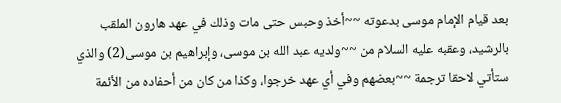بعد قيام الإمام موسى بدعوته ~~أخذ وحبس حتى مات وذلك في عهد هارون الملقب بالرشيد، وعقبه عليه السلام من ~~ولديه عبد الله بن موسى، وإبراهيم بن موسى(2) والذي ستأتي لاحقا ترجمة ~~بعضهم وفي أي عهد خرجوا، وكذا من كان من أحفاده من الأئمة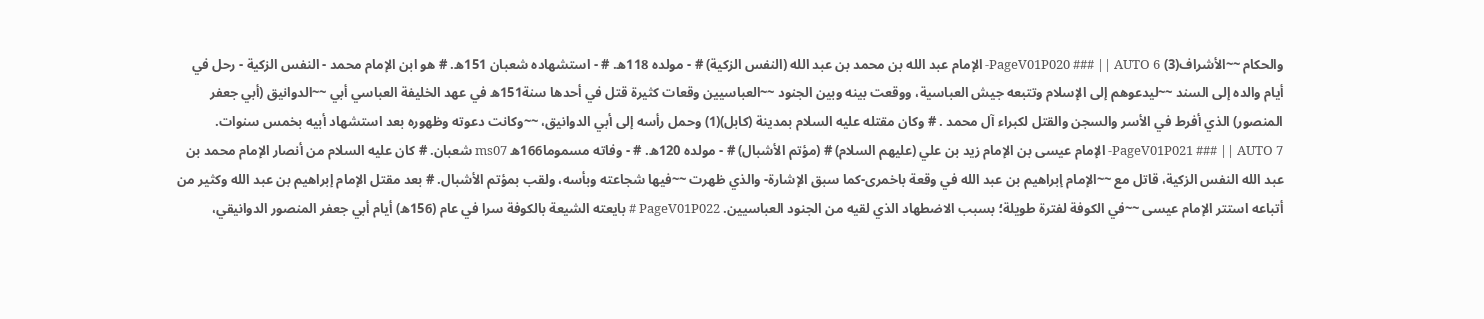والحكام ~~الأشراف(3) PageV01P020 ### || AUTO 6- الإمام عبد الله بن محمد بن عبد الله (النفس الزكية) # - مولده 118ه. # - استشهاده شعبان 151ه. # هو ابن الإمام محمد - النفس الزكية - رحل في أيام والده إلى السند ~~ليدعوهم إلى الإسلام وتتبعه جيش العباسية، ووقعت بينه وبين الجنود ~~العباسيين وقعات كثيرة قتل في أحدها سنة151ه في عهد الخليفة العباسي أبي ~~الدوانيق (أبي جعفر المنصور) الذي أفرط في الأسر والسجن والقتل لكبراء آل محمد . # وكان مقتله عليه السلام بمدينة (كابل)(1) وحمل رأسه إلى أبي الدوانيق، ~~وكانت دعوته وظهوره بعد استشهاد أبيه بخمس سنوات. PageV01P021 ### || AUTO 7- الإمام عيسى بن الإمام زيد بن علي (عليهم السلام) # (مؤتم الأشبال) # - مولده 120ه. # - وفاته مسموما166ه ms07 شعبان. # كان عليه السلام من أنصار الإمام محمد بن عبد الله النفس الزكية، قاتل مع ~~الإمام إبراهيم بن عبد الله في وقعة باخمرى-كما سبق الإشارة- والذي ظهرت ~~فيها شجاعته وبأسه، ولقب بمؤتم الأشبال. # بعد مقتل الإمام إبراهيم بن عبد الله وكثير من أتباعه استتر الإمام عيسى ~~في الكوفة لفترة طويلة؛ بسبب الاضطهاد الذي لقيه من الجنود العباسيين. PageV01P022 # بايعته الشيعة بالكوفة سرا في عام (156ه) أيام أبي جعفر المنصور الدوانيقي،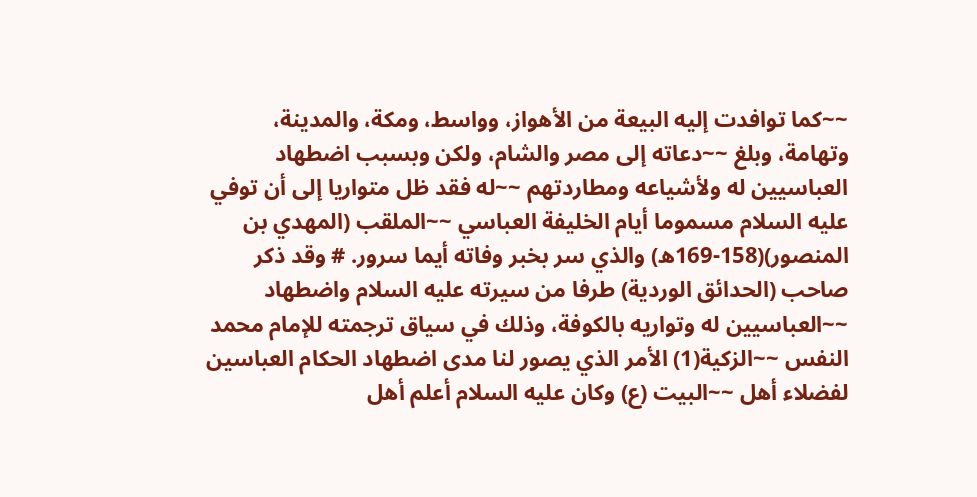~~كما توافدت إليه البيعة من الأهواز، وواسط، ومكة، والمدينة، وتهامة، وبلغ ~~دعاته إلى مصر والشام، ولكن وبسبب اضطهاد العباسيين له ولأشياعه ومطاردتهم ~~له فقد ظل متواريا إلى أن توفي عليه السلام مسموما أيام الخليفة العباسي ~~الملقب (المهدي بن المنصور)(158-169ه) والذي سر بخبر وفاته أيما سرور. # وقد ذكر صاحب (الحدائق الوردية) طرفا من سيرته عليه السلام واضطهاد ~~العباسيين له وتواريه بالكوفة، وذلك في سياق ترجمته للإمام محمد النفس ~~الزكية(1) الأمر الذي يصور لنا مدى اضطهاد الحكام العباسين لفضلاء أهل ~~البيت (ع) وكان عليه السلام أعلم أهل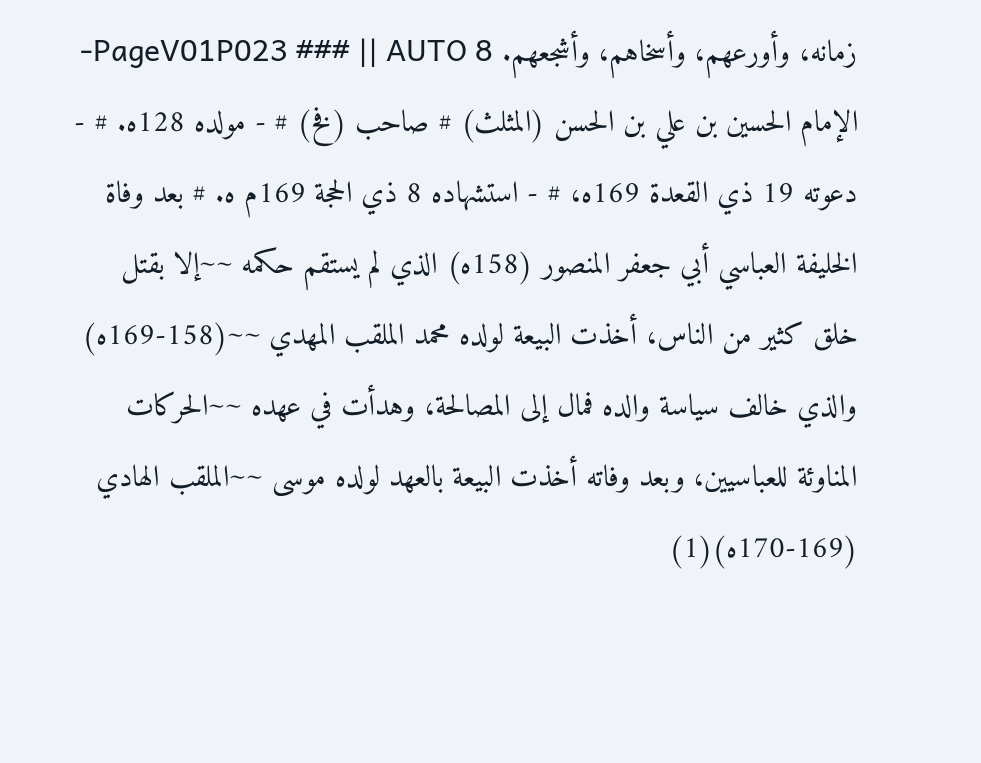زمانه، وأورعهم، وأسخاهم، وأشجعهم. PageV01P023 ### || AUTO 8- الإمام الحسين بن علي بن الحسن (المثلث) # صاحب (فخ) # - مولده 128ه. # - دعوته 19 ذي القعدة 169ه، # - استشهاده 8 ذي الحجة 169م ه. # بعد وفاة الخليفة العباسي أبي جعفر المنصور (158ه) الذي لم يستقم حكمه ~~إلا بقتل خلق كثير من الناس، أخذت البيعة لولده محمد الملقب المهدي ~~(158-169ه) والذي خالف سياسة والده فمال إلى المصالحة، وهدأت في عهده ~~الحركات المناوئة للعباسيين، وبعد وفاته أخذت البيعة بالعهد لولده موسى ~~الملقب الهادي (169-170ه)(1)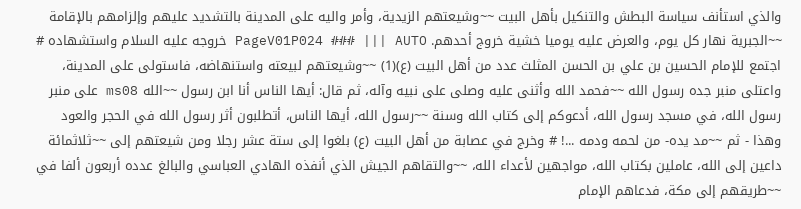والذي استأنف سياسة البطش والتنكيل بأهل البيت ~~وشيعتهم الزيدية، وأمر واليه على المدينة بالتشديد عليهم وإلزامهم بالإقامة ~~الجبرية نهار كل يوم، والعرض عليه يوميا خشية خروج أحدهم. PageV01P024 ### ||| AUTO خروجه عليه السلام واستشهاده # اجتمع للإمام الحسين بن علي بن الحسن المثلث عدد من أهل البيت (ع)(1) ~~وشيعتهم لبيعته واستنهاضه، فاستولى على المدينة، واعتلى منبر جده رسول الله ~~فحمد الله وأثنى عليه وصلى على نبيه وآله، ثم قال: أيها الناس أنا ابن رسول ~~الله ms08 على منبر رسول الله، في مسجد رسول الله، أدعوكم إلى كتاب الله وسنة ~~رسول الله، أيها الناس، أتطلبون أثر رسول الله في الحجر والعود وهذا - ثم ~~مد يده- من لحمه ودمه ...! # وخرج في عصابة من أهل البيت (ع) بلغوا إلى ستة عشر رجلا ومن شيعتهم إلى ~~ثلاثمائة داعين إلى الله، عاملين بكتاب الله، مواجهين لأعداء الله، ~~والتقاهم الجيش الذي أنفذه الهادي العباسي والبالغ عدده أربعون ألفا في ~~طريقهم إلى مكة، فدعاهم الإمام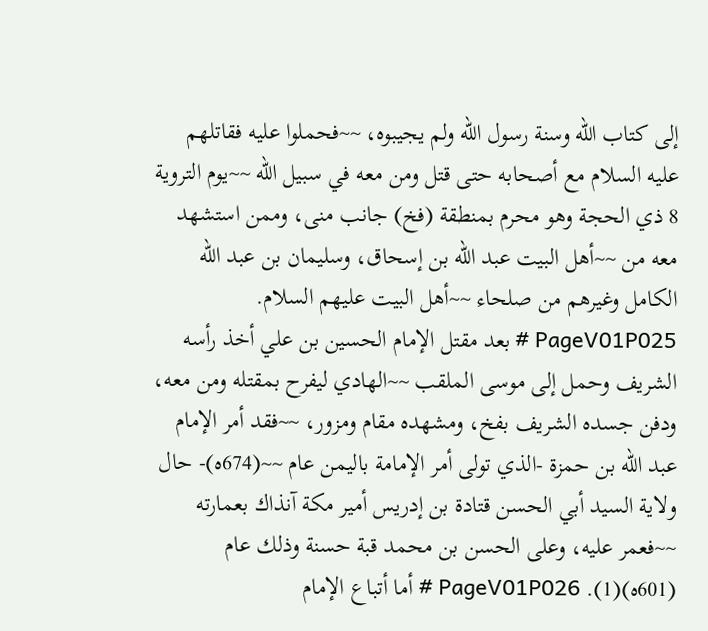إلى كتاب الله وسنة رسول الله ولم يجيبوه، ~~فحملوا عليه فقاتلهم عليه السلام مع أصحابه حتى قتل ومن معه في سبيل الله ~~يوم التروية 8 ذي الحجة وهو محرم بمنطقة (فخ) جانب منى، وممن استشهد معه من ~~أهل البيت عبد الله بن إسحاق، وسليمان بن عبد الله الكامل وغيرهم من صلحاء ~~أهل البيت عليهم السلام. PageV01P025 # بعد مقتل الإمام الحسين بن علي أخذ رأسه الشريف وحمل إلى موسى الملقب ~~الهادي ليفرح بمقتله ومن معه، ودفن جسده الشريف بفخ، ومشهده مقام ومزور، ~~فقد أمر الإمام عبد الله بن حمزة -الذي تولى أمر الإمامة باليمن عام ~~(674ه)- حال ولاية السيد أبي الحسن قتادة بن إدريس أمير مكة آنذاك بعمارته ~~فعمر عليه، وعلى الحسن بن محمد قبة حسنة وذلك عام (601ه)(1). PageV01P026 # أما أتباع الإمام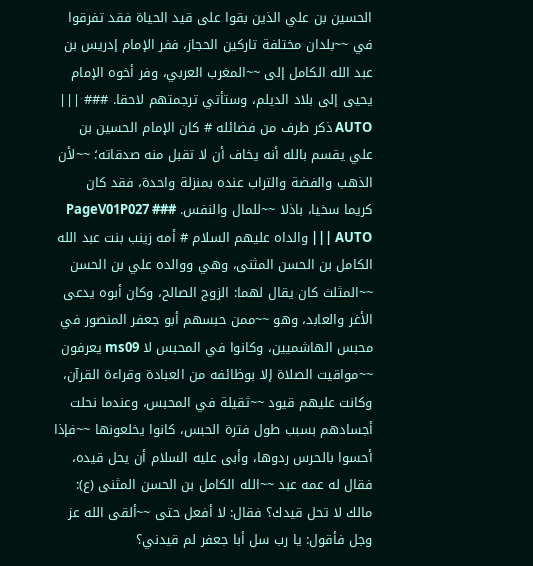الحسين بن علي الذين بقوا على قيد الحياة فقد تفرقوا في ~~بلدان مختلفة تاركين الحجاز، ففر الإمام إدريس بن عبد الله الكامل إلى ~~المغرب العربي، وفر أخوه الإمام يحيى إلى بلاد الديلم، وستأتي ترجمتهم لاحقا. ### ||| AUTO ذكر طرف من فضائله # كان الإمام الحسين بن علي يقسم بالله أنه يخاف أن لا تقبل منه صدقاته؛ ~~لأن الذهب والفضة والتراب عنده بمنزلة واحدة، فقد كان كريما سخيا، باذلا ~~للمال والنفس. PageV01P027 ### ||| AUTO والداه عليهم السلام # أمه زينب بنت عبد الله الكامل بن الحسن المثنى، وهي ووالده علي بن الحسن ~~المثلث كان يقال لهما: الزوج الصالح، وكان أبوه يدعى الأغر والعابد، وهو ~~ممن حبسهم أبو جعفر المنصور في محبس الهاشميين، وكانوا في المحبس لا ms09 يعرفون ~~مواقيت الصلاة إلا بوظائفه من العبادة وقراءة القرآن، وكانت عليهم قيود ~~ثقيلة في المحبس، وعندما نحلت أجسادهم بسبب طول فترة الحبس، كانوا يخلعونها ~~فإذا أحسوا بالحرس ردوها، وأبى عليه السلام أن يحل قيده، فقال له عمه عبد ~~الله الكامل بن الحسن المثنى (ع): مالك لا تحل قيدك؟ فقال: لا أفعل حتى ~~ألقى الله عز وجل فأقول: يا رب سل أبا جعفر لم قيدني؟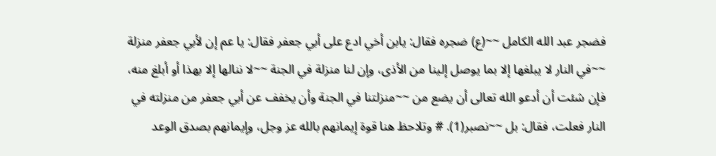فضجر عبد الله الكامل ~~(ع) ضجره فقال: يابن أخي ادع على أبي جعفر فقال: يا عم إن لأبي جعفر منزلة ~~في النار لا يبلغها إلا بما يوصل إلينا من الأذى، وإن لنا منزلة في الجنة ~~لا ننالها إلا بهذا أو أبلغ منه، فإن شئت أن أدعو الله تعالى أن يضع من ~~منزلتنا في الجنة وأن يخفف عن أبي جعفر من منزلته في النار فعلت، فقال: بل ~~نصبر(1). # وتلاحظ هنا قوة إيمانهم بالله عز وجل، وإيمانهم بصدق الوعد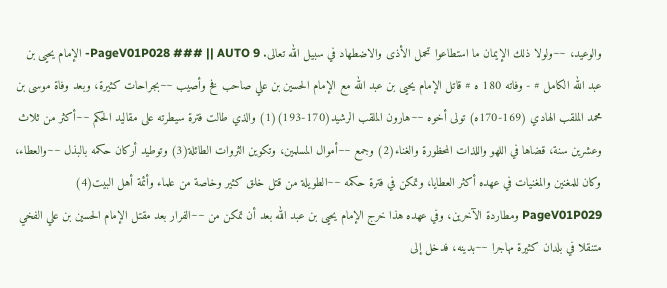والوعيد، ~~ولولا ذلك الإيمان ما استطاعوا تحمل الأذى والاضطهاد في سبيل الله تعالى. PageV01P028 ### || AUTO 9- الإمام يحيى بن عبد الله الكامل # - وفاته 180 ه # قاتل الإمام يحيى بن عبد الله مع الإمام الحسين بن علي صاحب فخ وأصيب ~~بجراحات كثيرة، وبعد وفاة موسى بن محمد الملقب الهادي (169-170ه) تولى أخوه ~~هارون الملقب الرشيد(170-193)(1) والذي طالت فترة سيطرته على مقاليد الحكم ~~أكثر من ثلاث وعشرين سنة، قضاها في اللهو واللذات المحظورة والغناء(2) وجمع ~~أموال المسلمين، وتكوين الثروات الطائلة(3) وتوطيد أركان حكمه بالبذل ~~والعطاء، وكان للمغنين والمغنيات في عهده أكثر العطايا، وتمكن في فترة حكمه ~~الطويلة من قتل خلق كثير وخاصة من علماء وأئمة أهل البيت(4) PageV01P029 ومطاردة الآخرين، وفي عهده هذا خرج الإمام يحيى بن عبد الله بعد أن تمكن من ~~الفرار بعد مقتل الإمام الحسين بن علي الفخي متنقلا في بلدان كثيرة مهاجرا ~~بدينه، فدخل إلى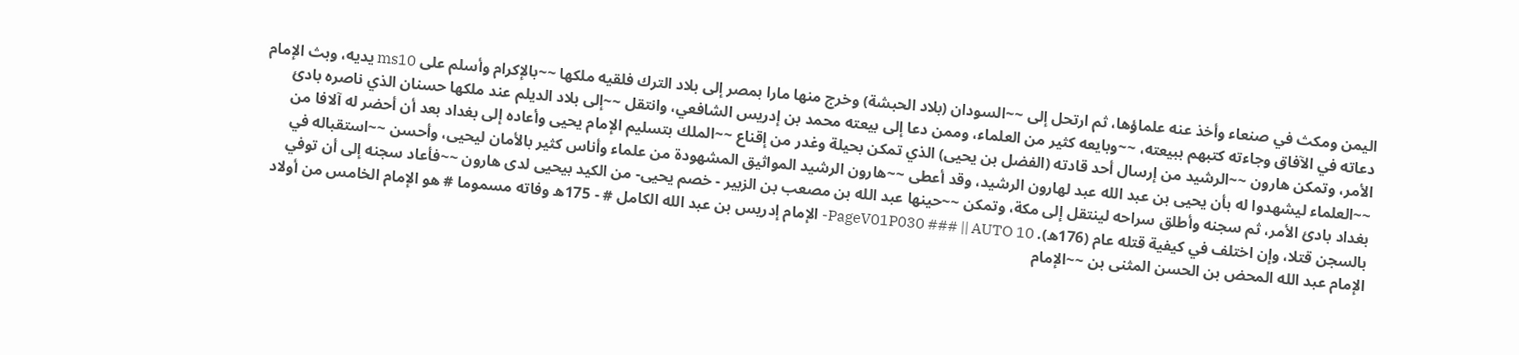اليمن ومكث في صنعاء وأخذ عنه علماؤها، ثم ارتحل إلى ~~السودان (بلاد الحبشة) وخرج منها مارا بمصر إلى بلاد الترك فلقيه ملكها ~~بالإكرام وأسلم على ms10 يديه، وبث الإمام دعاته في الآفاق وجاءته كتبهم ببيعته، ~~وبايعه كثير من العلماء، وممن دعا إلى بيعته محمد بن إدريس الشافعي، وانتقل ~~إلى بلاد الديلم عند ملكها حسنان الذي ناصره بادئ الأمر، وتمكن هارون ~~الرشيد من إرسال أحد قادته (الفضل بن يحيى) الذي تمكن بحيلة وغدر من إقناع ~~الملك بتسليم الإمام يحيى وأعاده إلى بغداد بعد أن أحضر له آلافا من ~~العلماء ليشهدوا له بأن يحيى بن عبد الله عبد لهارون الرشيد، وقد أعطى ~~هارون الرشيد المواثيق المشهودة من علماء وأناس كثير بالأمان ليحيى، وأحسن ~~استقباله في بغداد بادئ الأمر، ثم سجنه وأطلق سراحه لينتقل إلى مكة، وتمكن ~~حينها عبد الله بن مصعب بن الزبير - خصم يحيى- من الكيد بيحيى لدى هارون ~~فأعاد سجنه إلى أن توفي بالسجن قتلا، وإن اختلف في كيفية قتله عام (176ه). PageV01P030 ### || AUTO 10- الإمام إدريس بن عبد الله الكامل # - 175ه وفاته مسموما # هو الإمام الخامس من أولاد الإمام عبد الله المحض بن الحسن المثنى بن ~~الإمام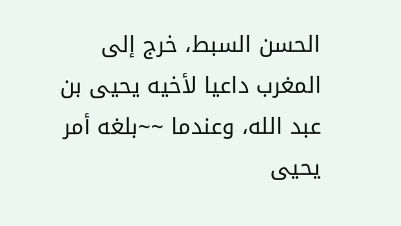الحسن السبط، خرج إلى المغرب داعيا لأخيه يحيى بن عبد الله، وعندما ~~بلغه أمر يحيى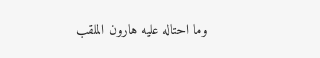وما احتاله عليه هارون الملقب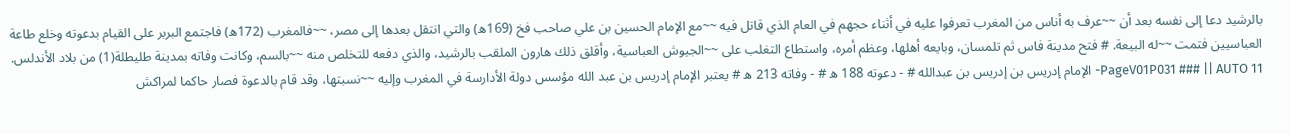بالرشيد دعا إلى نفسه بعد أن ~~عرف به أناس من المغرب تعرفوا عليه في أثناء حجهم في العام الذي قاتل فيه ~~مع الإمام الحسين بن علي صاحب فخ (169ه) والتي انتقل بعدها إلى مصر، ~~فالمغرب (172ه) فاجتمع البربر على القيام بدعوته وخلع طاعة العباسيين فتمت ~~له البيعة. # فتح مدينة فاس ثم تلمسان، وبايعه أهلها، وعظم أمره، واستطاع التغلب على ~~الجيوش العباسية، وأقلق ذلك هارون الملقب بالرشيد، والذي دفعه للتخلص منه ~~بالسم، وكانت وفاته بمدينة طليطلة(1) من بلاد الأندلس. PageV01P031 ### || AUTO 11- الإمام إدريس بن إدريس بن عبدالله # - دعوته 188 ه # - وفاته 213 ه # يعتبر الإمام إدريس بن عبد الله مؤسس دولة الأدارسة في المغرب وإليه ~~نسبتها، وقد قام بالدعوة فصار حاكما لمراكش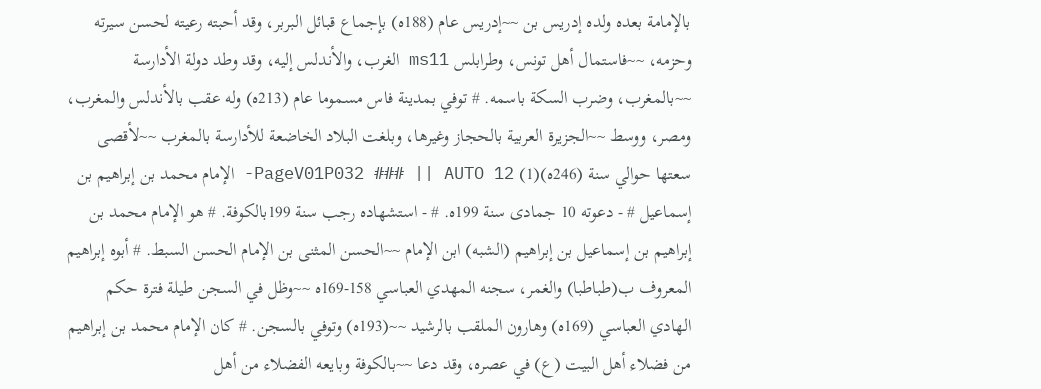بالإمامة بعده ولده إدريس بن ~~إدريس عام (188ه) بإجماع قبائل البربر، وقد أحبته رعيته لحسن سيرته وحزمه، ~~فاستمال أهل تونس، وطرابلس ms11 الغرب، والأندلس إليه، وقد وطد دولة الأدارسة ~~بالمغرب، وضرب السكة باسمه. # توفي بمدينة فاس مسموما عام (213ه) وله عقب بالأندلس والمغرب، ومصر، ووسط ~~الجزيرة العربية بالحجاز وغيرها، وبلغت البلاد الخاضعة للأدارسة بالمغرب ~~لأقصى سعتها حوالي سنة (246ه)(1) PageV01P032 ### || AUTO 12- الإمام محمد بن إبراهيم بن إسماعيل # - دعوته 10 جمادى سنة 199ه. # - استشهاده رجب سنة 199بالكوفة. # هو الإمام محمد بن إبراهيم بن إسماعيل بن إبراهيم (الشبه) ابن الإمام ~~الحسن المثنى بن الإمام الحسن السبط. # أبوه إبراهيم المعروف ب(طباطبا) والغمر، سجنه المهدي العباسي 158-169ه ~~وظل في السجن طيلة فترة حكم الهادي العباسي (169ه) وهارون الملقب بالرشيد ~~(193ه) وتوفي بالسجن. # كان الإمام محمد بن إبراهيم من فضلاء أهل البيت (ع) في عصره، وقد دعا ~~بالكوفة وبايعه الفضلاء من أهل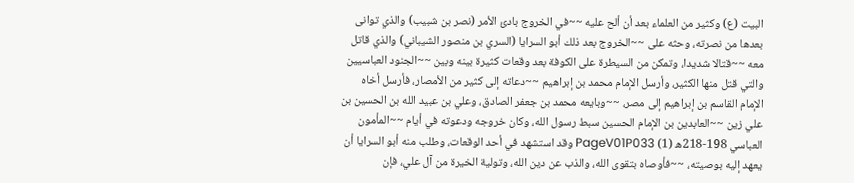البيت (ع) وكثير من العلماء بعد أن ألح عليه ~~في الخروج بادئ الأمر (نصر بن شبيب) والذي توانى بعدها من نصرته، وحثه على ~~الخروج بعد ذلك أبو السرايا (السري بن منصور الشيباني) والذي قاتل معه ~~قتالا شديدا، وتمكن من السيطرة على الكوفة بعد وقعات كثيرة بينه وبين ~~الجنود العباسيين والتي قتل منها الكثير، وأرسل الإمام محمد بن إبراهيم ~~دعاته إلى كثير من الأمصار، فأرسل أخاه الإمام القاسم بن إبراهيم إلى مصر، ~~وبايعه محمد بن جعفر الصادق، وعلي بن عبيد الله بن الحسين بن علي زين ~~العابدين بن الإمام الحسين سبط رسول الله، وكان خروجه ودعوته في أيام ~~المأمون العباسي 198-218ه (1) PageV01P033 وقد استشهد في أحد الوقعات، وطلب منه أبو السرايا أن يعهد إليه بوصيته، ~~فأوصاه بتقوى الله، والذب عن دين الله، وتولية الخيرة من آل علي، فإن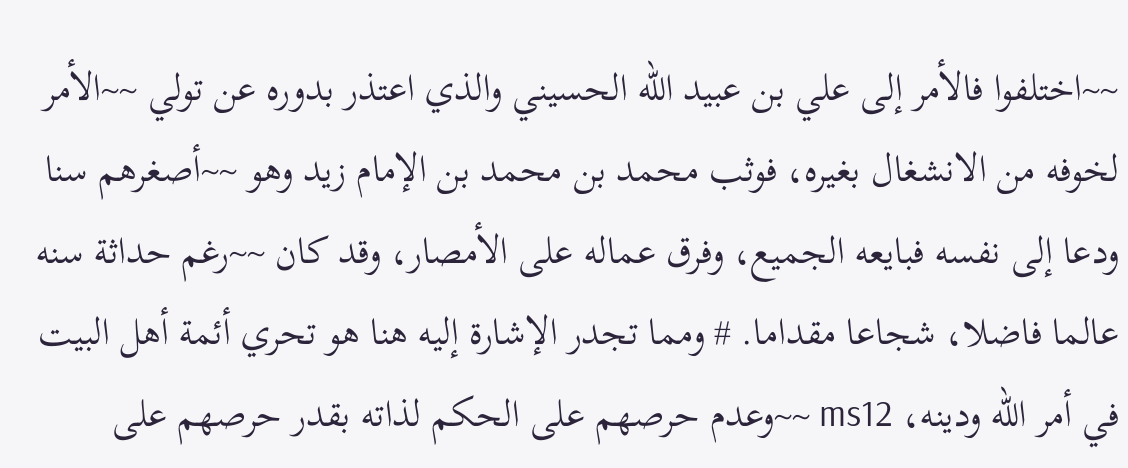~~اختلفوا فالأمر إلى علي بن عبيد الله الحسيني والذي اعتذر بدوره عن تولي ~~الأمر لخوفه من الانشغال بغيره، فوثب محمد بن محمد بن الإمام زيد وهو ~~أصغرهم سنا ودعا إلى نفسه فبايعه الجميع، وفرق عماله على الأمصار، وقد كان ~~رغم حداثة سنه عالما فاضلا، شجاعا مقداما. # ومما تجدر الإشارة إليه هنا هو تحري أئمة أهل البيت في أمر الله ودينه، ms12 ~~وعدم حرصهم على الحكم لذاته بقدر حرصهم على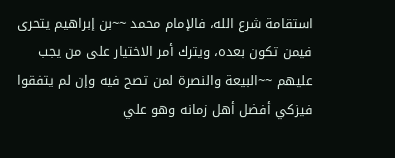استقامة شرع الله، فالإمام محمد ~~بن إبراهيم يتحرى فيمن تكون بعده، ويترك أمر الاختيار على من يجب عليهم ~~البيعة والنصرة لمن تصح فيه وإن لم يتفقوا فيزكي أفضل أهل زمانه وهو علي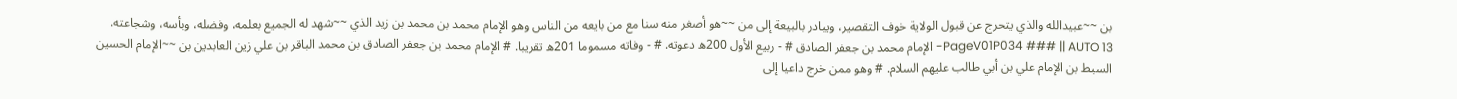بن ~~عبيدالله والذي يتحرج عن قبول الولاية خوف التقصير، ويبادر بالبيعة إلى من ~~هو أصغر منه سنا مع من بايعه من الناس وهو الإمام محمد بن محمد بن زيد الذي ~~شهد له الجميع بعلمه، وفضله، وبأسه، وشجاعته. PageV01P034 ### || AUTO 13- الإمام محمد بن جعفر الصادق # - ربيع الأول 200ه دعوته. # - وفاته مسموما 201ه تقريبا. # الإمام محمد بن جعفر الصادق بن محمد الباقر بن علي زين العابدين بن ~~الإمام الحسين السبط بن الإمام علي بن أبي طالب عليهم السلام. # وهو ممن خرج داعيا إلى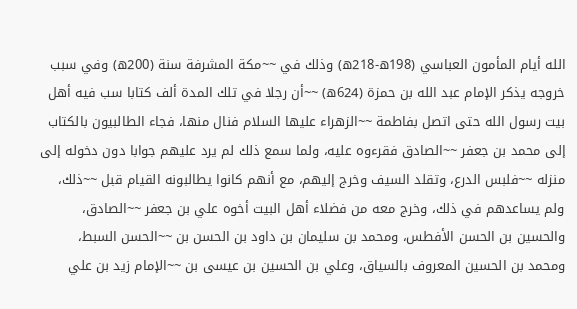الله أيام المأمون العباسي (198ه-218ه) وذلك في ~~مكة المشرفة سنة (200ه) وفي سبب خروجه يذكر الإمام عبد الله بن حمزة (624ه) ~~أن رجلا في تلك المدة ألف كتابا سب فيه أهل بيت رسول الله حتى اتصل بفاطمة ~~الزهراء عليها السلام فنال منها، فجاء الطالبيون بالكتاب إلى محمد بن جعفر ~~الصادق فقرءوه عليه، ولما سمع ذلك لم يرد عليهم جوابا دون دخوله إلى منزله ~~فلبس الدرع، وتقلد السيف وخرج إليهم، مع أنهم كانوا يطالبونه القيام قبل ~~ذلك، ولم يساعدهم في ذلك، وخرج معه من فضلاء أهل البيت أخوه علي بن جعفر ~~الصادق، والحسين بن الحسن الأفطس، ومحمد بن سليمان بن داود بن الحسن بن ~~الحسن السبط، ومحمد بن الحسين المعروف بالسياق، وعلي بن الحسين بن عيسى بن ~~الإمام زيد بن علي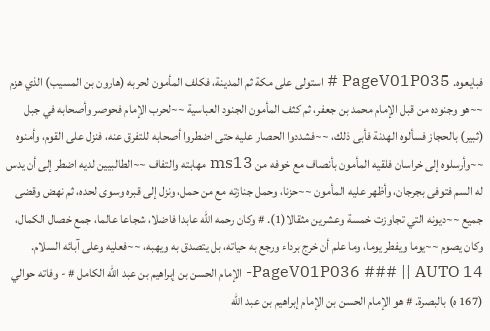فبايعوه. PageV01P035 # استولى على مكة ثم المدينة، فكلف المأمون لحربه (هارون بن المسيب) الذي هزم ~~هو وجنوده من قبل الإمام محمد بن جعفر، ثم كثف المأمون الجنود العباسية ~~لحرب الإمام فحوصر وأصحابه في جبل (ثبير) بالحجاز فسألوه الهدنة فأبى ذلك، ~~فشددوا الحصار عليه حتى اضطروا أصحابه للتفرق عنه، فنزل على القوم، وأمنوه ~~وأرسلوه إلى خراسان فلقيه المأمون بأنصاف مع خوفه من ms13 مهابته والتفاف ~~الطالبيين لديه اضطر إلى أن يدس له السم فتوفى بجرجان، وأظهر عليه المأمون ~~حزنا، وحمل جنازته مع من حمل، ونزل إلى قبره وسوى لحده، ثم نهض وقضى جميع ~~ديونه التي تجاوزت خمسة وعشرين مثقالا(1). # وكان رحمه الله عابدا فاضلا، شجاعا عالما، جمع خصال الكمال، وكان يصوم ~~يوما ويفطر يوما، وما علم أن خرج برداء ورجع به حياته، بل يتصدق به ويهبه، ~~فعليه وعلى آبائه السلام. PageV01P036 ### || AUTO 14- الإمام الحسن بن إبراهيم بن عبد الله الكامل # - وفاته حوالي (167 ه) بالبصرة. # هو الإمام الحسن بن الإمام إبراهيم بن عبد الله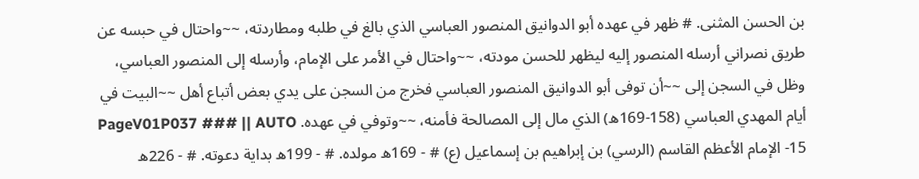بن الحسن المثنى. # ظهر في عهده أبو الدوانيق المنصور العباسي الذي بالغ في طلبه ومطاردته، ~~واحتال في حبسه عن طريق نصراني أرسله المنصور إليه ليظهر للحسن مودته، ~~واحتال في الأمر على الإمام، وأرسله إلى المنصور العباسي، وظل في السجن إلى ~~أن توفى أبو الدوانيق المنصور العباسي فخرج من السجن على يدي بعض أتباع أهل ~~البيت في أيام المهدي العباسي (158-169ه) الذي مال إلى المصالحة فأمنه، ~~وتوفي في عهده. PageV01P037 ### || AUTO 15- الإمام الأعظم القاسم (الرسي) بن إبراهيم بن إسماعيل (ع) # - 169ه مولده. # - 199ه بداية دعوته. # - 226ه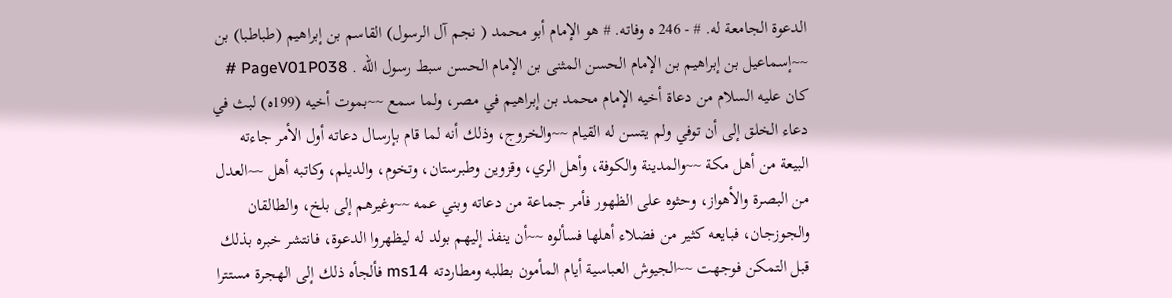الدعوة الجامعة له. # - 246 ه وفاته. # هو الإمام أبو محمد ( نجم آل الرسول) القاسم بن إبراهيم (طباطبا) بن ~~إسماعيل بن إبراهيم بن الإمام الحسن المثنى بن الإمام الحسن سبط رسول الله . PageV01P038 # كان عليه السلام من دعاة أخيه الإمام محمد بن إبراهيم في مصر، ولما سمع ~~بموت أخيه (199ه) لبث في دعاء الخلق إلى أن توفي ولم يتسن له القيام ~~والخروج، وذلك أنه لما قام بإرسال دعاته أول الأمر جاءته البيعة من أهل مكة ~~والمدينة والكوفة، وأهل الري، وقزوين وطبرستان، وتخوم، والديلم، وكاتبه أهل ~~العدل من البصرة والأهواز، وحثوه على الظهور فأمر جماعة من دعاته وبني عمه ~~وغيرهم إلى بلخ، والطالقان والجوزجان، فبايعه كثير من فضلاء أهلها فسألوه ~~أن ينفذ إليهم بولد له ليظهروا الدعوة، فانتشر خبره بذلك قبل التمكن فوجهت ~~الجيوش العباسية أيام المأمون بطلبه ومطاردته ms14 فألجأه ذلك إلى الهجرة مستترا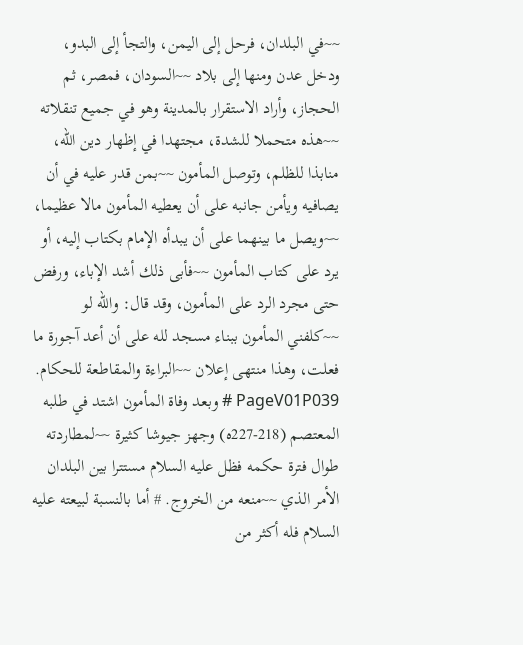~~في البلدان، فرحل إلى اليمن، والتجأ إلى البدو، ودخل عدن ومنها إلى بلاد ~~السودان، فمصر، ثم الحجاز، وأراد الاستقرار بالمدينة وهو في جميع تنقلاته ~~هذه متحملا للشدة، مجتهدا في إظهار دين الله، منابذا للظلم، وتوصل المأمون ~~بمن قدر عليه في أن يصافيه ويأمن جانبه على أن يعطيه المأمون مالا عظيما، ~~ويصل ما بينهما على أن يبدأه الإمام بكتاب إليه، أو يرد على كتاب المأمون ~~فأبى ذلك أشد الإباء، ورفض حتى مجرد الرد على المأمون، وقد قال: والله لو ~~كلفني المأمون ببناء مسجد لله على أن أعد آجورة ما فعلت، وهذا منتهى إعلان ~~البراءة والمقاطعة للحكام. PageV01P039 # وبعد وفاة المأمون اشتد في طلبه المعتصم (218-227ه) وجهز جيوشا كثيرة ~~لمطاردته طوال فترة حكمه فظل عليه السلام مستترا بين البلدان الأمر الذي ~~منعه من الخروج. # أما بالنسبة لبيعته عليه السلام فله أكثر من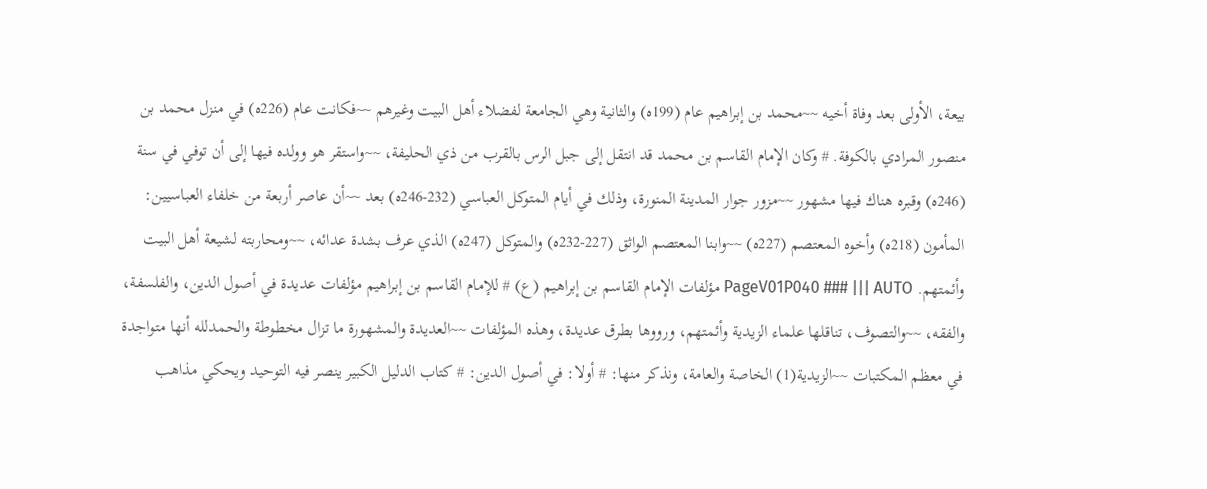بيعة، الأولى بعد وفاة أخيه ~~محمد بن إبراهيم عام (199ه) والثانية وهي الجامعة لفضلاء أهل البيت وغيرهم ~~فكانت عام (226ه) في منزل محمد بن منصور المرادي بالكوفة. # وكان الإمام القاسم بن محمد قد انتقل إلى جبل الرس بالقرب من ذي الحليفة، ~~واستقر هو وولده فيها إلى أن توفي في سنة (246ه) وقبره هناك فيها مشهور ~~مزور جوار المدينة المنورة، وذلك في أيام المتوكل العباسي (232-246ه) بعد ~~أن عاصر أربعة من خلفاء العباسيين: المأمون (218ه) وأخوه المعتصم (227ه) ~~وابنا المعتصم الواثق (227-232ه) والمتوكل (247ه) الذي عرف بشدة عدائه، ~~ومحاربته لشيعة أهل البيت وأئمتهم. PageV01P040 ### ||| AUTO مؤلفات الإمام القاسم بن إبراهيم (ع) # للإمام القاسم بن إبراهيم مؤلفات عديدة في أصول الدين، والفلسفة، والفقه، ~~والتصوف، تناقلها علماء الزيدية وأئمتهم، ورووها بطرق عديدة، وهذه المؤلفات ~~العديدة والمشهورة ما تزال مخطوطة والحمدلله أنها متواجدة في معظم المكتبات ~~الزيدية(1) الخاصة والعامة، ونذكر منها: # أولا: في أصول الدين: # كتاب الدليل الكبير ينصر فيه التوحيد ويحكي مذاهب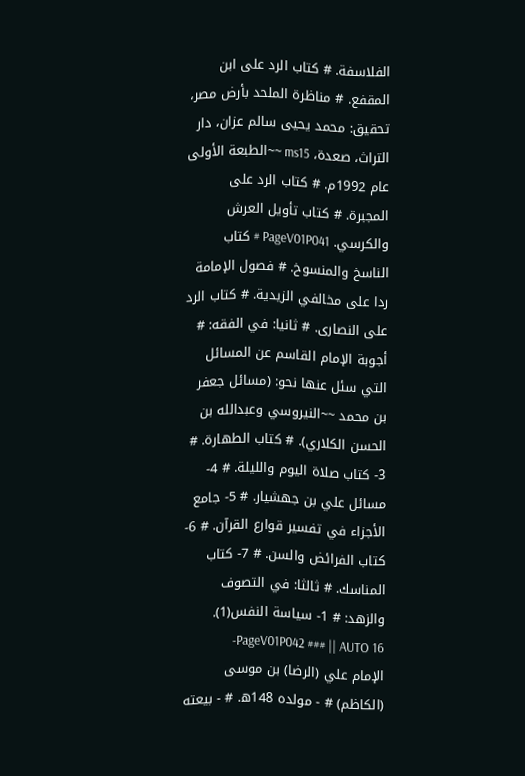الفلاسفة. # كتاب الرد على ابن المقفع. # مناظرة الملحد بأرض مصر، تحقيق: محمد يحيى سالم عزان، دار التراث، صعدة، ms15 ~~الطبعة الأولى عام 1992م. # كتاب الرد على المجبرة. # كتاب تأويل العرش والكرسي. PageV01P041 # كتاب الناسخ والمنسوخ. # فصول الإمامة ردا على مخالفي الزيدية. # كتاب الرد على النصارى. # ثانيا: في الفقه: # أجوبة الإمام القاسم عن المسائل التي سئل عنها نحو: (مسائل جعفر بن محمد ~~النيروسي وعبدالله بن الحسن الكلاري). # كتاب الطهارة. # 3- كتاب صلاة اليوم والليلة. # 4- مسائل علي بن جهشيار. # 5- جامع الأجزاء في تفسير قوارع القرآن. # 6- كتاب الفرائض والسن. # 7- كتاب المناسك. # ثالثا: في التصوف والزهد: # 1- سياسة النفس(1). PageV01P042 ### || AUTO 16- الإمام علي (الرضا) بن موسى (الكاظم) # - مولده 148ه. # - بيعته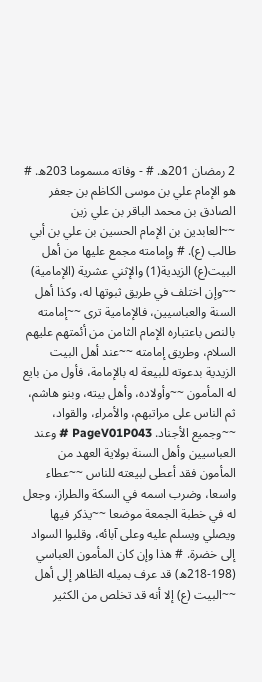2 رمضان 201ه. # - وفاته مسموما 203ه. # هو الإمام علي بن موسى الكاظم بن جعفر الصادق بن محمد الباقر بن علي زين ~~العابدين بن الإمام الحسين بن علي بن أبي طالب (ع). # وإمامته مجمع عليها من أهل البيت(ع) الزيدية(1) والإثني عشرية (الإمامية) ~~وإن اختلف في طريق ثبوتها له، وكذا أهل السنة والعباسيين، فالإمامية ترى ~~إمامته بالنص باعتباره الإمام الثامن من أئمتهم عليهم السلام، وطريق إمامته ~~عند أهل البيت الزيدية بدعوته للبيعة له بالإمامة، فأول من بايع له المأمون ~~وأولاده، وأهل بيته، وبنو هاشم، ثم الناس على مراتبهم، والأمراء، والقواد، ~~وجميع الأجناد. PageV01P043 # وعند العباسيين وأهل السنة بولاية العهد من المأمون فقد أعطى لبيعته للناس ~~عطاء واسعا، وضرب اسمه في السكة والطراز، وجعل له في خطبة الجمعة موضعا ~~يذكر فيها ويصلي ويسلم عليه وعلى آبائه، وقلبوا السواد إلى خضرة. # هذا وإن كان المأمون العباسي (198-218ه) قد عرف بميله الظاهر إلى أهل ~~البيت (ع) إلا أنه قد تخلص من الكثير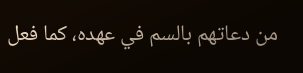من دعاتهم بالسم في عهده، كما فعل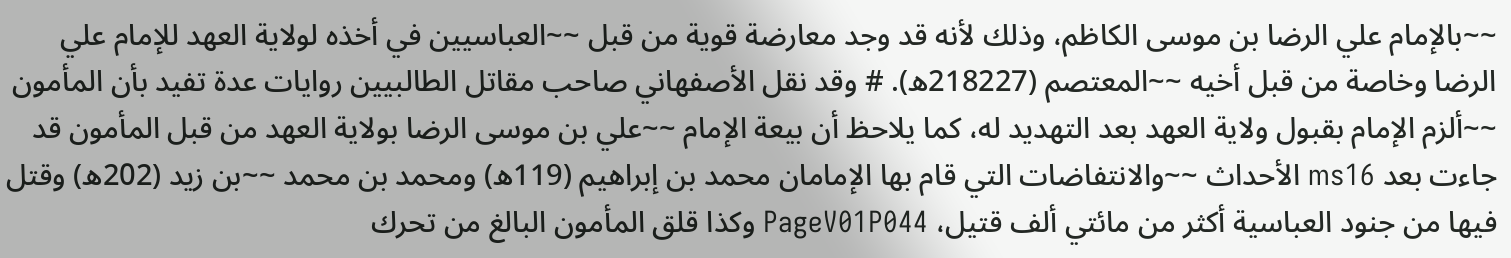~~بالإمام علي الرضا بن موسى الكاظم، وذلك لأنه قد وجد معارضة قوية من قبل ~~العباسيين في أخذه لولاية العهد للإمام علي الرضا وخاصة من قبل أخيه ~~المعتصم (218227ه). # وقد نقل الأصفهاني صاحب مقاتل الطالبيين روايات عدة تفيد بأن المأمون ~~ألزم الإمام بقبول ولاية العهد بعد التهديد له، كما يلاحظ أن بيعة الإمام ~~علي بن موسى الرضا بولاية العهد من قبل المأمون قد جاءت بعد ms16 الأحداث ~~والانتفاضات التي قام بها الإمامان محمد بن إبراهيم (119ه) ومحمد بن محمد ~~بن زيد (202ه) وقتل فيها من جنود العباسية أكثر من مائتي ألف قتيل، PageV01P044 وكذا قلق المأمون البالغ من تحرك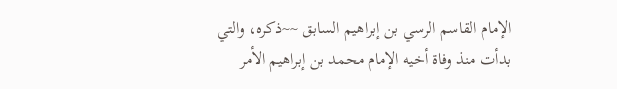الإمام القاسم الرسي بن إبراهيم السابق ~~ذكره، والتي بدأت منذ وفاة أخيه الإمام محمد بن إبراهيم الأمر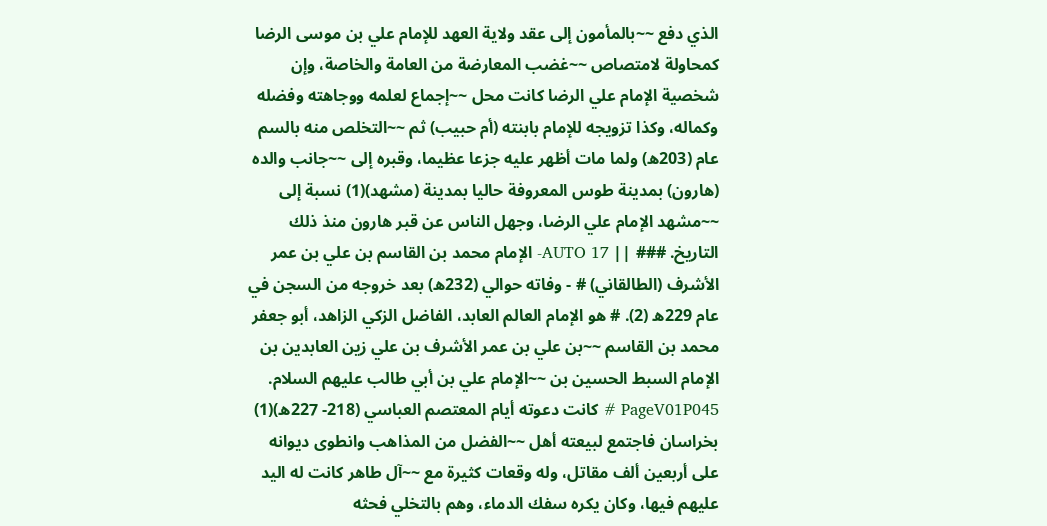الذي دفع ~~بالمأمون إلى عقد ولاية العهد للإمام علي بن موسى الرضا كمحاولة لامتصاص ~~غضب المعارضة من العامة والخاصة، وإن شخصية الإمام علي الرضا كانت محل ~~إجماع لعلمه ووجاهته وفضله وكماله، وكذا تزويجه للإمام بابنته (أم حبيب) ثم ~~التخلص منه بالسم عام (203ه) ولما مات أظهر عليه جزعا عظيما، وقبره إلى ~~جانب والده (هارون) بمدينة طوس المعروفة حاليا بمدينة (مشهد)(1) نسبة إلى ~~مشهد الإمام علي الرضا، وجهل الناس عن قبر هارون منذ ذلك التاريخ. ### || AUTO 17- الإمام محمد بن القاسم بن علي بن عمر الأشرف (الطالقاني) # - وفاته حوالي (232ه) بعد خروجه من السجن في عام 229ه (2). # هو الإمام العالم العابد، الفاضل الزكي الزاهد، أبو جعفر محمد بن القاسم ~~بن علي بن عمر الأشرف بن علي زين العابدين بن الإمام السبط الحسين بن ~~الإمام علي بن أبي طالب عليهم السلام. PageV01P045 # كانت دعوته أيام المعتصم العباسي (218- 227ه)(1) بخراسان فاجتمع لبيعته أهل ~~الفضل من المذاهب وانطوى ديوانه على أربعين ألف مقاتل، وله وقعات كثيرة مع ~~آل طاهر كانت له اليد عليهم فيها، وكان يكره سفك الدماء، وهم بالتخلي فحثه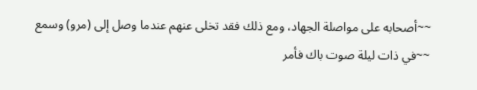~~أصحابه على مواصلة الجهاد، ومع ذلك فقد تخلى عنهم عندما وصل إلى (مرو) وسمع ~~في ذات ليلة صوت باك فأمر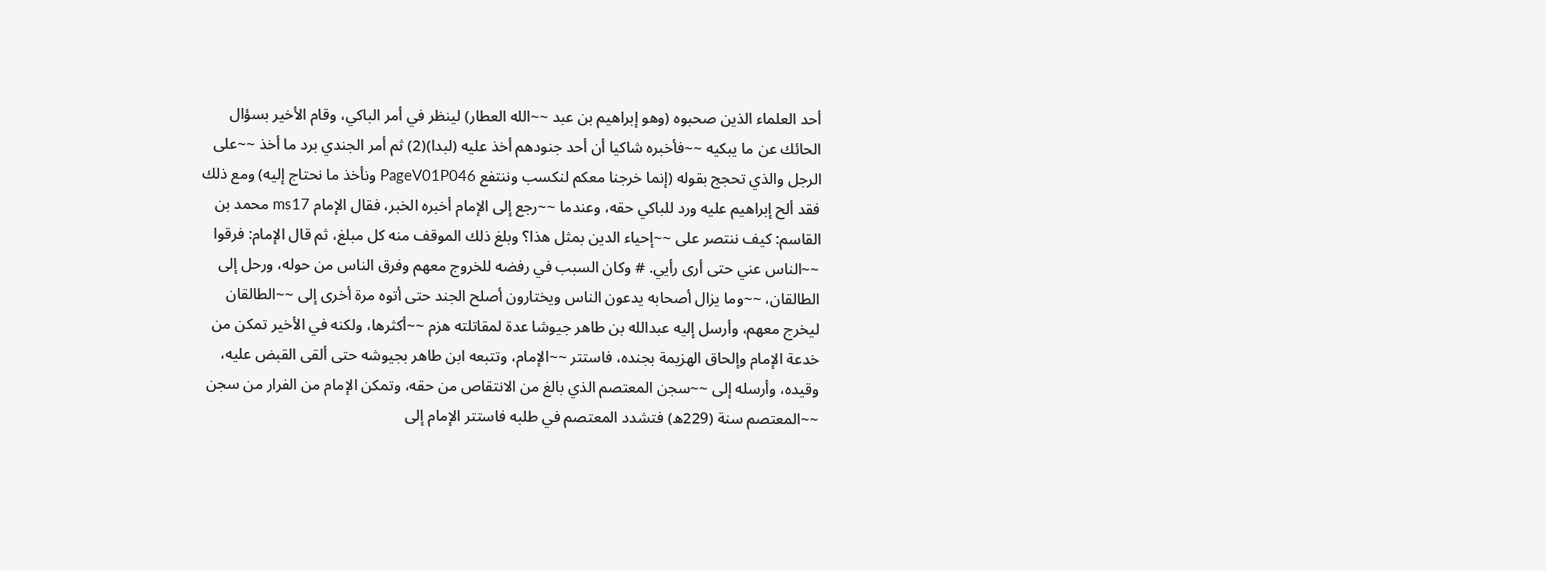أحد العلماء الذين صحبوه (وهو إبراهيم بن عبد ~~الله العطار) لينظر في أمر الباكي، وقام الأخير بسؤال الحائك عن ما يبكيه ~~فأخبره شاكيا أن أحد جنودهم أخذ عليه (لبدا)(2) ثم أمر الجندي برد ما أخذ ~~على الرجل والذي تحجج بقوله (إنما خرجنا معكم لنكسب وننتفع PageV01P046 ونأخذ ما نحتاج إليه) ومع ذلك فقد ألح إبراهيم عليه ورد للباكي حقه، وعندما ~~رجع إلى الإمام أخبره الخبر، فقال الإمام ms17 محمد بن القاسم: كيف ننتصر على ~~إحياء الدين بمثل هذا؟ وبلغ ذلك الموقف منه كل مبلغ، ثم قال الإمام: فرقوا ~~الناس عني حتى أرى رأيي. # وكان السبب في رفضه للخروج معهم وفرق الناس من حوله، ورحل إلى الطالقان، ~~وما يزال أصحابه يدعون الناس ويختارون أصلح الجند حتى أتوه مرة أخرى إلى ~~الطالقان ليخرج معهم، وأرسل إليه عبدالله بن طاهر جيوشا عدة لمقاتلته هزم ~~أكثرها، ولكنه في الأخير تمكن من خدعة الإمام وإلحاق الهزيمة بجنده، فاستتر ~~الإمام، وتتبعه ابن طاهر بجيوشه حتى ألقى القبض عليه، وقيده، وأرسله إلى ~~سجن المعتصم الذي بالغ من الانتقاص من حقه، وتمكن الإمام من الفرار من سجن ~~المعتصم سنة (229ه) فتشدد المعتصم في طلبه فاستتر الإمام إلى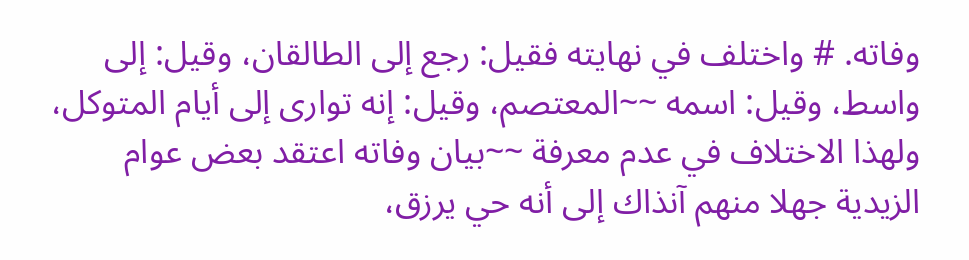وفاته. # واختلف في نهايته فقيل: رجع إلى الطالقان، وقيل: إلى واسط، وقيل: اسمه ~~المعتصم، وقيل: إنه توارى إلى أيام المتوكل، ولهذا الاختلاف في عدم معرفة ~~بيان وفاته اعتقد بعض عوام الزيدية جهلا منهم آنذاك إلى أنه حي يرزق،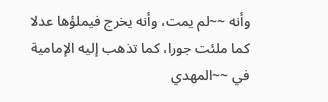وأنه ~~لم يمت، وأنه يخرج فيملؤها عدلا كما ملئت جورا، كما تذهب إليه الإمامية في ~~المهدي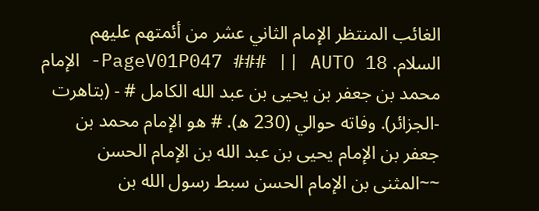الغائب المنتظر الإمام الثاني عشر من أئمتهم عليهم السلام. PageV01P047 ### || AUTO 18- الإمام محمد بن جعفر بن يحيى بن عبد الله الكامل # - (بتاهرت -الجزائر). وفاته حوالي (230 ه). # هو الإمام محمد بن جعفر بن الإمام يحيى بن عبد الله بن الإمام الحسن ~~المثنى بن الإمام الحسن سبط رسول الله بن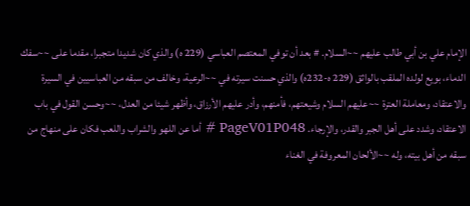الإمام علي بن أبي طالب عليهم ~~السلام. # بعد أن توفي المعتصم العباسي (229 ه) والذي كان شديدا متجبرا، مقدما على ~~سفك الدماء، بويع لولده الملقب بالواثق (229 ه-232ه) والذي حسنت سيرته في ~~الرعية، وخالف من سبقه من العباسيين في السيرة والاعتقاد، ومعاملة العترة ~~عليهم السلام وشيعتهم، فأمنهم، وأدر عليهم الأرزاق، وأظهر شيئا من العدل، ~~وحسن القول في باب الاعتقاد، وشدد على أهل الجبر والقدر، والإرجاء. PageV01P048 # أما عن اللهو والشراب واللعب فكان على منهاج من سبقه من أهل بيته، وله ~~الألحان المعروفة في الغناء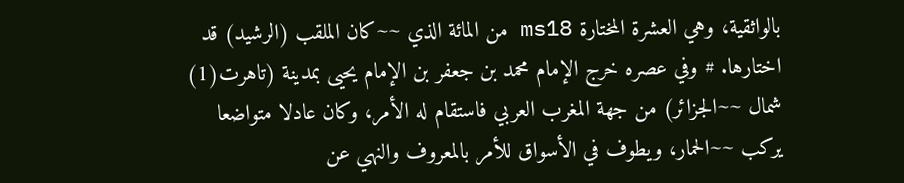بالواثقية، وهي العشرة المختارة ms18 من المائة الذي ~~كان الملقب (الرشيد) قد اختارها. # وفي عصره خرج الإمام محمد بن جعفر بن الإمام يحيى بمدينة (تاهرت(1) شمال ~~الجزائر) من جهة المغرب العربي فاستقام له الأمر، وكان عادلا متواضعا يركب ~~الحمار، ويطوف في الأسواق للأمر بالمعروف والنهي عن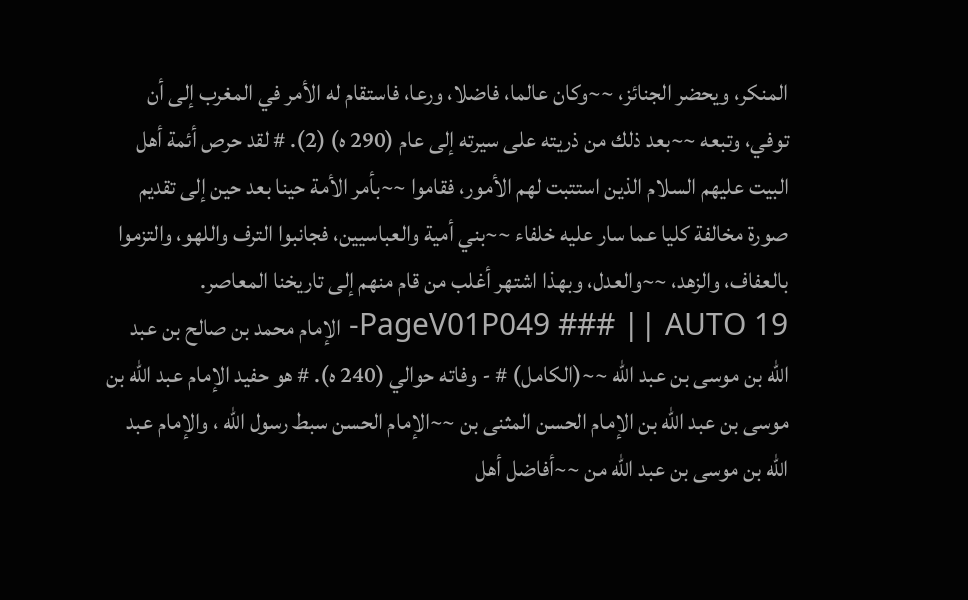المنكر، ويحضر الجنائز، ~~وكان عالما، فاضلا، ورعا، فاستقام له الأمر في المغرب إلى أن توفي، وتبعه ~~بعد ذلك من ذريته على سيرته إلى عام (290 ه) (2). # لقد حرص أئمة أهل البيت عليهم السلام الذين استتبت لهم الأمور، فقاموا ~~بأمر الأمة حينا بعد حين إلى تقديم صورة مخالفة كليا عما سار عليه خلفاء ~~بني أمية والعباسيين، فجانبوا الترف واللهو، والتزموا بالعفاف، والزهد، ~~والعدل، وبهذا اشتهر أغلب من قام منهم إلى تاريخنا المعاصر. PageV01P049 ### || AUTO 19- الإمام محمد بن صالح بن عبد الله بن موسى بن عبد الله ~~(الكامل) # - وفاته حوالي (240 ه). # هو حفيد الإمام عبد الله بن موسى بن عبد الله بن الإمام الحسن المثنى بن ~~الإمام الحسن سبط رسول الله ، والإمام عبد الله بن موسى بن عبد الله من ~~أفاضل أهل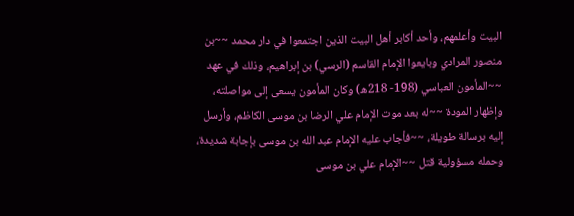البيت وأعلمهم، وأحد أكابر أهل البيت الذين اجتمعوا في دار محمد ~~بن منصور المرادي وبايعوا الإمام القاسم (الرسي) بن إبراهيم، وذلك في عهد ~~المأمون العباسي (198- 218ه) وكان المأمون يسعى إلى مواصلته، وإظهار المودة ~~له بعد موت الإمام علي الرضا بن موسى الكاظم، وأرسل إليه برسالة طويلة، ~~فأجاب عليه الإمام عبد الله بن موسى بإجابة شديدة، وحمله مسؤولية قتل ~~الإمام علي بن موسى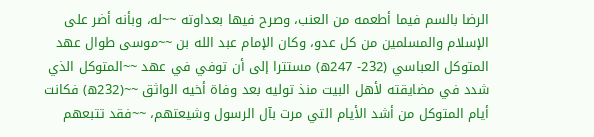الرضا بالسم فيما أطعمه من العنب، وصرح فيها بعداوته ~~له، وبأنه أضر على الإسلام والمسلمين من كل عدو، وكان الإمام عبد الله بن ~~موسى طوال عهد المتوكل العباسي (232- 247ه) مستترا إلى أن توفي في عهد ~~المتوكل الذي شدد في مضايقته لأهل البيت منذ توليه بعد وفاة أخيه الواثق ~~(232ه) فكانت أيام المتوكل من أشد الأيام التي مرت بآل الرسول وشيعتهم، ~~فقد تتبعهم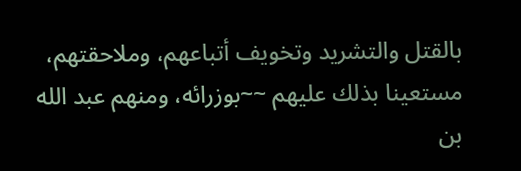بالقتل والتشريد وتخويف أتباعهم، وملاحقتهم، مستعينا بذلك عليهم ~~بوزرائه، ومنهم عبد الله بن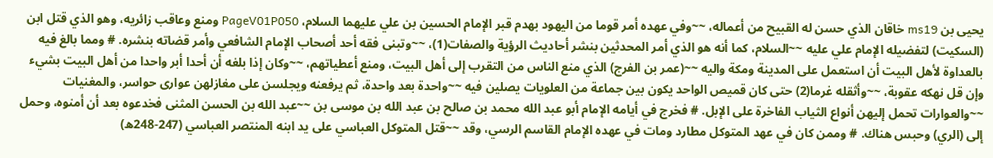يحيى بن ms19 خاقان الذي حسن له القبيح من أعماله، ~~وفي عهده أمر قوما من اليهود بهدم قبر الإمام الحسين بن علي عليهما السلام، PageV01P050 ومنع وعاقب زائريه، وهو الذي قتل ابن (السكيت) لتفضيله الإمام علي عليه ~~السلام، كما أنه هو الذي أمر المحدثين بنشر أحاديث الرؤية والصفات(1)، ~~وتبنى فقه أحد أصحاب الإمام الشافعي وأمر قضاته بنشره. # ومما بالغ فيه بالعداوة لأهل البيت أن استعمل على المدينة ومكة واليه ~~(عمر بن الفرج) الذي منع الناس من التقرب إلى أهل البيت، ومنع أعطياتهم، ~~وكان إذا بلغه أن أحدا أبر واحدا من أهل البيت بشيء وإن قل نهكه عقوبة، ~~وأثقله غرما(2) حتى كان قميص الواحد يكون بين جماعة من العلويات يصلين فيه ~~واحدة بعد واحدة، ثم يرفعنه ويجلسن على مغازلهن عوارى حواسر، والمغنيات ~~والعوارات تحمل إليهن أنواع الثياب الفاخرة على الإبل. # فخرج في أيامه الإمام أبو عبد الله محمد بن صالح بن عبد الله بن موسى بن ~~عبد الله بن الحسن المثنى فخدعوه بعد أن أمنوه، وحمل إلى (الري) وحبس هناك. # وممن كان في عهد المتوكل مطارد ومات في عهده الإمام القاسم الرسي، وقد ~~قتل المتوكل العباسي على يد ابنه المنتصر العباسي (247-248ه)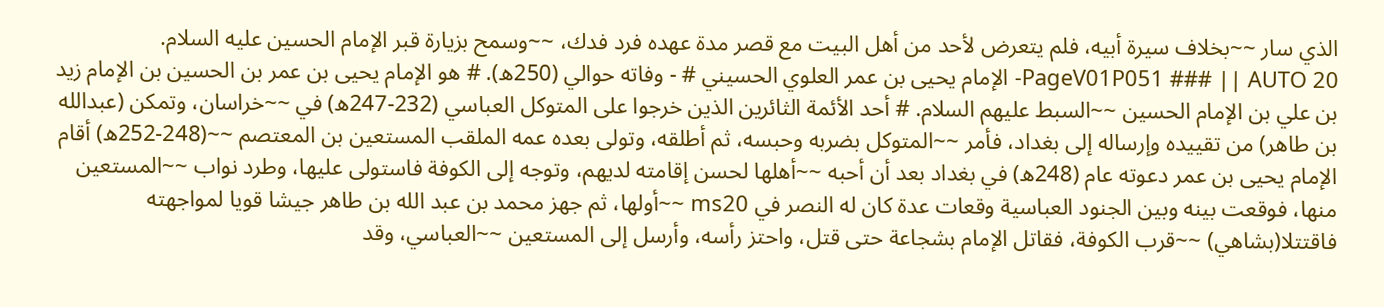الذي سار ~~بخلاف سيرة أبيه، فلم يتعرض لأحد من أهل البيت مع قصر مدة عهده فرد فدك، ~~وسمح بزيارة قبر الإمام الحسين عليه السلام. PageV01P051 ### || AUTO 20- الإمام يحيى بن عمر العلوي الحسيني # - وفاته حوالي (250ه). # هو الإمام يحيى بن عمر بن الحسين بن الإمام زيد بن علي بن الإمام الحسين ~~السبط عليهم السلام. # أحد الأئمة الثائرين الذين خرجوا على المتوكل العباسي (232-247ه) في ~~خراسان، وتمكن (عبدالله بن طاهر) من تقييده وإرساله إلى بغداد، فأمر ~~المتوكل بضربه وحبسه، ثم أطلقه، وتولى بعده عمه الملقب المستعين بن المعتصم ~~(248-252ه) أقام الإمام يحيى بن عمر دعوته عام (248ه) في بغداد بعد أن أحبه ~~أهلها لحسن إقامته لديهم، وتوجه إلى الكوفة فاستولى عليها، وطرد نواب ~~المستعين منها، فوقعت بينه وبين الجنود العباسية وقعات عدة كان له النصر في ms20 ~~أولها، ثم جهز محمد بن عبد الله بن طاهر جيشا قويا لمواجهته فاقتتلا(بشاهي) ~~قرب الكوفة، فقاتل الإمام بشجاعة حتى قتل، واحتز رأسه، وأرسل إلى المستعين ~~العباسي، وقد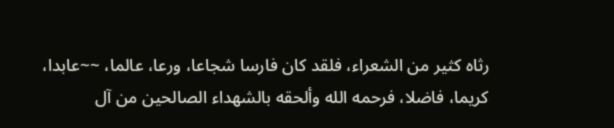رثاه كثير من الشعراء، فلقد كان فارسا شجاعا، ورعا، عالما، ~~عابدا، كريما، فاضلا، فرحمه الله وألحقه بالشهداء الصالحين من آل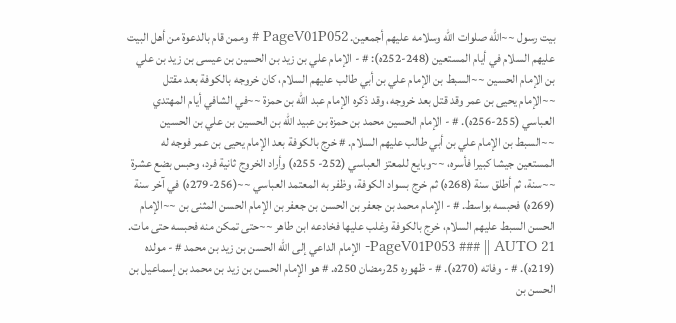بيت رسول ~~الله صلوات الله وسلامه عليهم أجمعين. PageV01P052 # وممن قام بالدعوة من أهل البيت عليهم السلام في أيام المستعين (248-252ه): # - الإمام علي بن زيد بن الحسين بن عيسى بن زيد بن علي بن الإمام الحسين ~~السبط بن الإمام علي بن أبي طالب عليهم السلام، كان خروجه بالكوفة بعد مقتل ~~الإمام يحيى بن عمر وقد قتل بعد خروجه، وقد ذكره الإمام عبد الله بن حمزة ~~في الشافي أيام المهتدي العباسي (255-256ه). # - الإمام الحسين محمد بن حمزة بن عبيد الله بن الحسين بن علي بن الحسين ~~السبط بن الإمام علي بن أبي طالب عليهم السلام. # خرج بالكوفة بعد الإمام يحيى بن عمر فوجه له المستعين جيشا كبيرا فأسره، ~~وبايع للمعتز العباسي (252- 255ه) وأراد الخروج ثانية فرد، وحبس بضع عشرة ~~سنة، ثم أطلق سنة (268ه) ثم خرج بسواد الكوفة، وظفر به المعتمد العباسي ~~(256-279ه) في آخر سنة (269ه) فحبسه بواسط. # - الإمام محمد بن جعفر بن الحسن بن جعفر بن الإمام الحسن المثنى بن ~~الإمام الحسن السبط عليهم السلام، خرج بالكوفة وغلب عليها فخادعه ابن طاهر ~~حتى تمكن منه فحبسه حتى مات. PageV01P053 ### || AUTO 21- الإمام الداعي إلى الله الحسن بن زيد بن محمد # - مولده (219ه). # - وفاته (270ه). # - ظهوره 25رمضان 250ه. # هو الإمام الحسن بن زيد بن محمد بن إسماعيل بن الحسن بن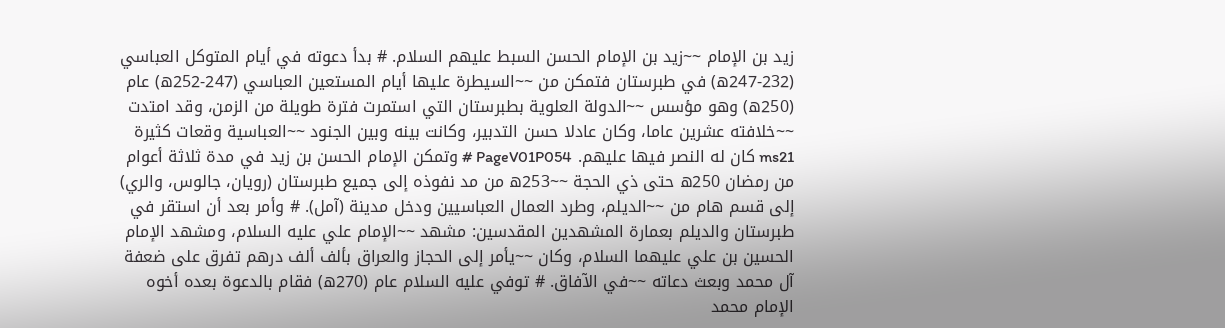زيد بن الإمام ~~زيد بن الإمام الحسن السبط عليهم السلام. # بدأ دعوته في أيام المتوكل العباسي (232-247ه) في طبرستان فتمكن من ~~السيطرة عليها أيام المستعين العباسي (247-252ه) عام (250ه) وهو مؤسس ~~الدولة العلوية بطبرستان التي استمرت فترة طويلة من الزمن، وقد امتدت ~~خلافته عشرين عاما، وكان عادلا حسن التدبير، وكانت بينه وبين الجنود ~~العباسية وقعات كثيرة ms21 كان له النصر فيها عليهم. PageV01P054 # وتمكن الإمام الحسن بن زيد في مدة ثلاثة أعوام من رمضان 250ه حتى ذي الحجة ~~253ه من مد نفوذه إلى جميع طبرستان (رويان، جالوس، والري) إلى قسم هام من ~~الديلم، وطرد العمال العباسيين ودخل مدينة (آمل). # وأمر بعد أن استقر في طبرستان والديلم بعمارة المشهدين المقدسين: مشهد ~~الإمام علي عليه السلام، ومشهد الإمام الحسين بن علي عليهما السلام، وكان ~~يأمر إلى الحجاز والعراق بألف ألف درهم تفرق على ضعفة آل محمد وبعث دعاته ~~في الآفاق. # توفي عليه السلام عام (270ه) فقام بالدعوة بعده أخوه الإمام محمد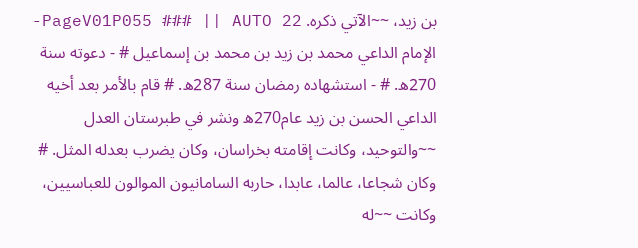بن زيد، ~~الآتي ذكره. PageV01P055 ### || AUTO 22- الإمام الداعي محمد بن زيد بن محمد بن إسماعيل # - دعوته سنة 270ه. # - استشهاده رمضان سنة 287ه. # قام بالأمر بعد أخيه الداعي الحسن بن زيد عام270ه ونشر في طبرستان العدل ~~والتوحيد، وكانت إقامته بخراسان، وكان يضرب بعدله المثل. # وكان شجاعا، عالما، عابدا، حاربه السامانيون الموالون للعباسيين، وكانت ~~له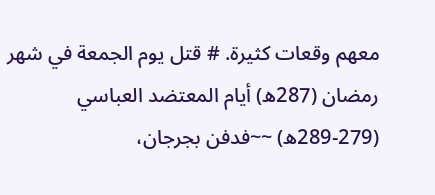معهم وقعات كثيرة. # قتل يوم الجمعة في شهر رمضان (287ه) أيام المعتضد العباسي (279-289ه) ~~فدفن بجرجان،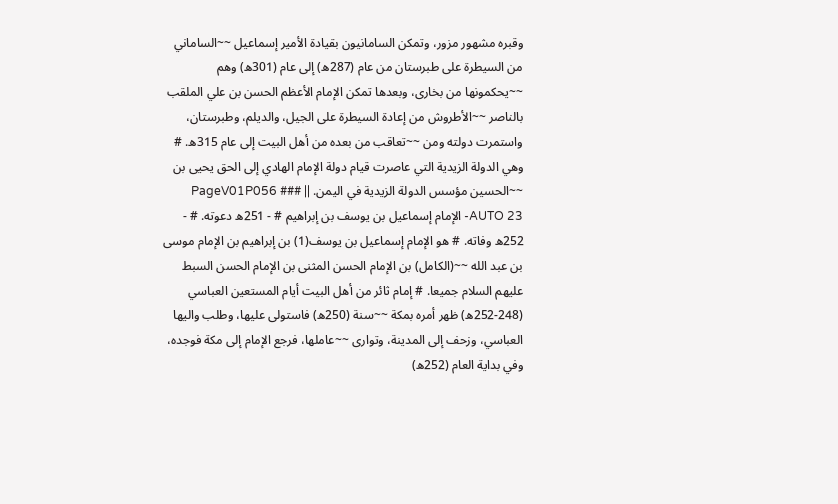وقبره مشهور مزور، وتمكن السامانيون بقيادة الأمير إسماعيل ~~الساماني من السيطرة على طبرستان من عام (287ه) إلى عام (301ه) وهم ~~يحكمونها من بخارى، وبعدها تمكن الإمام الأعظم الحسن بن علي الملقب بالناصر ~~الأطروش من إعادة السيطرة على الجيل، والديلم، وطبرستان، واستمرت دولته ومن ~~تعاقب من بعده من أهل البيت إلى عام 315ه. # وهي الدولة الزيدية التي عاصرت قيام دولة الإمام الهادي إلى الحق يحيى بن ~~الحسين مؤسس الدولة الزيدية في اليمن. PageV01P056 ### || AUTO 23- الإمام إسماعيل بن يوسف بن إبراهيم # - 251ه دعوته. # - 252ه وفاته. # هو الإمام إسماعيل بن يوسف(1) بن إبراهيم بن الإمام موسى بن عبد الله ~~(الكامل) بن الإمام الحسن المثنى بن الإمام الحسن السبط عليهم السلام جميعا. # إمام ثائر من أهل البيت أيام المستعين العباسي (248-252ه) ظهر أمره بمكة ~~سنة (250ه) فاستولى عليها، وطلب واليها العباسي، وزحف إلى المدينة، وتوارى ~~عاملها، فرجع الإمام إلى مكة فوجده، وفي بداية العام (252ه)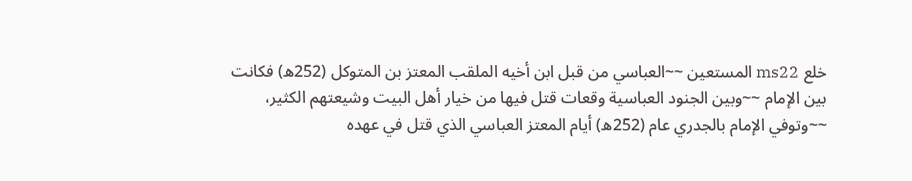خلع ms22 المستعين ~~العباسي من قبل ابن أخيه الملقب المعتز بن المتوكل (252ه) فكانت بين الإمام ~~وبين الجنود العباسية وقعات قتل فيها من خيار أهل البيت وشيعتهم الكثير، ~~وتوفي الإمام بالجدري عام (252ه) أيام المعتز العباسي الذي قتل في عهده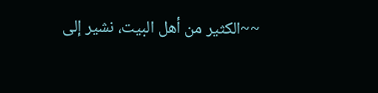~~الكثير من أهل البيت، نشير إلى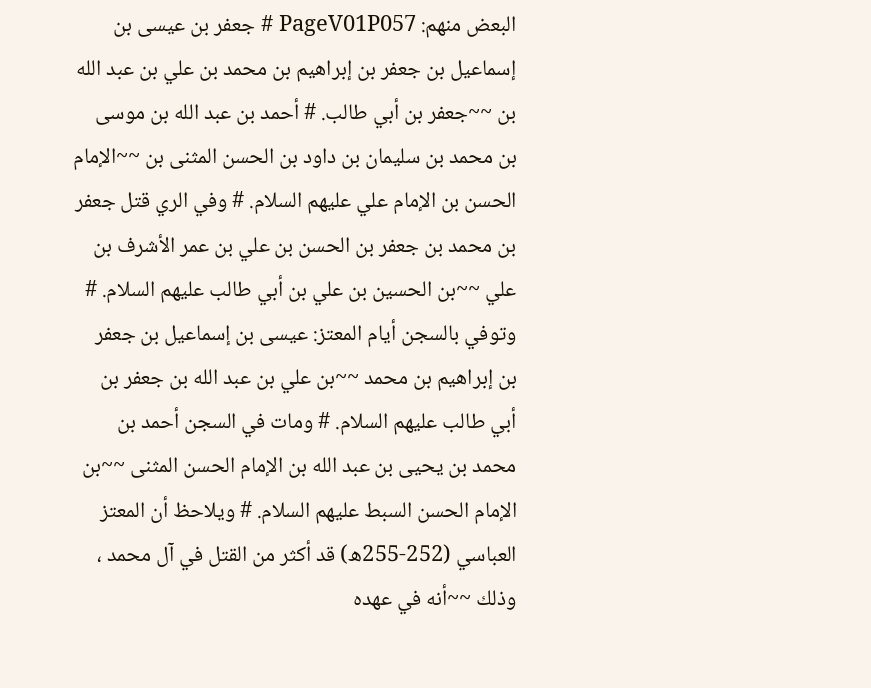البعض منهم: PageV01P057 # جعفر بن عيسى بن إسماعيل بن جعفر بن إبراهيم بن محمد بن علي بن عبد الله بن ~~جعفر بن أبي طالب. # أحمد بن عبد الله بن موسى بن محمد بن سليمان بن داود بن الحسن المثنى بن ~~الإمام الحسن بن الإمام علي عليهم السلام. # وفي الري قتل جعفر بن محمد بن جعفر بن الحسن بن علي بن عمر الأشرف بن علي ~~بن الحسين بن علي بن أبي طالب عليهم السلام. # وتوفي بالسجن أيام المعتز: عيسى بن إسماعيل بن جعفر بن إبراهيم بن محمد ~~بن علي بن عبد الله بن جعفر بن أبي طالب عليهم السلام. # ومات في السجن أحمد بن محمد بن يحيى بن عبد الله بن الإمام الحسن المثنى ~~بن الإمام الحسن السبط عليهم السلام. # ويلاحظ أن المعتز العباسي (252-255ه) قد أكثر من القتل في آل محمد ، وذلك ~~أنه في عهده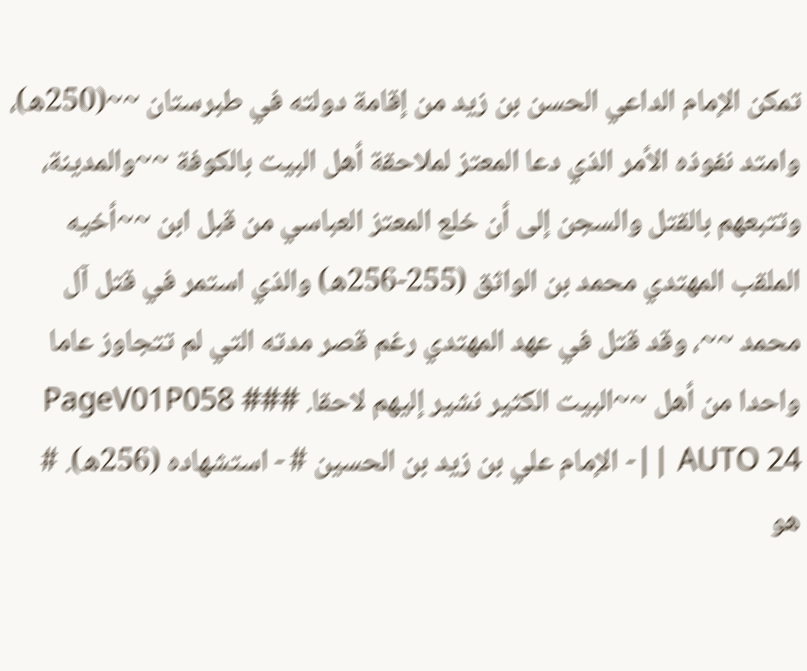تمكن الإمام الداعي الحسن بن زيد من إقامة دولته في طبرستان ~~(250ه)، وامتد نفوذه الأمر الذي دعا المعتز لملاحقة أهل البيت بالكوفة ~~والمدينة، وتتبعهم بالقتل والسجن إلى أن خلع المعتز العباسي من قبل ابن ~~أخيه الملقب المهتدي محمد بن الواثق (255-256ه) والذي استمر في قتل آل محمد ~~، وقد قتل في عهد المهتدي رغم قصر مدته التي لم تتجاوز عاما واحدا من أهل ~~البيت الكثير نشير إليهم لاحقا. PageV01P058 ### || AUTO 24- الإمام علي بن زيد بن الحسين # - استشهاده (256ه). # هو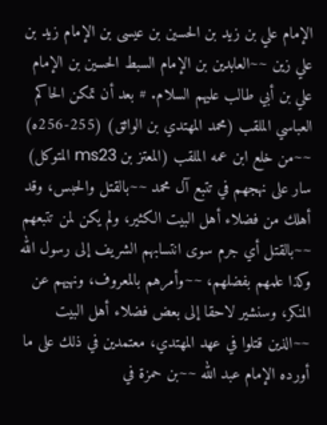الإمام علي بن زيد بن الحسين بن عيسى بن الإمام زيد بن علي زين ~~العابدين بن الإمام السبط الحسين بن الإمام علي بن أبي طالب عليهم السلام. # بعد أن تمكن الحاكم العباسي الملقب (محمد المهتدي بن الواثق) (255-256ه) ~~من خلع ابن عمه الملقب (المعتز بن ms23 المتوكل) سار على نهجهم في تتبع آل محمد ~~بالقتل والحبس، وقد أهلك من فضلاء أهل البيت الكثير، ولم يكن لمن تتبعهم ~~بالقتل أي جرم سوى انتسابهم الشريف إلى رسول الله وكذا علمهم بفضلهم، ~~وأمرهم بالمعروف، ونهيهم عن المنكر، وسنشير لاحقا إلى بعض فضلاء أهل البيت ~~الذين قتلوا في عهد المهتدي، معتمدين في ذلك على ما أورده الإمام عبد الله ~~بن حمزة في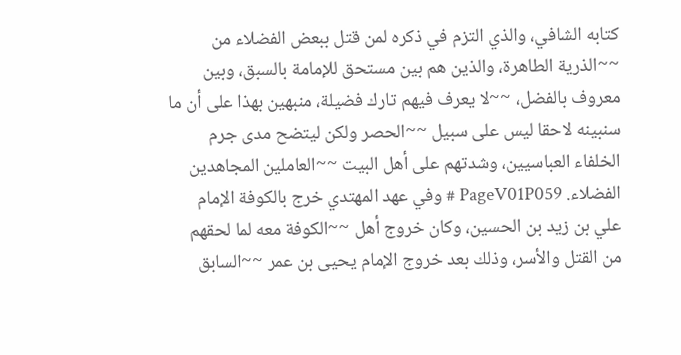كتابه الشافي، والذي التزم في ذكره لمن قتل ببعض الفضلاء من ~~الذرية الطاهرة، والذين هم بين مستحق للإمامة بالسبق، وبين معروف بالفضل، ~~لا يعرف فيهم تارك فضيلة، منبهين بهذا على أن ما سنبينه لاحقا ليس على سبيل ~~الحصر ولكن ليتضح مدى جرم الخلفاء العباسيين، وشدتهم على أهل البيت ~~العاملين المجاهدين الفضلاء. PageV01P059 # وفي عهد المهتدي خرج بالكوفة الإمام علي بن زيد بن الحسين، وكان خروج أهل ~~الكوفة معه لما لحقهم من القتل والأسر، وذلك بعد خروج الإمام يحيى بن عمر ~~السابق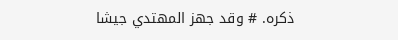ذكره. # وقد جهز المهتدي جيشا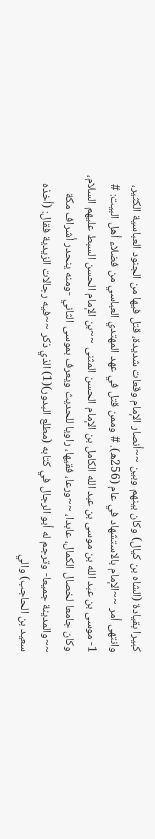كبيرا بقيادة (الشاه بن كيال) وكان بينهم وبين ~~أنصار الإمام وقعات شديدة، قتل فيها من الجنود العباسية الكثير، وانتهى أمر ~~الإمام بالاستشهاد في عام (256ه). # وممن قتل في عهد المهتدي العباسي من فضلاء أهل البيت: # 1- موسى بن عبد الله بن موسى بن عبد الله الكامل بن الإمام الحسن المثنى ~~بن الإمام الحسن السبط عليهم السلام، وكان جامعا لخصال الكمال، عابدا، ~~ورعا، فقيها، راويا للحديث ويعرف بموسى الثاني -ومنه ينحدر أشراف مكة ~~والمدينة جميعا- وترجم له أبو الرجال في كتابه (مطلع البدور)(1) الذي ذكر ~~فيه رجالات الزيدية فقال: (أخذه سعيد بن الحاجب) والي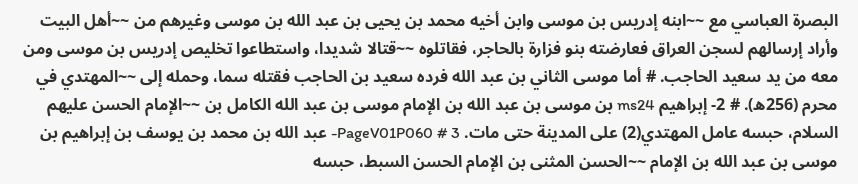البصرة العباسي مع ~~ابنه إدريس بن موسى وابن أخيه محمد بن يحيى بن عبد الله بن موسى وغيرهم من ~~أهل البيت وأراد إرسالهم لسجن العراق فعارضته بنو فزارة بالحاجر، فقاتلوه ~~قتالا شديدا، واستطاعوا تخليص إدريس بن موسى ومن معه من يد سعيد الحاجب. # أما موسى الثاني بن عبد الله فرده سعيد بن الحاجب فقتله سما، وحمله إلى ~~المهتدي في محرم (256ه). # 2- إبراهيم ms24 بن موسى بن عبد الله بن الإمام موسى بن عبد الله الكامل بن ~~الإمام الحسن عليهم السلام، حبسه عامل المهتدي(2) على المدينة حتى مات. PageV01P060 # 3- عبد الله بن محمد بن يوسف بن إبراهيم بن موسى بن عبد الله بن الإمام ~~الحسن المثنى بن الإمام الحسن السبط، حبسه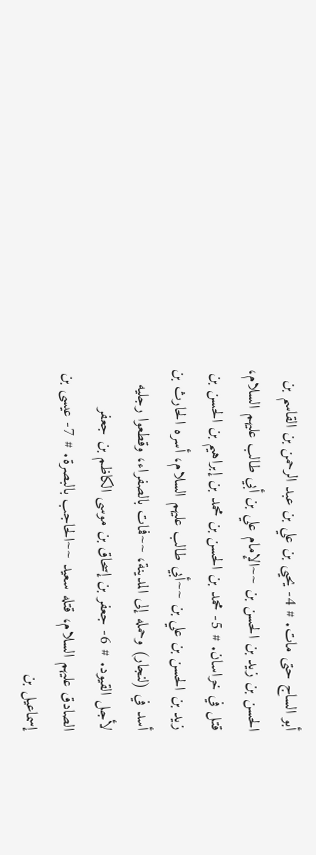أبو الساج حتى مات. # 4- يحيى بن علي بن عبد الرحمن بن القاسم بن الحسن بن زيد بن الحسن بن ~~الإمام علي بن أبي طالب عليهم السلام، قتل في خراسان. # 5- محمد بن الحسن بن محمد بن إبراهيم بن الحسن بن زيد بن الحسن بن علي بن ~~أبي طالب عليهم السلام، أسره الحارث بن أسد في (لنجار) وحمله إلى المدينة، ~~فمات بالصفراء، وقطعوا رجليه لأجل القيود. # 6- جعفر بن إسحاق بن موسى الكاظم بن جعفر الصادق عليهم السلام، قتله سعيد ~~الحاجب بالبصرة. # 7- عيسى بن إسماعيل بن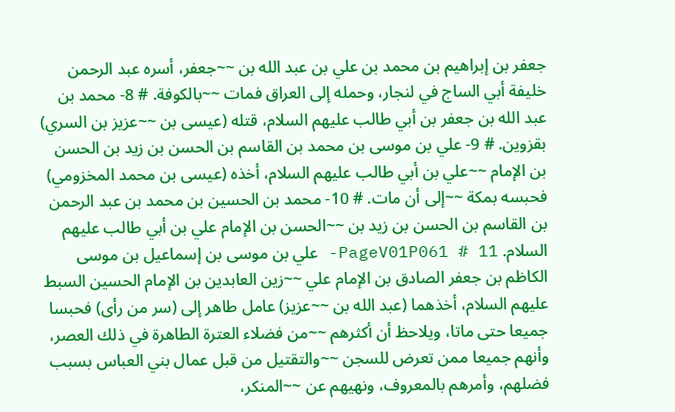جعفر بن إبراهيم بن محمد بن علي بن عبد الله بن ~~جعفر، أسره عبد الرحمن خليفة أبي الساج في لنجار، وحمله إلى العراق فمات ~~بالكوفة. # 8- محمد بن عبد الله بن جعفر بن أبي طالب عليهم السلام، قتله (عيسى بن ~~عزيز بن السري) بقزوين. # 9- علي بن موسى بن محمد بن القاسم بن الحسن بن زيد بن الحسن بن الإمام ~~علي بن أبي طالب عليهم السلام، أخذه (عيسى بن محمد المخزومي) فحبسه بمكة ~~إلى أن مات. # 10- محمد بن الحسين بن محمد بن عبد الرحمن بن القاسم بن الحسن بن زيد بن ~~الحسن بن الإمام علي بن أبي طالب عليهم السلام. PageV01P061 # 11- علي بن موسى بن إسماعيل بن موسى الكاظم بن جعفر الصادق بن الإمام علي ~~زين العابدين بن الإمام الحسين السبط عليهم السلام، أخذهما (عبد الله بن ~~عزيز) عامل طاهر إلى (سر من رأى) فحبسا جميعا حتى ماتا، ويلاحظ أن أكثرهم ~~من فضلاء العترة الطاهرة في ذلك العصر، وأنهم جميعا ممن تعرض للسجن ~~والتقتيل من قبل عمال بني العباس بسبب فضلهم، وأمرهم بالمعروف، ونهيهم عن ~~المنكر،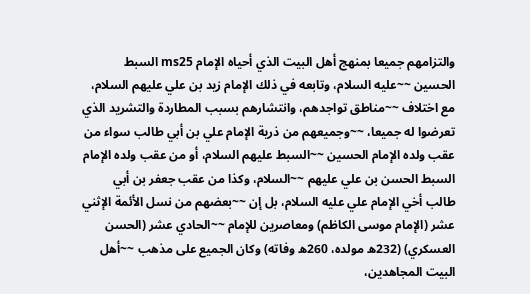والتزامهم جميعا بمنهج أهل البيت الذي أحياه الإمام ms25 السبط الحسين ~~عليه السلام، وتابعه في ذلك الإمام زيد بن علي عليهم السلام، مع اختلاف ~~مناطق تواجدهم، وانتشارهم بسبب المطاردة والتشريد الذي تعرضوا له جميعا، ~~وجميعهم من ذرية الإمام علي بن أبي طالب سواء من عقب ولده الإمام الحسين ~~السبط عليهم السلام، أو من عقب ولده الإمام السبط الحسن بن علي عليهم ~~السلام، وكذا من عقب جعفر بن أبي طالب أخي الإمام علي عليه السلام، بل إن ~~بعضهم من نسل الأئمة الإثني عشر (الإمام موسى الكاظم) ومعاصرين للإمام ~~الحادي عشر (الحسن العسكري) (232ه مولده، 260ه وفاته) وكان الجميع على مذهب ~~أهل البيت المجاهدين،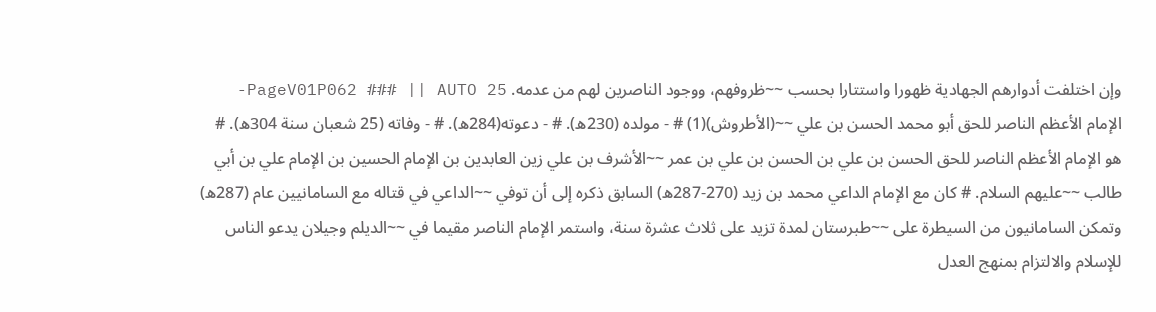وإن اختلفت أدوارهم الجهادية ظهورا واستتارا بحسب ~~ظروفهم، ووجود الناصرين لهم من عدمه. PageV01P062 ### || AUTO 25- الإمام الأعظم الناصر للحق أبو محمد الحسن بن علي ~~(الأطروش)(1) # - مولده (230ه). # - دعوته(284ه). # - وفاته (25 شعبان سنة 304ه). # هو الإمام الأعظم الناصر للحق الحسن بن علي بن الحسن بن علي بن عمر ~~الأشرف بن علي زين العابدين بن الإمام الحسين بن الإمام علي بن أبي طالب ~~عليهم السلام. # كان مع الإمام الداعي محمد بن زيد (270-287ه) السابق ذكره إلى أن توفي ~~الداعي في قتاله مع السامانيين عام (287ه) وتمكن السامانيون من السيطرة على ~~طبرستان لمدة تزيد على ثلاث عشرة سنة، واستمر الإمام الناصر مقيما في ~~الديلم وجيلان يدعو الناس للإسلام والالتزام بمنهج العدل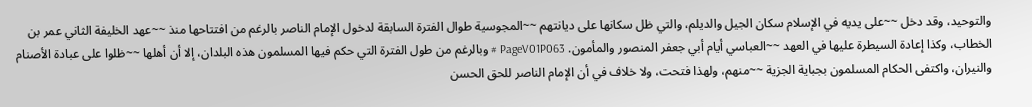والتوحيد، وقد دخل ~~على يديه في الإسلام سكان الجيل والديلم، والتي ظل سكانها على ديانتهم ~~المجوسية طوال الفترة السابقة لدخول الإمام الناصر بالرغم من افتتاحها منذ ~~عهد الخليفة الثاني عمر بن الخطاب، وكذا إعادة السيطرة عليها في العهد ~~العباسي أيام أبي جعفر المنصور والمأمون. PageV01P063 # وبالرغم من طول الفترة التي حكم فيها المسلمون هذه البلدان، إلا أن أهلها ~~ظلوا على عبادة الأصنام والنيران، واكتفى الحكام المسلمون بجباية الجزية ~~منهم، ولهذا فتحت، ولا خلاف في أن الإمام الناصر للحق الحسن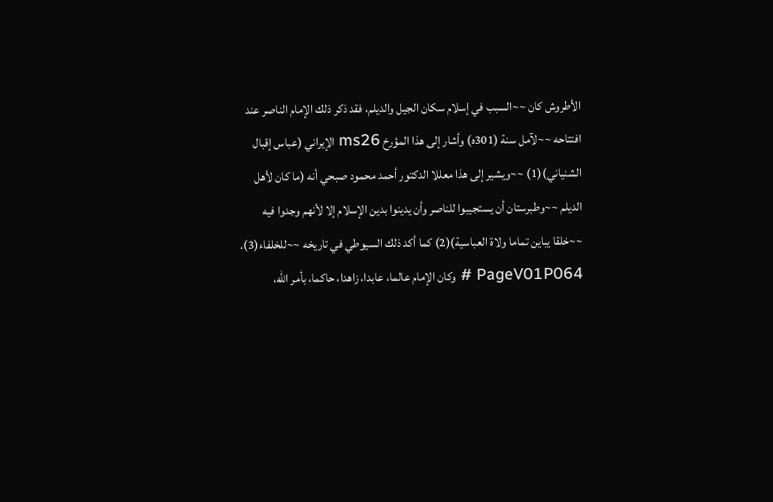الأطروش كان ~~السبب في إسلام سكان الجيل والديلم، فقد ذكر ذلك الإمام الناصر عند افتتاحه ~~لآمل سنة (301ه) وأشار إلى هذا المؤرخ ms26 الإيراني (عباس إقبال الشنياني)(1) ~~ويشير إلى هذا معللا الدكتور أحمد محمود صبحي أنه (ما كان لأهل الديلم ~~وطبرستان أن يستجيبوا للناصر وأن يدينوا بدين الإسلام إلا لأنهم وجدوا فيه ~~خلقا يباين تماما ولاة العباسية)(2) كما أكد ذلك السيوطي في تاريخه ~~للخلفاء(3). PageV01P064 # وكان الإمام عالما، عابدا، زاهدا، حاكما، بأمر الله،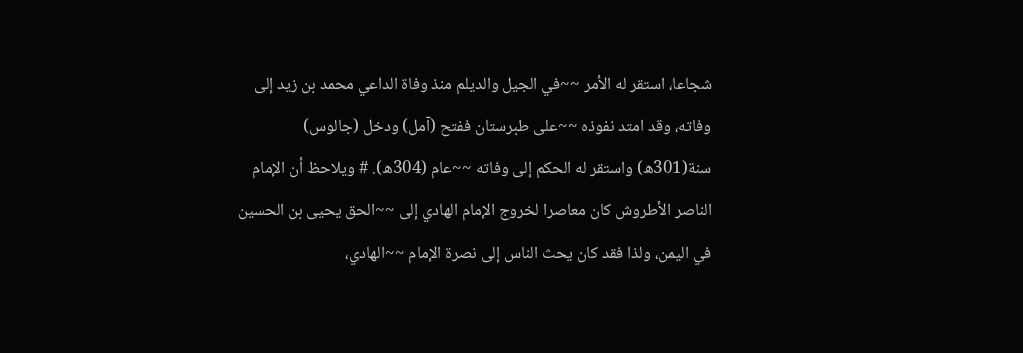شجاعا، استقر له الأمر ~~في الجيل والديلم منذ وفاة الداعي محمد بن زيد إلى وفاته، وقد امتد نفوذه ~~على طبرستان ففتح (آمل) ودخل (جالوس) سنة(301ه) واستقر له الحكم إلى وفاته ~~عام (304ه). # ويلاحظ أن الإمام الناصر الأطروش كان معاصرا لخروج الإمام الهادي إلى ~~الحق يحيى بن الحسين في اليمن، ولذا فقد كان يحث الناس إلى نصرة الإمام ~~الهادي،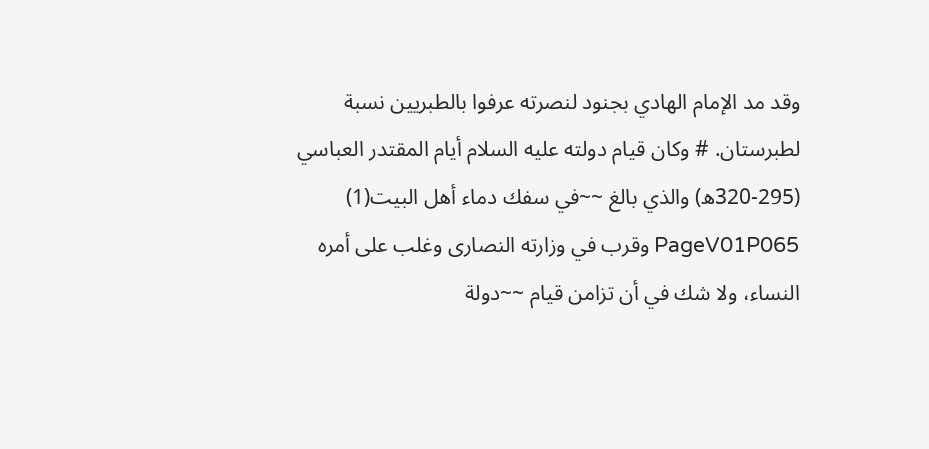وقد مد الإمام الهادي بجنود لنصرته عرفوا بالطبريين نسبة لطبرستان. # وكان قيام دولته عليه السلام أيام المقتدر العباسي (295-320ه) والذي بالغ ~~في سفك دماء أهل البيت(1) PageV01P065 وقرب في وزارته النصارى وغلب على أمره النساء، ولا شك في أن تزامن قيام ~~دولة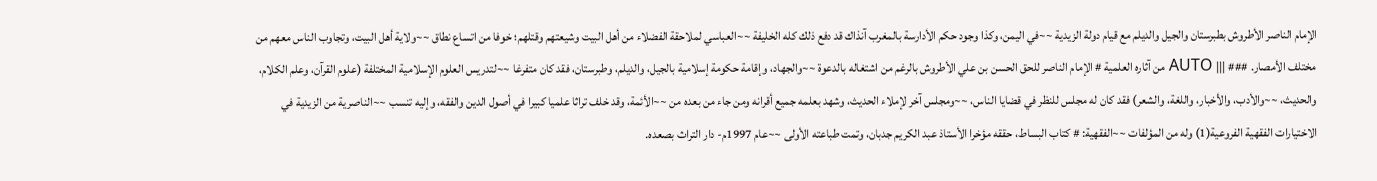الإمام الناصر الأطروش بطبرستان والجيل والديلم مع قيام دولة الزيدية ~~في اليمن، وكذا وجود حكم الأدارسة بالمغرب آنذاك قد دفع ذلك كله الخليفة ~~العباسي لملاحقة الفضلاء من أهل البيت وشيعتهم وقتلهم؛ خوفا من اتساع نطاق ~~ولاية أهل البيت، وتجاوب الناس معهم من مختلف الأمصار. ### ||| AUTO من آثاره العلمية # الإمام الناصر للحق الحسن بن علي الأطروش بالرغم من اشتغاله بالدعوة ~~والجهاد، وإقامة حكومة إسلامية بالجيل، والديلم، وطبرستان، فقد كان متفرغا ~~لتدريس العلوم الإسلامية المختلفة (علوم القرآن، وعلم الكلام، والحديث، ~~والأدب، والأخبار، واللغة، والشعر) فقد كان له مجلس للنظر في قضايا الناس، ~~ومجلس آخر لإملاء الحديث، وشهد بعلمه جميع أقرانه ومن جاء من بعده من ~~الأئمة، وقد خلف تراثا علميا كبيرا في أصول الدين والفقه، وإليه تنسب ~~الناصرية من الزيدية في الاختيارات الفقهية الفروعية(1) وله من المؤلفات ~~الفقهية: # كتاب البساط، حققه مؤخرا الأستاذ عبد الكريم جدبان، وتمت طباعته الأولى ~~عام 1997م- دار التراث بصعده.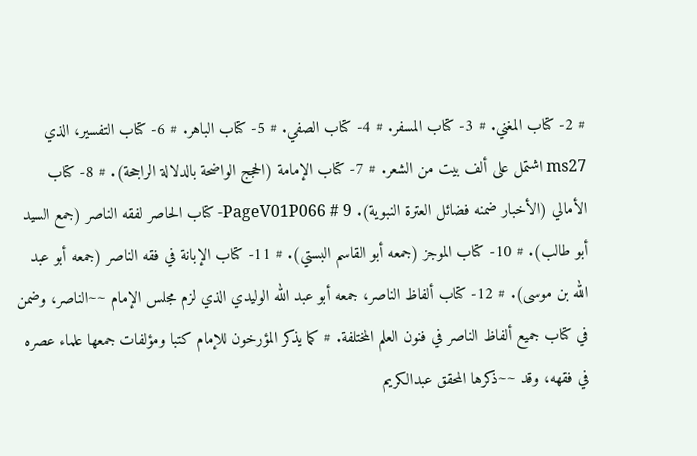# 2- كتاب المغني. # 3- كتاب المسفر. # 4- كتاب الصفي. # 5- كتاب الباهر. # 6- كتاب التفسير، الذي ms27 اشتمل على ألف بيت من الشعر. # 7- كتاب الإمامة (الحجج الواضحة بالدلالة الراجحة). # 8- كتاب الأمالي (الأخبار ضمنه فضائل العترة النبوية). PageV01P066 # 9- كتاب الحاصر لفقه الناصر (جمع السيد أبو طالب). # 10- كتاب الموجز (جمعه أبو القاسم البستي). # 11- كتاب الإبانة في فقه الناصر (جمعه أبو عبد الله بن موسى). # 12- كتاب ألفاظ الناصر، جمعه أبو عبد الله الوليدي الذي لزم مجلس الإمام ~~الناصر، وضمن في كتاب جميع ألفاظ الناصر في فنون العلم المختلفة. # كما يذكر المؤرخون للإمام كتبا ومؤلفات جمعها علماء عصره في فقهه، وقد ~~ذكرها المحقق عبدالكريم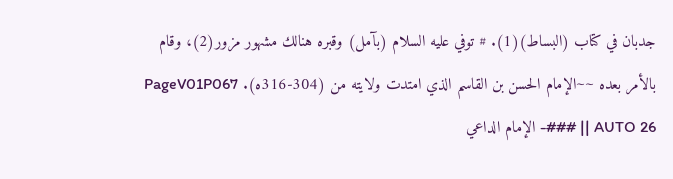جدبان في كتاب (البساط)(1). # توفي عليه السلام (بآمل) وقبره هنالك مشهور مزور(2)، وقام بالأمر بعده ~~الإمام الحسن بن القاسم الذي امتدت ولايته من (304-316ه). PageV01P067 ### || AUTO 26- الإمام الداعي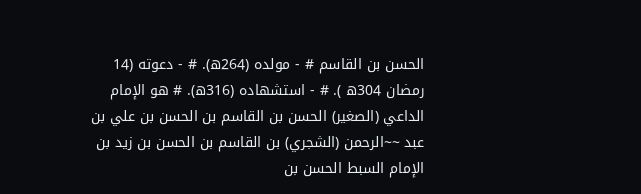الحسن بن القاسم # - مولده (264ه). # - دعوته (14 رمضان 304ه ). # - استشهاده (316ه). # هو الإمام الداعي (الصغير) الحسن بن القاسم بن الحسن بن علي بن عبد ~~الرحمن (الشجري) بن القاسم بن الحسن بن زيد بن الإمام السبط الحسن بن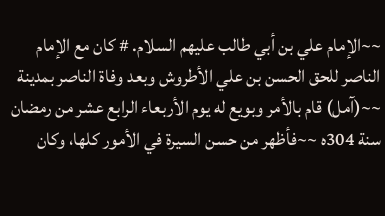~~الإمام علي بن أبي طالب عليهم السلام. # كان مع الإمام الناصر للحق الحسن بن علي الأطروش وبعد وفاة الناصر بمدينة ~~(آمل) قام بالأمر وبويع له يوم الأربعاء الرابع عشر من رمضان سنة 304ه ~~فأظهر من حسن السيرة في الأمور كلها، وكان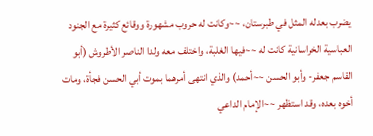يضرب بعدله المثل في طبرستان، ~~وكانت له حروب مشهورة ووقائع كثيرة مع الجنود العباسية الخراسانية كانت له ~~فيها الغلبة، واختلف معه ولدا الناصر الأطروش (أبو القاسم جعفر- وأبو الحسن ~~أحمد) والذي انتهى أمرهما بموت أبي الحسن فجأة، ومات أخوه بعده، وقد استظهر ~~الإمام الداعي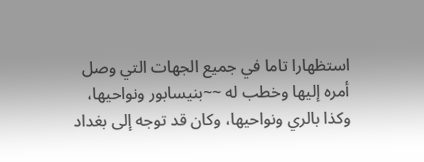استظهارا تاما في جميع الجهات التي وصل أمره إليها وخطب له ~~بنيسابور ونواحيها، وكذا بالري ونواحيها، وكان قد توجه إلى بغداد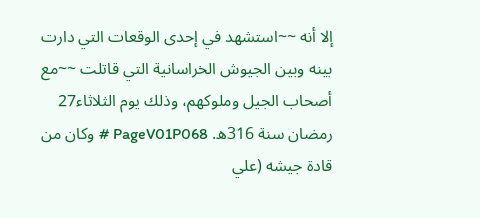إلا أنه ~~استشهد في إحدى الوقعات التي دارت بينه وبين الجيوش الخراسانية التي قاتلت ~~مع أصحاب الجيل وملوكهم، وذلك يوم الثلاثاء27 رمضان سنة 316ه. PageV01P068 # وكان من قادة جيشه (علي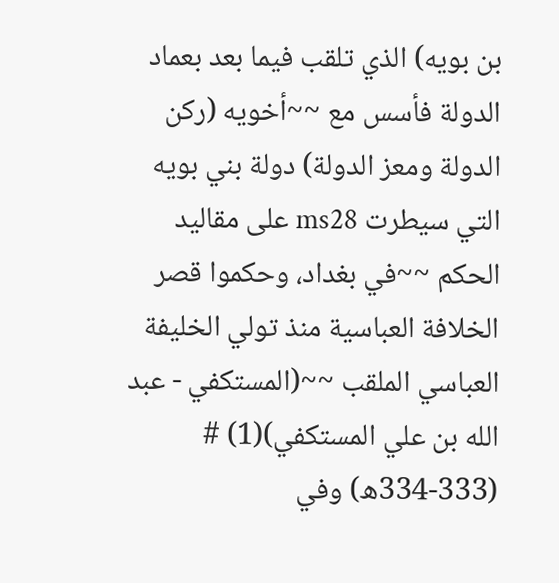بن بويه) الذي تلقب فيما بعد بعماد الدولة فأسس مع ~~أخويه (ركن الدولة ومعز الدولة) دولة بني بويه التي سيطرت ms28 على مقاليد الحكم ~~في بغداد، وحكموا قصر الخلافة العباسية منذ تولي الخليفة العباسي الملقب ~~(المستكفي - عبد الله بن علي المستكفي)(1) # (333-334ه) وفي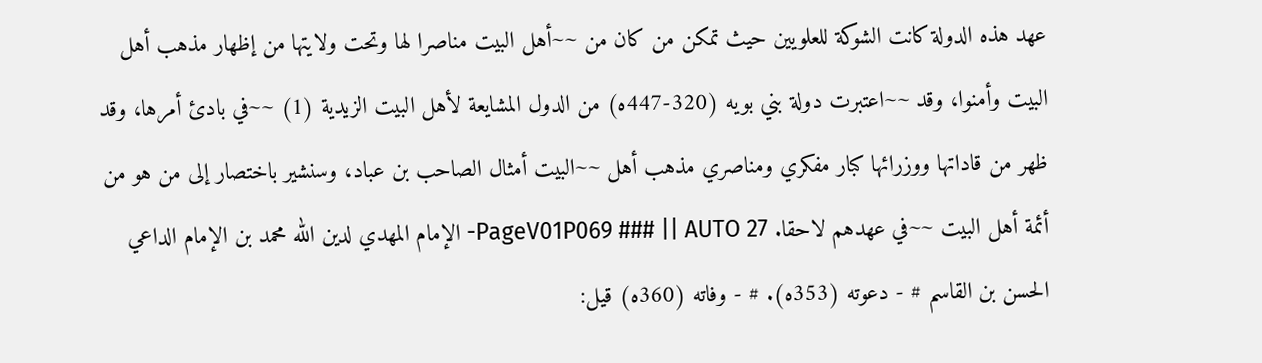عهد هذه الدولة كانت الشوكة للعلويين حيث تمكن من كان من ~~أهل البيت مناصرا لها وتحت ولايتها من إظهار مذهب أهل البيت وأمنوا، وقد ~~اعتبرت دولة بني بويه (320-447ه) من الدول المشايعة لأهل البيت الزيدية (1) ~~في بادئ أمرها، وقد ظهر من قاداتها ووزرائها كبار مفكري ومناصري مذهب أهل ~~البيت أمثال الصاحب بن عباد، وسنشير باختصار إلى من هو من أئمة أهل البيت ~~في عهدهم لاحقا. PageV01P069 ### || AUTO 27- الإمام المهدي لدين الله محمد بن الإمام الداعي الحسن بن القاسم # - دعوته (353ه). # - وفاته (360ه) قيل: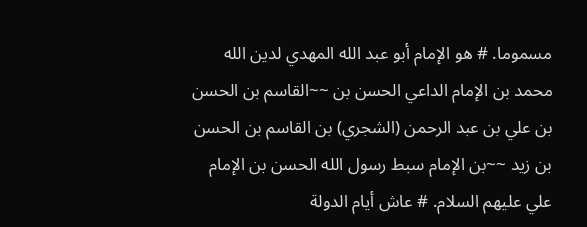مسموما. # هو الإمام أبو عبد الله المهدي لدين الله محمد بن الإمام الداعي الحسن بن ~~القاسم بن الحسن بن علي بن عبد الرحمن (الشجري) بن القاسم بن الحسن بن زيد ~~بن الإمام سبط رسول الله الحسن بن الإمام علي عليهم السلام. # عاش أيام الدولة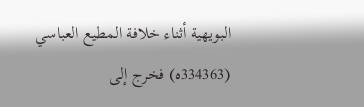البويهية أثناء خلافة المطيع العباسي (334363ه) فخرج إلى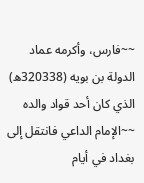~~فارس، وأكرمه عماد الدولة بن بويه (320338ه) الذي كان أحد قواد والده ~~الإمام الداعي فانتقل إلى بغداد في أيام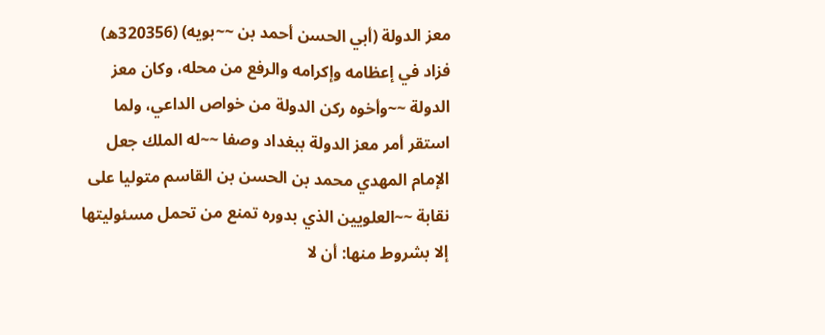معز الدولة (أبي الحسن أحمد بن ~~بويه) (320356ه) فزاد في إعظامه وإكرامه والرفع من محله، وكان معز الدولة ~~وأخوه ركن الدولة من خواص الداعي، ولما استقر أمر معز الدولة ببغداد وصفا ~~له الملك جعل الإمام المهدي محمد بن الحسن بن القاسم متوليا على نقابة ~~العلويين الذي بدوره تمنع من تحمل مسئوليتها إلا بشروط منها: أن لا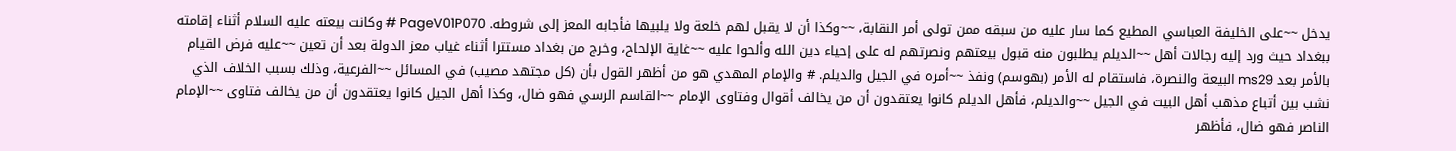يدخل ~~على الخليفة العباسي المطيع كما سار عليه من سبقه ممن تولى أمر النقابة، ~~وكذا أن لا يقبل لهم خلعة ولا يلبيها فأجابه المعز إلى شروطه. PageV01P070 # وكانت بيعته عليه السلام أثناء إقامته ببغداد حيث ورد إليه رجالات أهل ~~الديلم يطلبون منه قبول بيعتهم ونصرتهم له على إحياء دين الله وألحوا عليه ~~غاية الإلحاح، وخرج من بغداد مستترا أثناء غياب معز الدولة بعد أن تعين ~~عليه فرض القيام بالأمر بعد ms29 البيعة والنصرة، فاستقام له الأمر (بهوسم) ونفذ ~~أمره في الجيل والديلم. # والإمام المهدي هو من أظهر القول بأن (كل مجتهد مصيب) في المسائل ~~الفرعية، وذلك بسبب الخلاف الذي نشب بين أتباع مذهب أهل البيت في الجيل ~~والديلم، فأهل الديلم كانوا يعتقدون أن من يخالف أقوال وفتاوى الإمام ~~القاسم الرسي فهو ضال، وكذا أهل الجيل كانوا يعتقدون أن من يخالف فتاوى ~~الإمام الناصر فهو ضال، فأظهر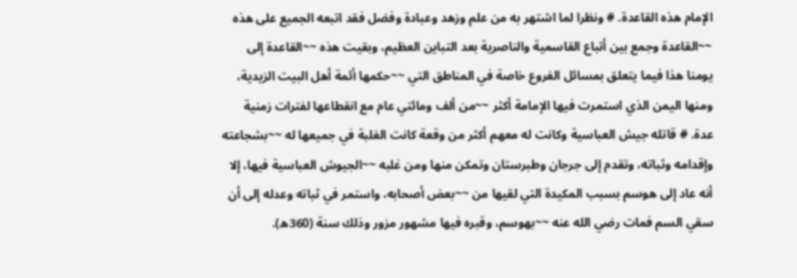الإمام هذه القاعدة. # ونظرا لما اشتهر به من علم وزهد وعبادة وفضل فقد اتبعه الجميع على هذه ~~القاعدة وجمع بين أتباع القاسمية والناصرية بعد التباين العظيم، وبقيت هذه ~~القاعدة إلى يومنا هذا فيما يتعلق بمسائل الفروع خاصة في المناطق التي ~~حكمها أئمة أهل البيت الزيدية، ومنها اليمن الذي استمرت فيها الإمامة أكثر ~~من ألف ومائتي عام مع انقطاعها لفترات زمنية عدة. # قاتله جيش العباسية وكانت له معهم أكثر من وقعة كانت الغلبة في جميعها له ~~بشجاعته وإقدامه وثباته، وتقدم إلى جرجان وطبرستان وتمكن منها ومن غلبه ~~الجيوش العباسية فيها، إلا أنه عاد إلى هوسم بسبب المكيدة التي لقيها من ~~بعض أصحابه، واستمر في ثباته وعدله إلى أن سقي السم فمات رضي الله عنه ~~بهوسم، وقبره فيها مشهور مزور وذلك سنة (360ه).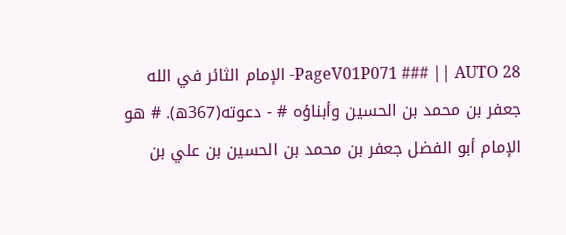PageV01P071 ### || AUTO 28- الإمام الثائر في الله جعفر بن محمد بن الحسين وأبناؤه # - دعوته(367ه). # هو الإمام أبو الفضل جعفر بن محمد بن الحسين بن علي بن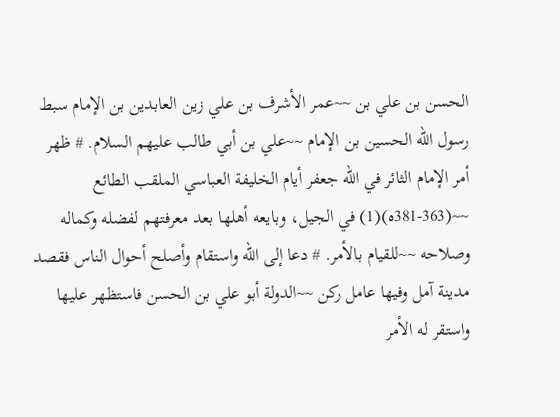الحسن بن علي بن ~~عمر الأشرف بن علي زين العابدين بن الإمام سبط رسول الله الحسين بن الإمام ~~علي بن أبي طالب عليهم السلام. # ظهر أمر الإمام الثائر في الله جعفر أيام الخليفة العباسي الملقب الطائع ~~(363-381ه)(1) في الجيل، وبايعه أهلها بعد معرفتهم لفضله وكماله وصلاحه ~~للقيام بالأمر. # دعا إلى الله واستقام وأصلح أحوال الناس فقصد مدينة آمل وفيها عامل ركن ~~الدولة أبو علي بن الحسن فاستظهر عليها واستقر له الأمر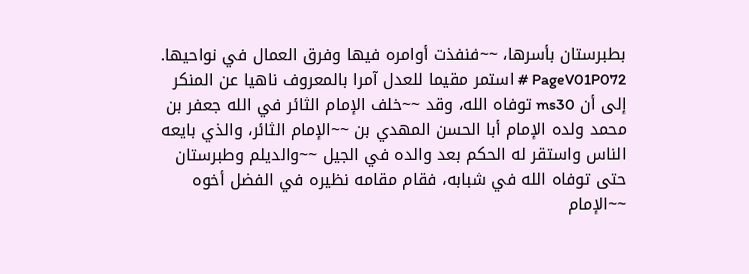بطبرستان بأسرها، ~~فنفذت أوامره فيها وفرق العمال في نواحيها. PageV01P072 # استمر مقيما للعدل آمرا بالمعروف ناهيا عن المنكر إلى أن ms30 توفاه الله، وقد ~~خلف الإمام الثائر في الله جعفر بن محمد ولده الإمام أبا الحسن المهدي بن ~~الإمام الثائر، والذي بايعه الناس واستقر له الحكم بعد والده في الجيل ~~والديلم وطبرستان حتى توفاه الله في شبابه، فقام مقامه نظيره في الفضل أخوه ~~الإمام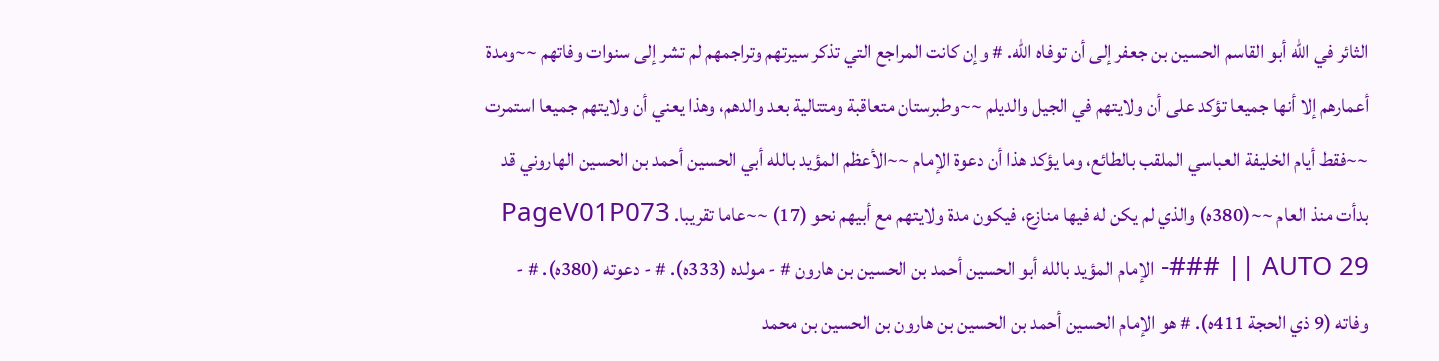الثائر في الله أبو القاسم الحسين بن جعفر إلى أن توفاه الله. # وإن كانت المراجع التي تذكر سيرتهم وتراجمهم لم تشر إلى سنوات وفاتهم ~~ومدة أعمارهم إلا أنها جميعا تؤكد على أن ولايتهم في الجيل والديلم ~~وطبرستان متعاقبة ومتتالية بعد والدهم، وهذا يعني أن ولايتهم جميعا استمرت ~~فقط أيام الخليفة العباسي الملقب بالطائع، وما يؤكد هذا أن دعوة الإمام ~~الأعظم المؤيد بالله أبي الحسين أحمد بن الحسين الهاروني قد بدأت منذ العام ~~(380ه) والذي لم يكن له فيها منازع، فيكون مدة ولايتهم مع أبيهم نحو (17) ~~عاما تقريبا. PageV01P073 ### || AUTO 29- الإمام المؤيد بالله أبو الحسين أحمد بن الحسين بن هارون # - مولده (333ه). # - دعوته (380ه). # - وفاته (9 ذي الحجة 411ه). # هو الإمام الحسين أحمد بن الحسين بن هارون بن الحسين بن محمد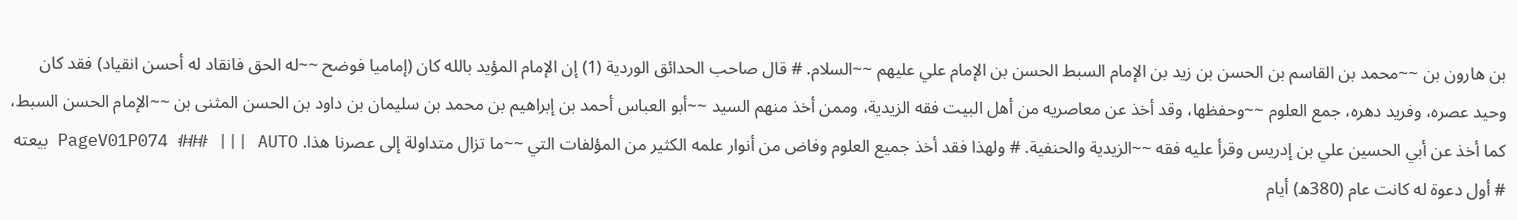بن هارون بن ~~محمد بن القاسم بن الحسن بن زيد بن الإمام السبط الحسن بن الإمام علي عليهم ~~السلام. # قال صاحب الحدائق الوردية (1) إن الإمام المؤيد بالله كان (إماميا فوضح ~~له الحق فانقاد له أحسن انقياد) فقد كان وحيد عصره، وفريد دهره، جمع العلوم ~~وحفظها، وقد أخذ عن معاصريه من أهل البيت فقه الزيدية، وممن أخذ منهم السيد ~~أبو العباس أحمد بن إبراهيم بن محمد بن سليمان بن داود بن الحسن المثنى بن ~~الإمام الحسن السبط، كما أخذ عن أبي الحسين علي بن إدريس وقرأ عليه فقه ~~الزيدية والحنفية. # ولهذا فقد أخذ جميع العلوم وفاض من أنوار علمه الكثير من المؤلفات التي ~~ما تزال متداولة إلى عصرنا هذا. PageV01P074 ### ||| AUTO بيعته # أول دعوة له كانت عام (380ه) أيام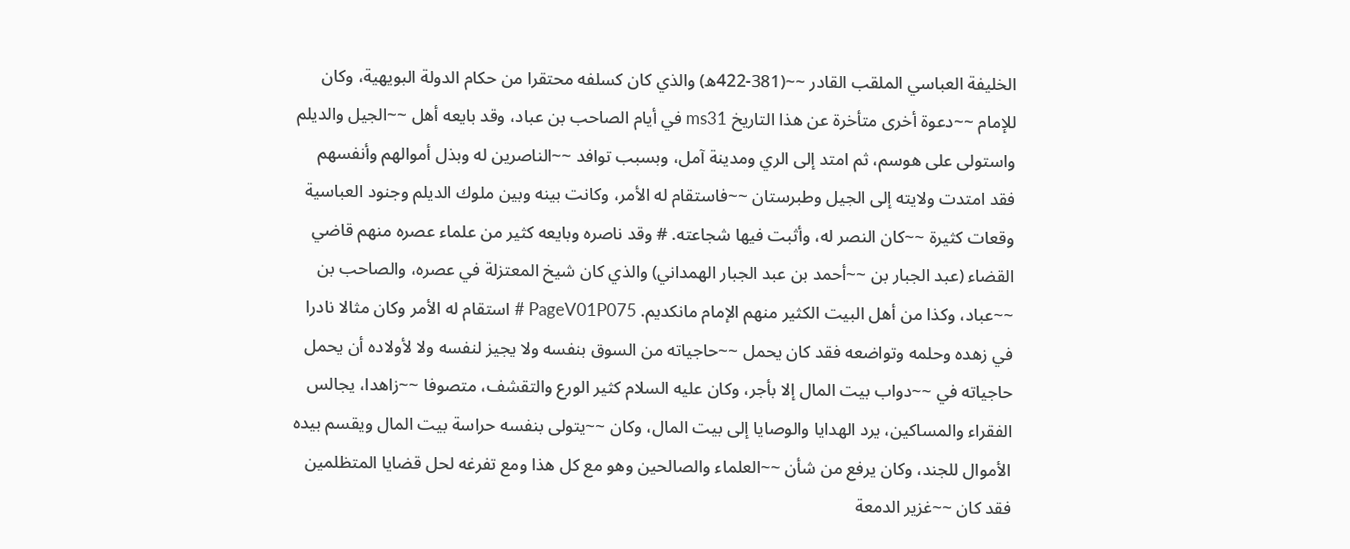الخليفة العباسي الملقب القادر ~~(381-422ه) والذي كان كسلفه محتقرا من حكام الدولة البويهية، وكان للإمام ~~دعوة أخرى متأخرة عن هذا التاريخ ms31 في أيام الصاحب بن عباد، وقد بايعه أهل ~~الجيل والديلم واستولى على هوسم، ثم امتد إلى الري ومدينة آمل، وبسبب توافد ~~الناصرين له وبذل أموالهم وأنفسهم فقد امتدت ولايته إلى الجيل وطبرستان ~~فاستقام له الأمر، وكانت بينه وبين ملوك الديلم وجنود العباسية وقعات كثيرة ~~كان النصر له، وأثبت فيها شجاعته. # وقد ناصره وبايعه كثير من علماء عصره منهم قاضي القضاء (عبد الجبار بن ~~أحمد بن عبد الجبار الهمداني) والذي كان شيخ المعتزلة في عصره، والصاحب بن ~~عباد، وكذا من أهل البيت الكثير منهم الإمام مانكديم. PageV01P075 # استقام له الأمر وكان مثالا نادرا في زهده وحلمه وتواضعه فقد كان يحمل ~~حاجياته من السوق بنفسه ولا يجيز لنفسه ولا لأولاده أن يحمل حاجياته في ~~دواب بيت المال إلا بأجر، وكان عليه السلام كثير الورع والتقشف، متصوفا ~~زاهدا، يجالس الفقراء والمساكين، يرد الهدايا والوصايا إلى بيت المال، وكان ~~يتولى بنفسه حراسة بيت المال ويقسم بيده الأموال للجند، وكان يرفع من شأن ~~العلماء والصالحين وهو مع كل هذا ومع تفرغه لحل قضايا المتظلمين فقد كان ~~غزير الدمعة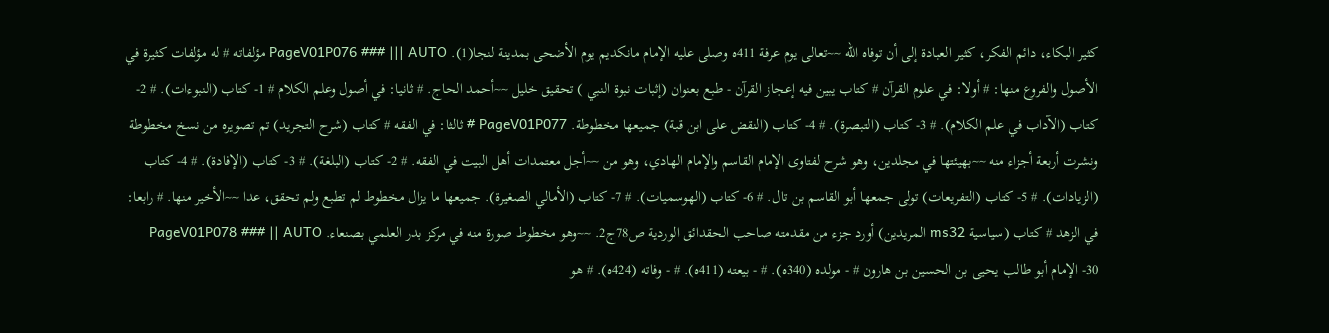كثير البكاء، دائم الفكر، كثير العبادة إلى أن توفاه الله ~~تعالى يوم عرفة 411ه وصلى عليه الإمام مانكديم يوم الأضحى بمدينة لنجا(1). PageV01P076 ### ||| AUTO مؤلفاته # له مؤلفات كثيرة في الأصول والفروع منها: # أولا: في علوم القرآن # كتاب يبين فيه إعجاز القرآن - طبع بعنوان (إثبات نبوة النبي ) تحقيق خليل ~~أحمد الحاج. # ثانيا: في أصول وعلم الكلام # 1- كتاب (النبوءات). # 2- كتاب (الآداب في علم الكلام). # 3- كتاب (التبصرة). # 4- كتاب (النقض على ابن قبة) جميعها مخطوطة. PageV01P077 # ثالثا: في الفقه # كتاب (شرح التجريد) تم تصويره من نسخ مخطوطة ونشرت أربعة أجزاء منه ~~بهيئتها في مجلدين، وهو شرح لفتاوى الإمام القاسم والإمام الهادي، وهو من ~~أجل معتمدات أهل البيت في الفقه. # 2- كتاب (البلغة). # 3- كتاب (الإفادة). # 4- كتاب (الزيادات). # 5- كتاب (التفريعات) تولى جمعها أبو القاسم بن تال. # 6- كتاب (الهوسميات). # 7- كتاب (الأمالي الصغيرة). جميعها ما يزال مخطوط لم تطبع ولم تحقق، عدا ~~الأخير منها. # رابعا: في الزهد # كتاب (سياسية ms32 المريدين) أورد جزء من مقدمته صاحب الحقدائق الوردية ص78ج2. ~~وهو مخطوط صورة منه في مركز بدر العلمي بصنعاء. PageV01P078 ### || AUTO 30- الإمام أبو طالب يحيى بن الحسين بن هارون # - مولده (340ه). # - بيعته (411ه). # - وفاته (424ه). # هو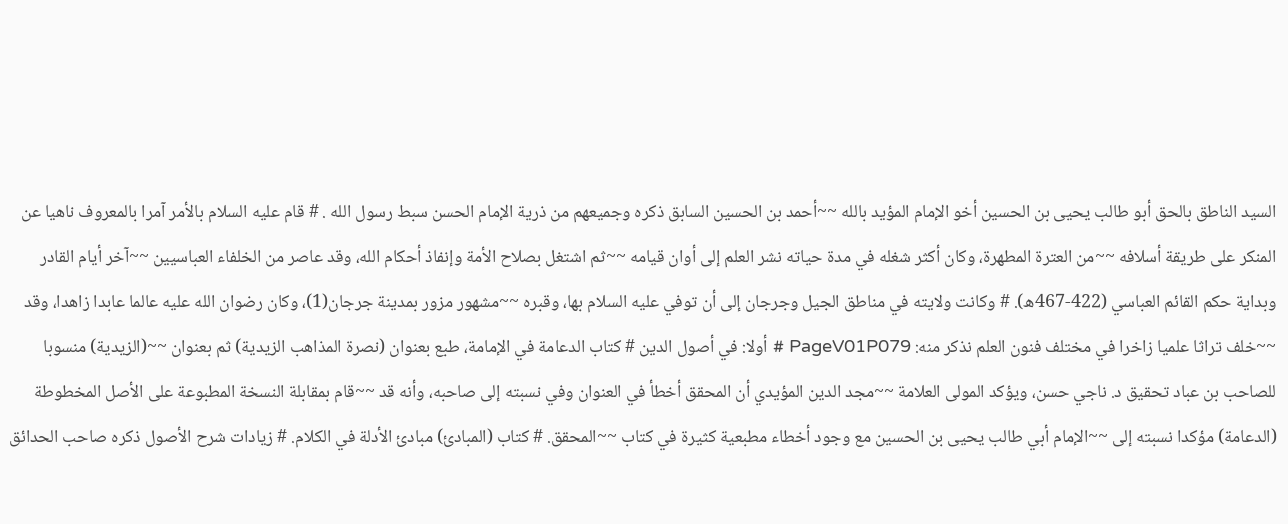السيد الناطق بالحق أبو طالب يحيى بن الحسين أخو الإمام المؤيد بالله ~~أحمد بن الحسين السابق ذكره وجميعهم من ذرية الإمام الحسن سبط رسول الله . # قام عليه السلام بالأمر آمرا بالمعروف ناهيا عن المنكر على طريقة أسلافه ~~من العترة المطهرة، وكان أكثر شغله في مدة حياته نشر العلم إلى أوان قيامه ~~ثم اشتغل بصلاح الأمة وإنفاذ أحكام الله، وقد عاصر من الخلفاء العباسيين ~~آخر أيام القادر وبداية حكم القائم العباسي (422-467ه). # وكانت ولايته في مناطق الجيل وجرجان إلى أن توفي عليه السلام بها، وقبره ~~مشهور مزور بمدينة جرجان(1)، وكان رضوان الله عليه عالما عابدا زاهدا، وقد ~~خلف تراثا علميا زاخرا في مختلف فنون العلم نذكر منه: PageV01P079 # أولا: في أصول الدين # كتاب الدعامة في الإمامة، طبع بعنوان (نصرة المذاهب الزيدية) ثم بعنوان ~~(الزيدية) منسوبا للصاحب بن عباد تحقيق د. ناجي حسن، ويؤكد المولى العلامة ~~مجد الدين المؤيدي أن المحقق أخطأ في العنوان وفي نسبته إلى صاحبه، وأنه قد ~~قام بمقابلة النسخة المطبوعة على الأصل المخطوطة (الدعامة) مؤكدا نسبته إلى ~~الإمام أبي طالب يحيى بن الحسين مع وجود أخطاء مطبعية كثيرة في كتاب ~~المحقق. # كتاب (المبادئ) مبادئ الأدلة في الكلام. # زيادات شرح الأصول ذكره صاحب الحدائق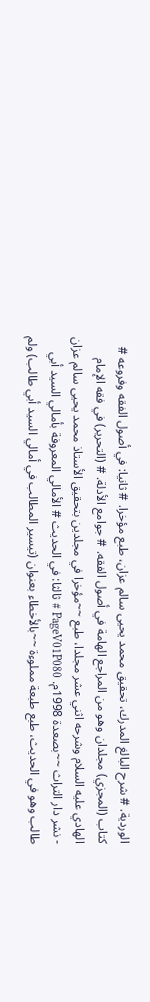الوردية. # شرح البالغ المدرك، تحقيق محمد يحيى سالم عزان، طبع مؤخرا. # ثانيا: في أصول الفقه وفروعه # كتاب (المجزي) مجلدان وهو من المراجع الهامة في أصول الفقه. # جوامع الأدلة. # (التحرير) في فقه الإمام الهادي عليه السلام وشرحه اثني عشر مجلدا، طبع ~~مؤخرا في مجلدين بتحقيق الأستاذ محمد يحيى سالم عزان - نشر دار التراث ~~بصعدة 1998م. PageV01P080 # ثالثا: في الحديث # الأمالي المعروفة بأمالي السيد أبي طالب وهو في الحديث، طبع طبعة مملوءة ~~بالأخطاء بعنوان (تيسير المطالب في أمالي السيد أبي طالب) ولم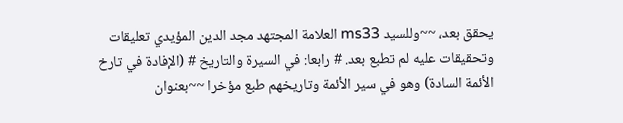يحقق بعد، ~~وللسيد ms33 العلامة المجتهد مجد الدين المؤيدي تعليقات وتحقيقات عليه لم تطبع بعد. # رابعا: في السيرة والتاريخ # (الإفادة في تارخ الأئمة السادة) وهو في سير الأئمة وتاريخهم طبع مؤخرا ~~بعنوان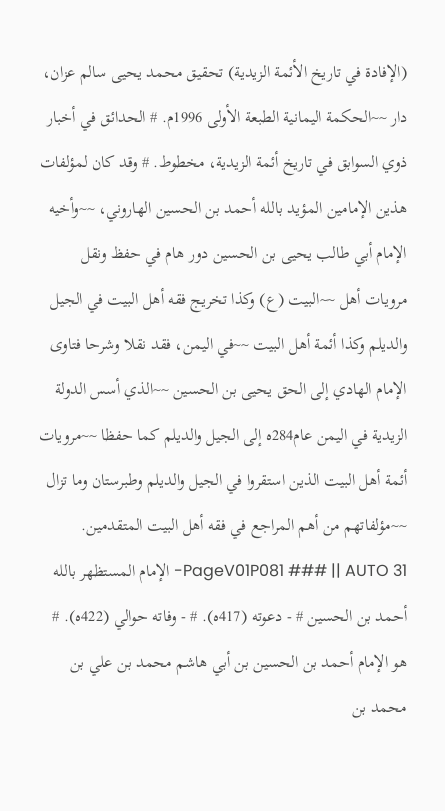(الإفادة في تاريخ الأئمة الزيدية) تحقيق محمد يحيى سالم عزان، دار ~~الحكمة اليمانية الطبعة الأولى 1996م. # الحدائق في أخبار ذوي السوابق في تاريخ أئمة الزيدية، مخطوط. # وقد كان لمؤلفات هذين الإمامين المؤيد بالله أحمد بن الحسين الهاروني، ~~وأخيه الإمام أبي طالب يحيى بن الحسين دور هام في حفظ ونقل مرويات أهل ~~البيت (ع) وكذا تخريج فقه أهل البيت في الجيل والديلم وكذا أئمة أهل البيت ~~في اليمن، فقد نقلا وشرحا فتاوى الإمام الهادي إلى الحق يحيى بن الحسين ~~الذي أسس الدولة الزيدية في اليمن عام284ه إلى الجيل والديلم كما حفظا ~~مرويات أئمة أهل البيت الذين استقروا في الجيل والديلم وطبرستان وما تزال ~~مؤلفاتهم من أهم المراجع في فقه أهل البيت المتقدمين. PageV01P081 ### || AUTO 31- الإمام المستظهر بالله أحمد بن الحسين # - دعوته (417ه). # - وفاته حوالي (422ه). # هو الإمام أحمد بن الحسين بن أبي هاشم محمد بن علي بن محمد بن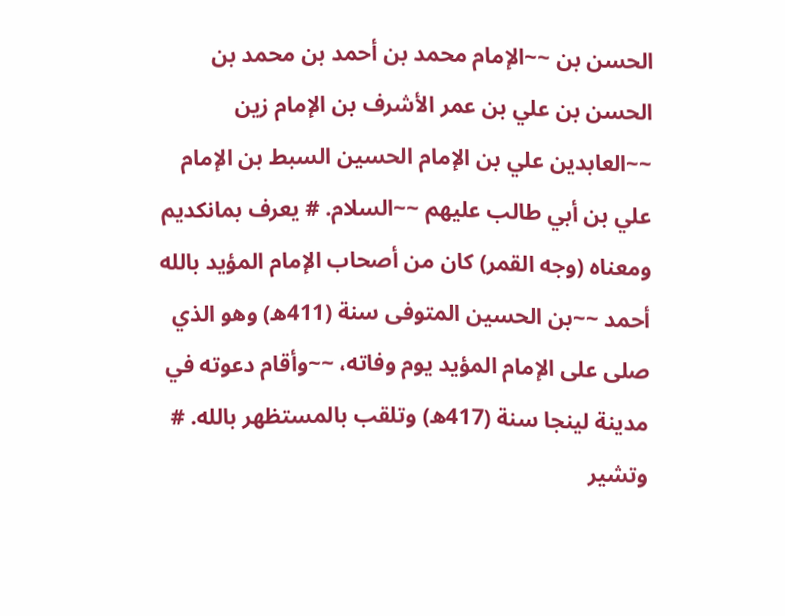الحسن بن ~~الإمام محمد بن أحمد بن محمد بن الحسن بن علي بن عمر الأشرف بن الإمام زين ~~العابدين علي بن الإمام الحسين السبط بن الإمام علي بن أبي طالب عليهم ~~السلام. # يعرف بمانكديم ومعناه (وجه القمر) كان من أصحاب الإمام المؤيد بالله أحمد ~~بن الحسين المتوفى سنة (411ه) وهو الذي صلى على الإمام المؤيد يوم وفاته، ~~وأقام دعوته في مدينة لينجا سنة (417ه) وتلقب بالمستظهر بالله. # وتشير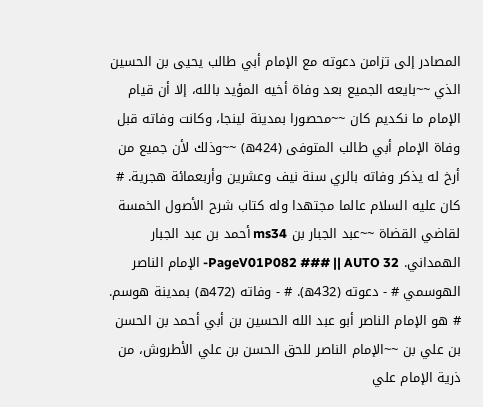المصادر إلى تزامن دعوته مع الإمام أبي طالب يحيى بن الحسين الذي ~~بايعه الجميع بعد وفاة أخيه المؤيد بالله، إلا أن قيام الإمام ما نكديم كان ~~محصورا بمدينة لينجا، وكانت وفاته قبل وفاة الإمام أبي طالب المتوفى (424ه) ~~وذلك لأن جميع من أرخ له يذكر وفاته بالري سنة نيف وعشرين وأربعمائة هجرية. # كان عليه السلام عالما مجتهدا وله كتاب شرح الأصول الخمسة لقاضي القضاة ~~عبد الجبار بن ms34 أحمد بن عبد الجبار الهمداني. PageV01P082 ### || AUTO 32- الإمام الناصر الهوسمي # - دعوته (432ه). # - وفاته (472ه) بمدينة هوسم. # هو الإمام الناصر أبو عبد الله الحسين بن أبي أحمد بن الحسن بن علي بن ~~الإمام الناصر للحق الحسن بن علي الأطروش، من ذرية الإمام علي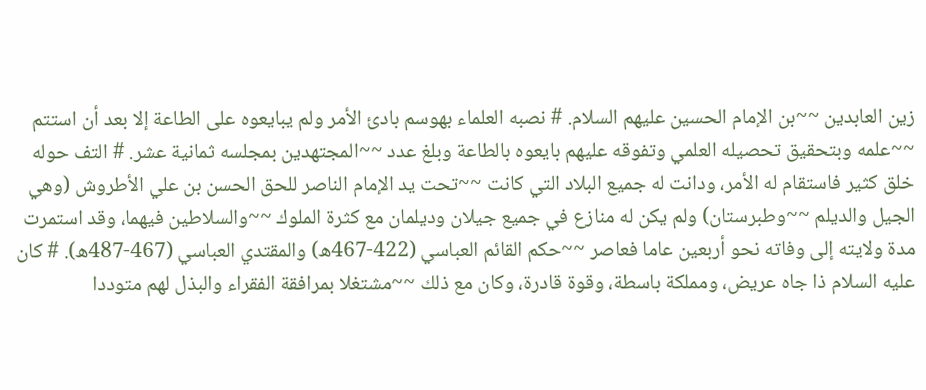زين العابدين ~~بن الإمام الحسين عليهم السلام. # نصبه العلماء بهوسم بادئ الأمر ولم يبايعوه على الطاعة إلا بعد أن استتم ~~علمه وبتحقيق تحصيله العلمي وتفوقه عليهم بايعوه بالطاعة وبلغ عدد ~~المجتهدين بمجلسه ثمانية عشر. # التف حوله خلق كثير فاستقام له الأمر، ودانت له جميع البلاد التي كانت ~~تحت يد الإمام الناصر للحق الحسن بن علي الأطروش (وهي الجيل والديلم ~~وطبرستان) ولم يكن له منازع في جميع جيلان وديلمان مع كثرة الملوك ~~والسلاطين فيهما، وقد استمرت مدة ولايته إلى وفاته نحو أربعين عاما فعاصر ~~حكم القائم العباسي (422-467ه) والمقتدي العباسي (467-487ه). # كان عليه السلام ذا جاه عريض، ومملكة باسطة، وقوة قادرة، وكان مع ذلك ~~مشتغلا بمرافقة الفقراء والبذل لهم متوددا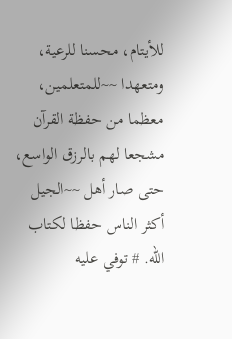للأيتام، محسنا للرعية، ومتعهدا ~~للمتعلمين، معظما من حفظة القرآن مشجعا لهم بالرزق الواسع، حتى صار أهل ~~الجيل أكثر الناس حفظا لكتاب الله. # توفي عليه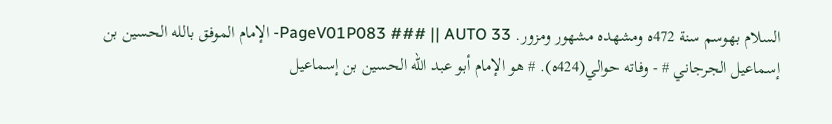السلام بهوسم سنة 472ه ومشهده مشهور ومزور. PageV01P083 ### || AUTO 33- الإمام الموفق بالله الحسين بن إسماعيل الجرجاني # - وفاته حوالي(424ه). # هو الإمام أبو عبد الله الحسين بن إسماعيل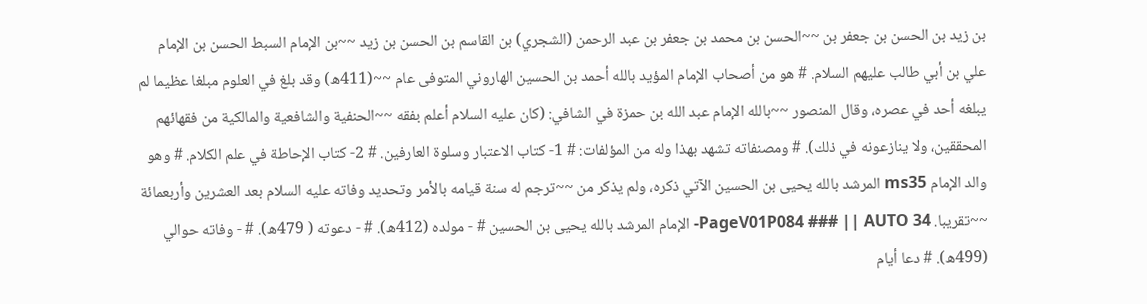بن زيد بن الحسن بن جعفر بن ~~الحسن بن محمد بن جعفر بن عبد الرحمن (الشجري) بن القاسم بن الحسن بن زيد ~~بن الإمام السبط الحسن بن الإمام علي بن أبي طالب عليهم السلام. # هو من أصحاب الإمام المؤيد بالله أحمد بن الحسين الهاروني المتوفى عام ~~(411ه) وقد بلغ في العلوم مبلغا عظيما لم يبلغه أحد في عصره، وقال المنصور ~~بالله الإمام عبد الله بن حمزة في الشافي: (كان عليه السلام أعلم بفقه ~~الحنفية والشافعية والمالكية من فقهائهم المحققين، ولا ينازعونه في ذلك). # ومصنفاته تشهد بهذا وله من المؤلفات: # 1- كتاب الاعتبار وسلوة العارفين. # 2- كتاب الإحاطة في علم الكلام. # وهو والد الإمام ms35 المرشد بالله يحيى بن الحسين الآتي ذكره، ولم يذكر من ~~ترجم له سنة قيامه بالأمر وتحديد وفاته عليه السلام بعد العشرين وأربعمائة ~~تقريبا. PageV01P084 ### || AUTO 34- الإمام المرشد بالله يحيى بن الحسين # - مولده (412ه). # - دعوته ( 479ه). # - وفاته حوالي (499ه). # دعا أيام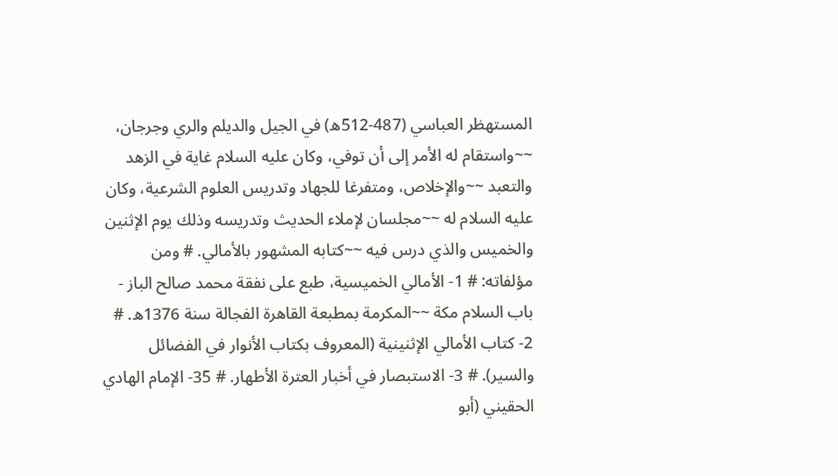المستهظر العباسي (487-512ه) في الجيل والديلم والري وجرجان، ~~واستقام له الأمر إلى أن توفي، وكان عليه السلام غاية في الزهد والتعبد ~~والإخلاص، ومتفرغا للجهاد وتدريس العلوم الشرعية، وكان عليه السلام له ~~مجلسان لإملاء الحديث وتدريسه وذلك يوم الإثنين والخميس والذي درس فيه ~~كتابه المشهور بالأمالي. # ومن مؤلفاته: # 1- الأمالي الخميسية، طبع على نفقة محمد صالح الباز - باب السلام مكة ~~المكرمة بمطبعة القاهرة الفجالة سنة 1376ه. # 2- كتاب الأمالي الإثنينية (المعروف بكتاب الأنوار في الفضائل والسير). # 3- الاستبصار في أخبار العترة الأطهار. # 35- الإمام الهادي الحقيني (أبو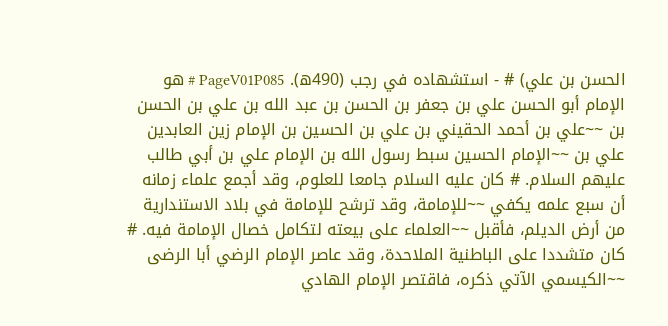الحسن بن علي) # - استشهاده في رجب (490ه). PageV01P085 # هو الإمام أبو الحسن علي بن جعفر بن الحسن بن عبد الله بن علي بن الحسن بن ~~علي بن أحمد الحقيني بن علي بن الحسين بن الإمام زين العابدين علي بن ~~الإمام الحسين سبط رسول الله بن الإمام علي بن أبي طالب عليهم السلام. # كان عليه السلام جامعا للعلوم، وقد أجمع علماء زمانه أن سبع علمه يكفي ~~للإمامة، وقد ترشح للإمامة في بلاد الاستندارية من أرض الديلم، فأقبل ~~العلماء على بيعته لتكامل خصال الإمامة فيه. # كان متشددا على الباطنية الملاحدة، وقد عاصر الإمام الرضي أبا الرضى ~~الكيسمي الآتي ذكره، فاقتصر الإمام الهادي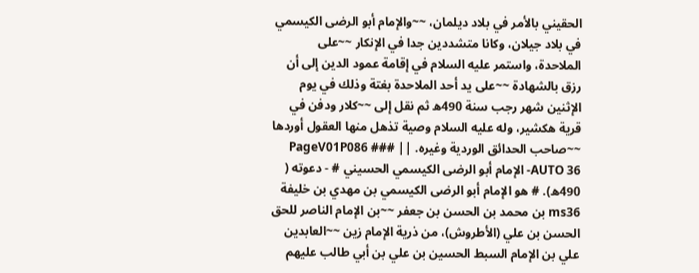الحقيني بالأمر في بلاد ديلمان، ~~والإمام أبو الرضى الكيسمي في بلاد جيلان، وكانا متشددين جدا في الإنكار ~~على الملاحدة، واستمر عليه السلام في إقامة عمود الدين إلى أن رزق بالشهادة ~~على يد أحد الملاحدة بغتة وذلك في يوم الإثنين شهر رجب سنة 490ه ثم نقل إلى ~~كلار ودفن في قرية هكشير، وله عليه السلام وصية تذهل منها العقول أوردها ~~صاحب الحدائق الوردية وغيره. PageV01P086 ### || AUTO 36- الإمام أبو الرضى الكيسمي الحسيني # - دعوته ( 490ه). # هو الإمام أبو الرضى الكيسمي بن مهدي بن خليفة ms36 بن محمد بن الحسن بن جعفر ~~بن الإمام الناصر للحق الحسن بن علي (الأطروش)، من ذرية الإمام زين ~~العابدين علي بن الإمام السبط الحسين بن علي بن أبي طالب عليهم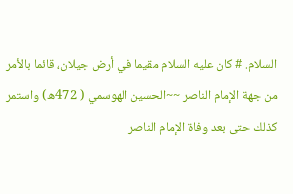السلام. # كان عليه السلام مقيما في أرض جيلان، قائما بالأمر من جهة الإمام الناصر ~~الحسين الهوسمي ( 472ه) واستمر كذلك حتى بعد وفاة الإمام الناصر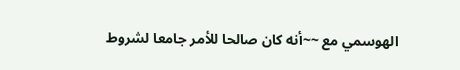الهوسمي مع ~~أنه كان صالحا للأمر جامعا لشروط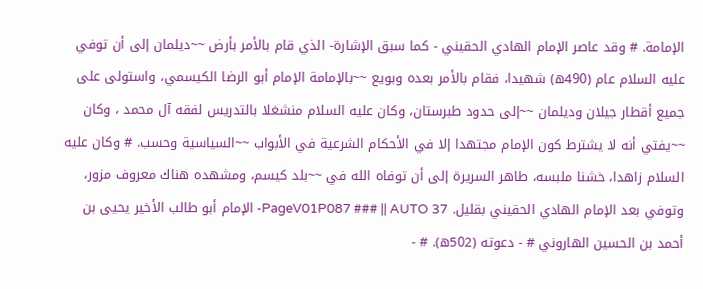الإمامة. # وقد عاصر الإمام الهادي الحقيني - كما سبق الإشارة- الذي قام بالأمر بأرض ~~ديلمان إلى أن توفي عليه السلام عام (490ه) شهيدا، فقام بالأمر بعده وبويع ~~بالإمامة الإمام أبو الرضا الكيسمي، واستولى على جميع أقطار جيلان وديلمان ~~إلى حدود طبرستان، وكان عليه السلام منشغلا بالتدريس لفقه آل محمد ، وكان ~~يفتي أنه لا يشترط كون الإمام مجتهدا إلا في الأحكام الشرعية في الأبواب ~~السياسية وحسب. # وكان عليه السلام زاهدا، خشنا ملبسه، طاهر السريرة إلى أن توفاه الله في ~~بلد كيسم، ومشهده هناك معروف مزور، وتوفي بعد الإمام الهادي الحقيني بقليل. PageV01P087 ### || AUTO 37- الإمام أبو طالب الأخير يحيى بن أحمد بن الحسين الهاروني # - دعوته (502ه). # -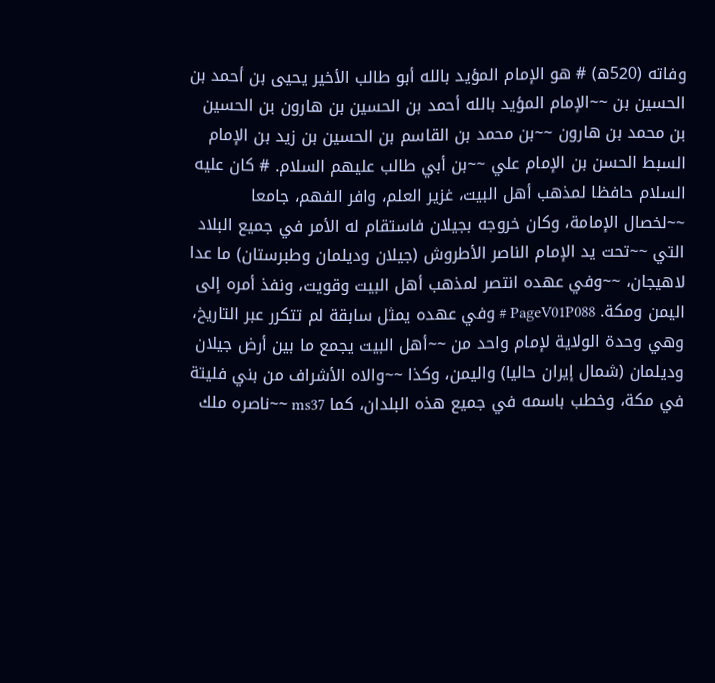وفاته (520ه) # هو الإمام المؤيد بالله أبو طالب الأخير يحيى بن أحمد بن الحسين بن ~~الإمام المؤيد بالله أحمد بن الحسين بن هارون بن الحسين بن محمد بن هارون ~~بن محمد بن القاسم بن الحسين بن زيد بن الإمام السبط الحسن بن الإمام علي ~~بن أبي طالب عليهم السلام. # كان عليه السلام حافظا لمذهب أهل البيت، غزير العلم، وافر الفهم، جامعا ~~لخصال الإمامة، وكان خروجه بجيلان فاستقام له الأمر في جميع البلاد التي ~~تحت يد الإمام الناصر الأطروش (جيلان وديلمان وطبرستان) ما عدا لاهيجان، ~~وفي عهده انتصر لمذهب أهل البيت وقويت، ونفذ أمره إلى اليمن ومكة. PageV01P088 # وفي عهده يمثل سابقة لم تتكرر عبر التاريخ، وهي وحدة الولاية لإمام واحد من ~~أهل البيت يجمع ما بين أرض جيلان وديلمان (شمال إيران حاليا) واليمن، وكذا ~~والاه الأشراف من بني فليتة في مكة، وخطب باسمه في جميع هذه البلدان، كما ms37 ~~ناصره ملك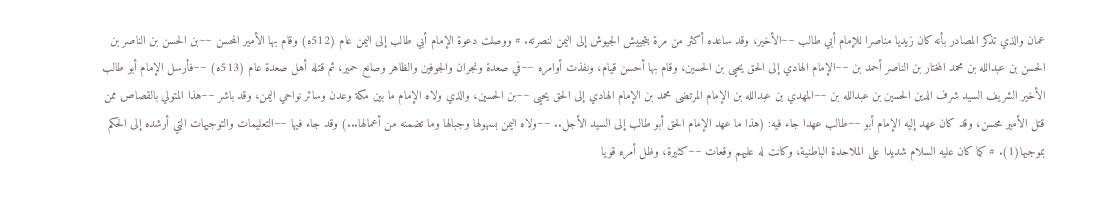عمان والذي تذكر المصادر بأنه كان زيديا مناصرا للإمام أبي طالب ~~الأخير، وقد ساعده أكثر من مرة بتجييش الجيوش إلى اليمن لنصرته. # ووصلت دعوة الإمام أبي طالب إلى اليمن عام (512ه) وقام بها الأمير المحسن ~~بن الحسن بن الناصر بن الحسن بن عبدالله بن محمد المختار بن الناصر أحمد بن ~~الإمام الهادي إلى الحق يحيى بن الحسين، وقام بها أحسن قيام، ونفذت أوامره ~~في صعدة ونجران والجوفين والظاهر وصانع حمير، ثم قتله أهل صعدة عام (513ه) ~~فأرسل الإمام أبو طالب الأخير الشريف السيد شرف الدين الحسين بن عبدالله بن ~~المهدي بن عبدالله بن الإمام المرتضى محمد بن الإمام الهادي إلى الحق يحيى ~~بن الحسين، والذي ولاه الإمام ما بين مكة وعدن وسائر نواحي اليمن، وقد باشر ~~هذا المتولي بالقصاص ممن قتل الأمير محسن، وقد كان عهد إليه الإمام أبو ~~طالب عهدا جاء فيه: (هذا ما عهد الإمام الحق أبو طالب إلى السيد الأجل.. ~~ولاه اليمن بسهولها وجبالها وما تضمنه من أعمالها...) وقد جاء فيها ~~التعليمات والتوجيهات التي أرشده إلى الحكم بموجبها(1). # كما كان عليه السلام شديدا على الملاحدة الباطنية، وكانت له عليهم وقعات ~~كثيرة، وظل أمره قويا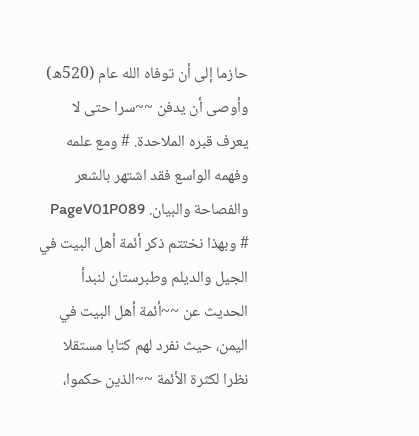حازما إلى أن توفاه الله عام (520ه) وأوصى أن يدفن ~~سرا حتى لا يعرف قبره الملاحدة. # ومع علمه وفهمه الواسع فقد اشتهر بالشعر والفصاحة والبيان. PageV01P089 # وبهذا نختتم ذكر أئمة أهل البيت في الجيل والديلم وطبرستان لنبدأ الحديث عن ~~أئمة أهل البيت في اليمن، حيث نفرد لهم كتابا مستقلا نظرا لكثرة الأئمة ~~الذين حكموا،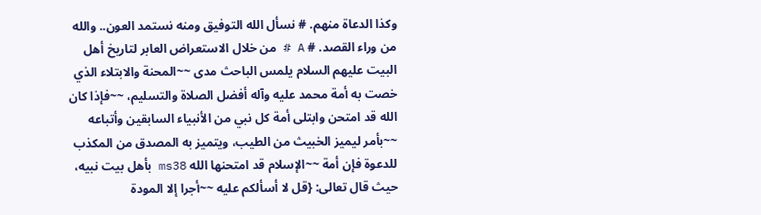وكذا الدعاة منهم. # نسأل الله التوفيق ومنه نستمد العون.. والله من وراء القصد. # A # من خلال الاستعراض العابر لتاريخ أهل البيت عليهم السلام يلمس الباحث مدى ~~المحنة والابتلاء الذي خصت به أمة محمد عليه وآله أفضل الصلاة والتسليم، ~~فإذا كان الله قد امتحن وابتلى أمة كل نبي من الأنبياء السابقين وأتباعه ~~بأمر ليميز الخبيث من الطيب، ويتميز به المصدق من المكذب للدعوة فإن أمة ~~الإسلام قد امتحنها الله ms38 بأهل بيت نبيه، حيث قال تعالى: {قل لا أسألكم عليه ~~أجرا إلا المودة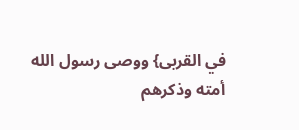في القربى} ووصى رسول الله أمته وذكرهم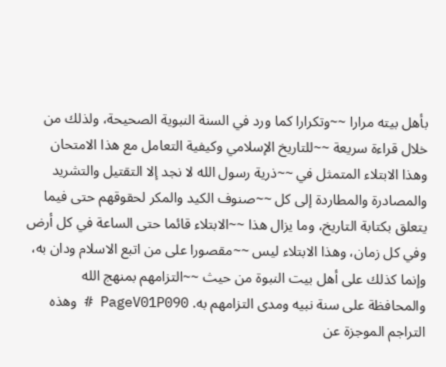بأهل بيته مرارا ~~وتكرارا كما ورد في السنة النبوية الصحيحة، ولذلك من خلال قراءة سريعة ~~للتاريخ الإسلامي وكيفية التعامل مع هذا الامتحان وهذا الابتلاء المتمثل في ~~ذرية رسول الله لا نجد إلا التقتيل والتشريد والمصادرة والمطاردة إلى كل ~~صنوف الكيد والمكر لحقوقهم حتى فيما يتعلق بكتابة التاريخ، وما يزال هذا ~~الابتلاء قائما حتى الساعة في كل أرض وفي كل زمان، وهذا الابتلاء ليس ~~مقصورا على من اتبع الاسلام ودان به، وإنما كذلك على أهل بيت النبوة من حيث ~~التزامهم بمنهج الله والمحافظة على سنة نبيه ومدى التزامهم به. PageV01P090 # وهذه التراجم الموجزة عن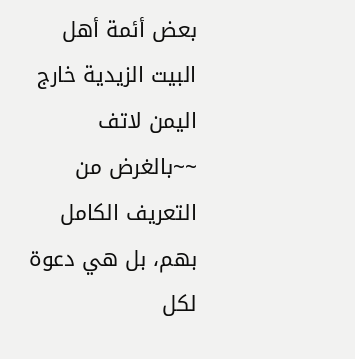بعض أئمة أهل البيت الزيدية خارج اليمن لاتف ~~بالغرض من التعريف الكامل بهم، بل هي دعوة لكل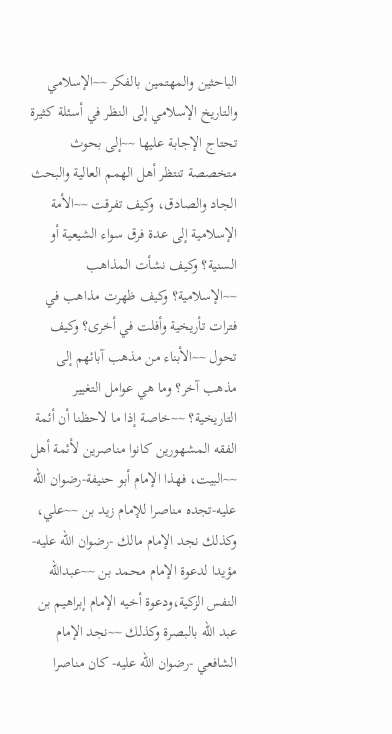الباحثين والمهتمين بالفكر ~~الإسلامي والتاريخ الإسلامي إلى النظر في أسئلة كثيرة تحتاج الإجابة عليها ~~إلى بحوث متخصصة تنتظر أهل الهمم العالية والبحث الجاد والصادق، وكيف تفرقت ~~الأمة الإسلامية إلى عدة فرق سواء الشيعية أو السنية؟ وكيف نشأت المذاهب ~~الإسلامية؟ وكيف ظهرت مذاهب في فترات تأريخية وأفلت في أخرى؟ وكيف تحول ~~الأبناء من مذهب آبائهم إلى مذهب آخر؟ وما هي عوامل التغيير التاريخية؟ ~~خاصة إذا ما لاحظنا أن أئمة الفقه المشهورين كانوا مناصرين لأئمة أهل ~~البيت، فهذا الإمام أبو حنيفة-رضوان الله عليه-تجده مناصرا للإمام زيد بن ~~علي، وكذلك نجد الإمام مالك -رضوان الله عليه- مؤيدا لدعوة الإمام محمد بن ~~عبدالله النفس الزكية،ودعوة أخيه الإمام إبراهيم بن عبد الله بالبصرة وكذلك ~~نجد الإمام الشافعي -رضوان الله عليه- كان مناصرا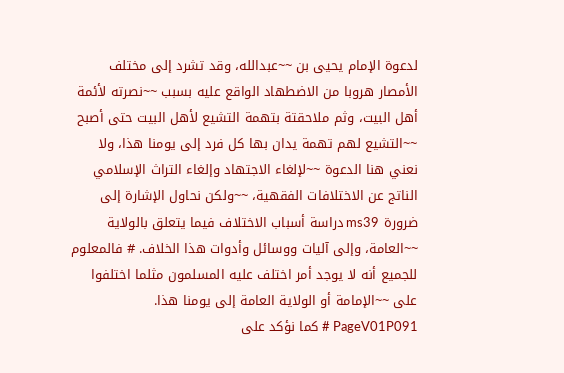لدعوة الإمام يحيى بن ~~عبدالله، وقد تشرد إلى مختلف الأمصار هروبا من الاضطهاد الواقع عليه بسبب ~~نصرته لأئمة أهل البيت، وثم ملاحقتة بتهمة التشيع لأهل البيت حتى أصبح ~~التشيع لهم تهمة يدان بها كل فرد إلى يومنا هذا، ولا نعني هنا الدعوة ~~لإلغاء الاجتهاد وإلغاء التراث الإسلامي الناتج عن الاختلافات الفقهية، ~~ولكن نحاول الإشارة إلى ضرورة ms39 دراسة أسباب الاختلاف فيما يتعلق بالولاية ~~العامة، وإلى آليات ووسائل وأدوات هذا الخلاف. # فالمعلوم للجميع أنه لا يوجد أمر اختلف عليه المسلمون مثلما اختلفوا على ~~الإمامة أو الولاية العامة إلى يومنا هذا. PageV01P091 # كما نؤكد على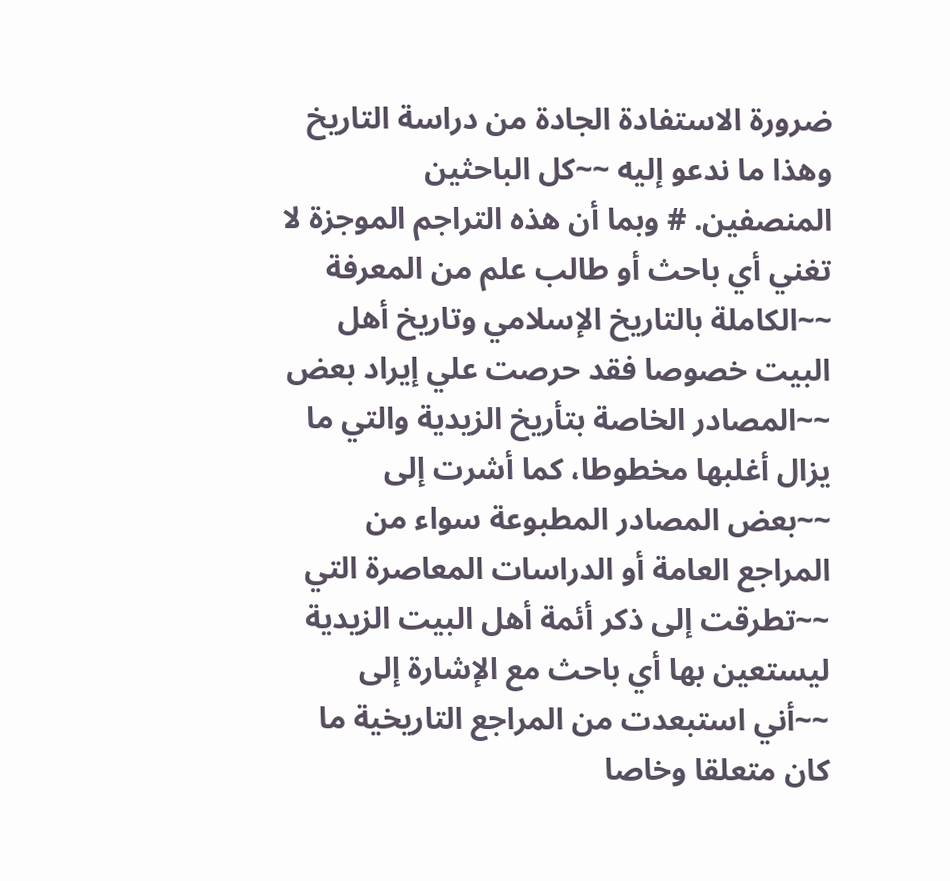ضرورة الاستفادة الجادة من دراسة التاريخ وهذا ما ندعو إليه ~~كل الباحثين المنصفين. # وبما أن هذه التراجم الموجزة لا تغني أي باحث أو طالب علم من المعرفة ~~الكاملة بالتاريخ الإسلامي وتاريخ أهل البيت خصوصا فقد حرصت علي إيراد بعض ~~المصادر الخاصة بتأريخ الزيدية والتي ما يزال أغلبها مخطوطا، كما أشرت إلى ~~بعض المصادر المطبوعة سواء من المراجع العامة أو الدراسات المعاصرة التي ~~تطرقت إلى ذكر أئمة أهل البيت الزيدية ليستعين بها أي باحث مع الإشارة إلى ~~أني استبعدت من المراجع التاريخية ما كان متعلقا وخاصا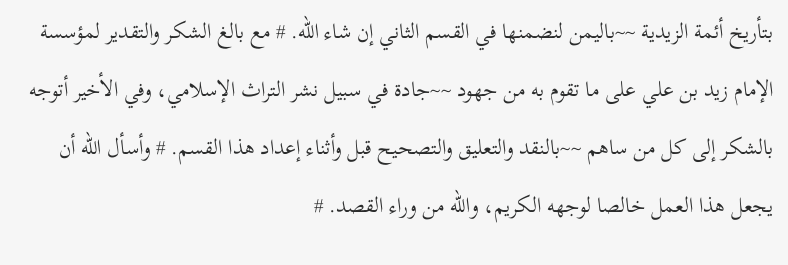بتأريخ أئمة الزيدية ~~باليمن لنضمنها في القسم الثاني إن شاء الله. # مع بالغ الشكر والتقدير لمؤسسة الإمام زيد بن علي على ما تقوم به من جهود ~~جادة في سبيل نشر التراث الإسلامي، وفي الأخير أتوجه بالشكر إلى كل من ساهم ~~بالنقد والتعليق والتصحيح قبل وأثناء إعداد هذا القسم. # وأسأل الله أن يجعل هذا العمل خالصا لوجهه الكريم، والله من وراء القصد. #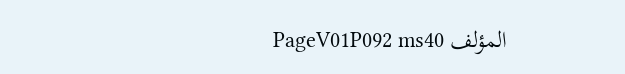المؤلف PageV01P092 ms40